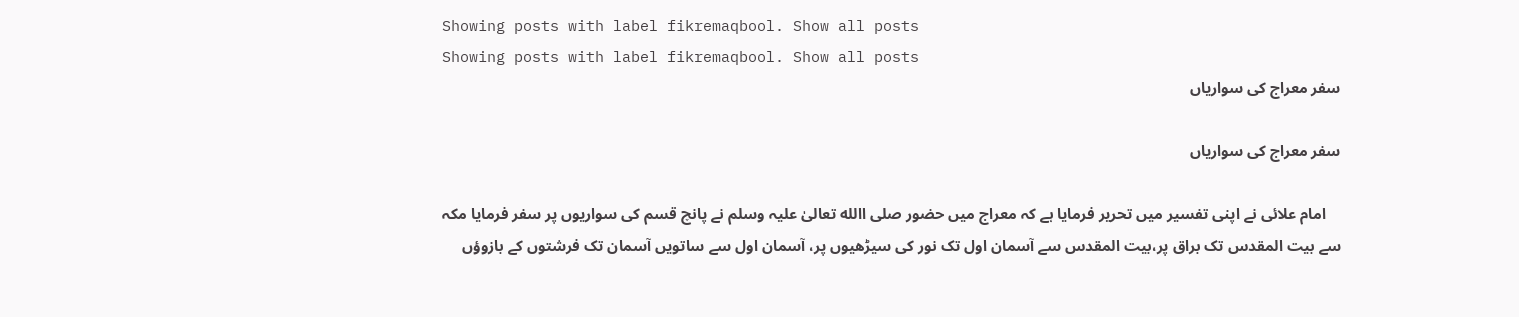Showing posts with label fikremaqbool. Show all posts
Showing posts with label fikremaqbool. Show all posts
سفر معراج کی سواریاں

سفر معراج کی سواریاں

    امام علائی نے اپنی تفسیر میں تحریر فرمایا ہے کہ معراج میں حضور صلی االله تعالیٰ علیہ وسلم نے پانچ قسم کی سواریوں پر سفر فرمایا مکہ سے بیت المقدس تک براق پر،بیت المقدس سے آسمان اول تک نور کی سیڑھیوں پر، آسمان اول سے ساتویں آسمان تک فرشتوں کے بازوؤں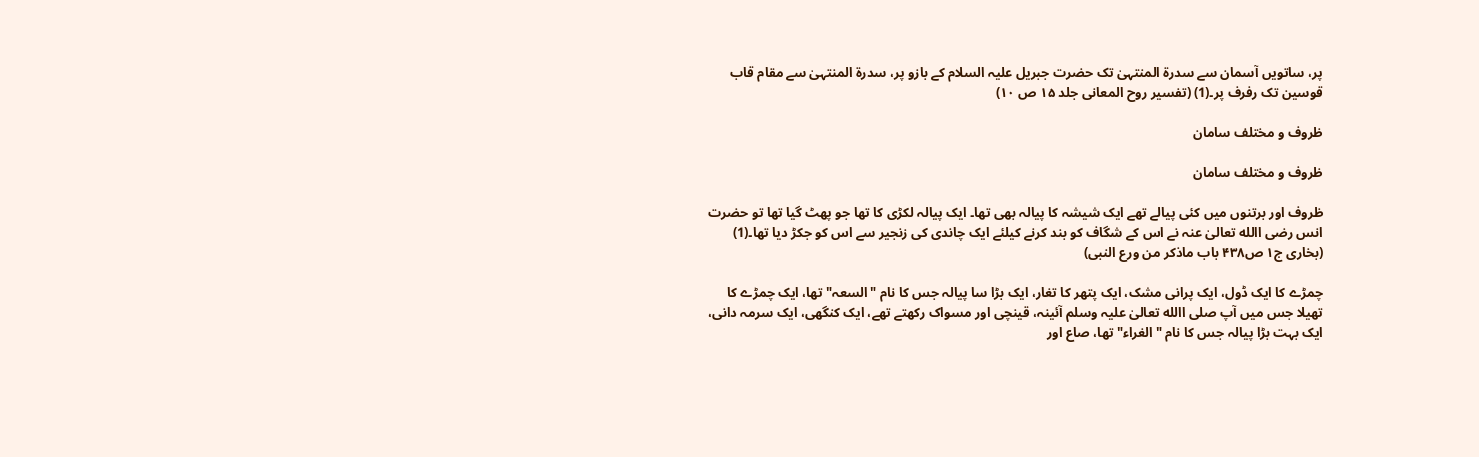پر، ساتویں آسمان سے سدرۃ المنتہیٰ تک حضرت جبریل علیہ السلام کے بازو پر، سدرۃ المنتہیٰ سے مقام قاب قوسین تک رفرف پر۔(1) (تفسیر روح المعانی جلد ۱۵ ص ۱۰)

ظروف و مختلف سامان

ظروف و مختلف سامان

ظروف اور برتنوں میں کئی پیالے تھے ایک شیشہ کا پیالہ بھی تھا۔ ایک پیالہ لکڑی کا تھا جو پھٹ گیا تھا تو حضرت انس رضی االله تعالیٰ عنہ نے اس کے شگاف کو بند کرنے کیلئے ایک چاندی کی زنجیر سے اس کو جکڑ دیا تھا۔(1)  (بخاری ج۱ ص۴۳۸ باب ماذکر من ورع النبی)

چمڑے کا ایک ڈول، ایک پرانی مشک، ایک پتھر کا تغار، ایک بڑا سا پیالہ جس کا نام "السعہ" تھا، ایک چمڑے کا تھیلا جس میں آپ صلی االله تعالیٰ علیہ وسلم آئینہ، قینچی اور مسواک رکھتے تھے، ایک کنگھی، ایک سرمہ دانی، ایک بہت بڑا پیالہ جس کا نام "الغراء" تھا، صاع اور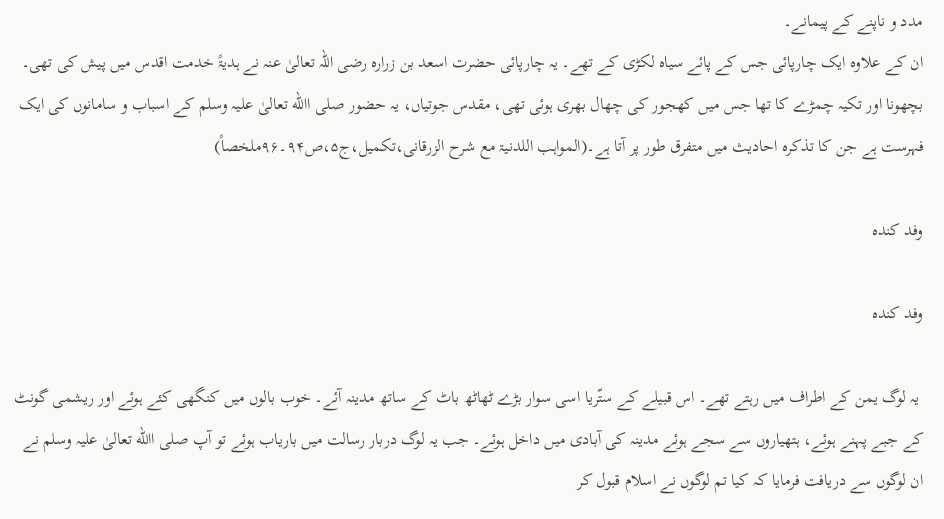مدد و ناپنے کے پیمانے۔
ان کے علاوہ ایک چارپائی جس کے پائے سیاہ لکڑی کے تھے۔ یہ چارپائی حضرت اسعد بن زرارہ رضی اللہ تعالیٰ عنہ نے ہدیۃً خدمت اقدس میں پیش کی تھی۔ بچھونا اور تکیہ چمڑے کا تھا جس میں کھجور کی چھال بھری ہوئی تھی، مقدس جوتیاں، یہ حضور صلی االله تعالیٰ علیہ وسلم کے اسباب و سامانوں کی ایک فہرست ہے جن کا تذکرہ احادیث میں متفرق طور پر آتا ہے۔(المواہب اللدنیۃ مع شرح الزرقانی،تکمیل،ج۵،ص۹۴۔۹۶ملخصاً)

وفد کندہ

وفد کندہ

 یہ لوگ یمن کے اطراف میں رہتے تھے۔ اس قبیلے کے ستّریا اسی سوار بڑے ٹھاٹھ باٹ کے ساتھ مدینہ آئے۔ خوب بالوں میں کنگھی کئے ہوئے اور ریشمی گونٹ کے جبے پہنے ہوئے، ہتھیاروں سے سجے ہوئے مدینہ کی آبادی میں داخل ہوئے۔ جب یہ لوگ دربار رسالت میں باریاب ہوئے تو آپ صلی االله تعالیٰ علیہ وسلم نے ان لوگوں سے دریافت فرمایا کہ کیا تم لوگوں نے اسلام قبول کر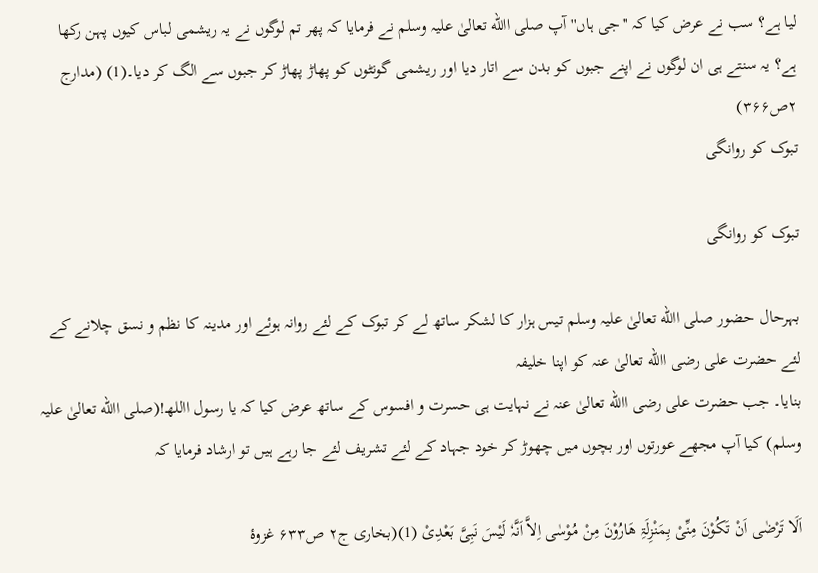لیا ہے؟ سب نے عرض کیا کہ ''جی ہاں'' آپ صلی االله تعالیٰ علیہ وسلم نے فرمایا کہ پھر تم لوگوں نے یہ ریشمی لباس کیوں پہن رکھا
ہے؟ یہ سنتے ہی ان لوگوں نے اپنے جبوں کو بدن سے اتار دیا اور ریشمی گونٹوں کو پھاڑ پھاڑ کر جبوں سے الگ کر دیا۔(1) (مدارج ۲ص۳۶۶)
تبوک کو روانگی

تبوک کو روانگی

بہرحال حضور صلی االله تعالیٰ علیہ وسلم تیس ہزار کا لشکر ساتھ لے کر تبوک کے لئے روانہ ہوئے اور مدینہ کا نظم و نسق چلانے کے لئے حضرت علی رضی االله تعالیٰ عنہ کو اپنا خلیفہ
بنایا۔ جب حضرت علی رضی االله تعالیٰ عنہ نے نہایت ہی حسرت و افسوس کے ساتھ عرض کیا کہ یا رسول االلهـ!(صلی االله تعالیٰ علیہ وسلم) کیا آپ مجھے عورتوں اور بچوں میں چھوڑ کر خود جہاد کے لئے تشریف لئے جا رہے ہیں تو ارشاد فرمایا کہ

اَلَا تَرْضٰی اَنْ تَکُوْنَ مِنِّیْ بِمَنْزِلَۃِ ھَارُوْنَ مِنْ مُوْسٰی اِلاَّ اَنَّہٗ لَیْسَ نَبِیَّ بَعْدِیْ (1)(بخاری ج۲ ص۶۳۳ غزوۂ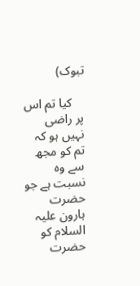تبوک)

    کیا تم اس پر راضی نہیں ہو کہ تم کو مجھ سے وہ نسبت ہے جو حضرت ہارون علیہ السلام کو حضرت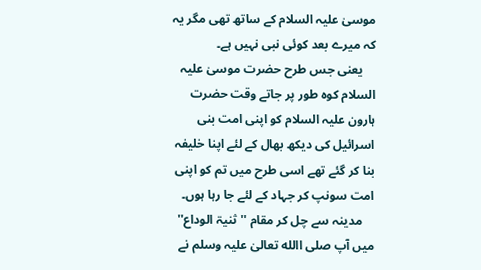موسیٰ علیہ السلام کے ساتھ تھی مگر یہ کہ میرے بعد کوئی نبی نہیں ہے۔
    یعنی جس طرح حضرت موسیٰ علیہ السلام کوہ طور پر جاتے وقت حضرت ہارون علیہ السلام کو اپنی امت بنی اسرائیل کی دیکھ بھال کے لئے اپنا خلیفہ بنا کر گئے تھے اسی طرح میں تم کو اپنی امت سونپ کر جہاد کے لئے جا رہا ہوں۔
    مدینہ سے چل کر مقام ''ثنیۃ الوداع'' میں آپ صلی االله تعالیٰ علیہ وسلم نے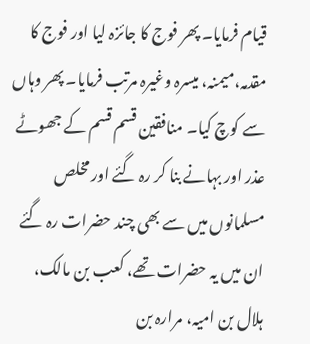قیام فرمایا۔ پھر فوج کا جائزہ لیا اور فوج کا مقدمہ،میمنہ، میسرہ وغیرہ مرتب فرمایا۔ پھر وہاں سے کوچ کیا۔ منافقین قسم قسم کے جھوٹے عذر اور بہانے بنا کر رہ گئے اور مخلص مسلمانوں میں سے بھی چند حضرات رہ گئے ان میں یہ حضرات تھے، کعب بن مالک، ہلال بن امیہ، مرارہ بن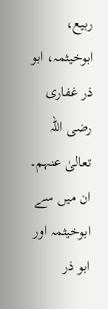ربیع، ابوخیثمہ، ابو ذر غفاری رضی اللہ تعالیٰ عنہم۔ ان میں سے ابوخیثمہ اور ابو ذر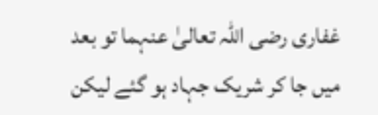غفاری رضی اللہ تعالیٰ عنہما تو بعد میں جا کر شریک جہاد ہو گئے لیکن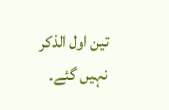تین اول الذکر نہیں گئے۔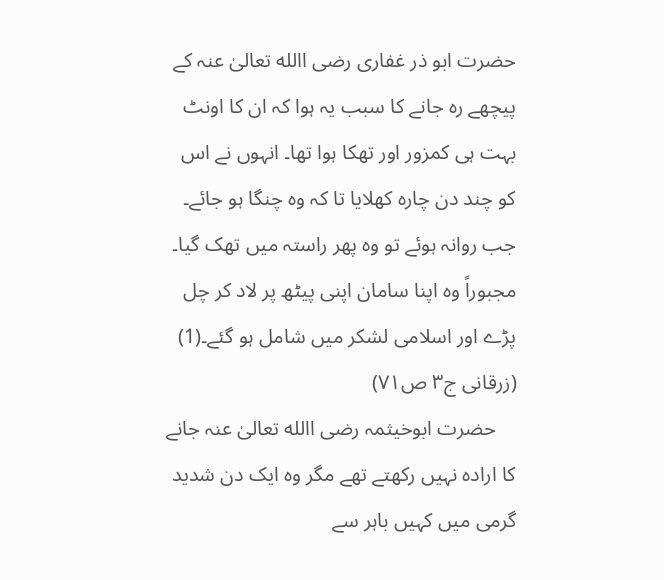حضرت ابو ذر غفاری رضی االله تعالیٰ عنہ کے پیچھے رہ جانے کا سبب یہ ہوا کہ ان کا اونٹ بہت ہی کمزور اور تھکا ہوا تھا۔ انہوں نے اس کو چند دن چارہ کھلایا تا کہ وہ چنگا ہو جائے۔ جب روانہ ہوئے تو وہ پھر راستہ میں تھک گیا۔ مجبوراً وہ اپنا سامان اپنی پیٹھ پر لاد کر چل پڑے اور اسلامی لشکر میں شامل ہو گئے۔(1) (زرقانی ج۳ ص۷۱)
    حضرت ابوخیثمہ رضی االله تعالیٰ عنہ جانے کا ارادہ نہیں رکھتے تھے مگر وہ ایک دن شدید گرمی میں کہیں باہر سے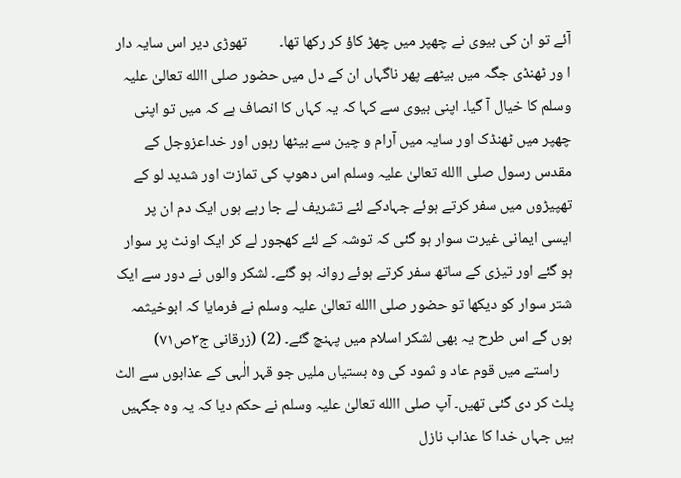آئے تو ان کی بیوی نے چھپر میں چھڑ کاؤ کر رکھا تھا۔         تھوڑی دیر اس سایہ دار ا ور ٹھنڈی جگہ میں بیٹھے پھر ناگہاں ان کے دل میں حضور صلی االله تعالیٰ علیہ وسلم کا خیال آ گیا۔ اپنی بیوی سے کہا کہ یہ کہاں کا انصاف ہے کہ میں تو اپنی چھپر میں ٹھنڈک اور سایہ میں آرام و چین سے بیٹھا رہوں اور خداعزوجل کے مقدس رسول صلی االله تعالیٰ علیہ وسلم اس دھوپ کی تمازت اور شدید لو کے تھپیڑوں میں سفر کرتے ہوئے جہادکے لئے تشریف لے جا رہے ہوں ایک دم ان پر ایسی ایمانی غیرت سوار ہو گئی کہ توشہ کے لئے کھجور لے کر ایک اونٹ پر سوار ہو گئے اور تیزی کے ساتھ سفر کرتے ہوئے روانہ ہو گئے۔ لشکر والوں نے دور سے ایک شتر سوار کو دیکھا تو حضور صلی االله تعالیٰ علیہ وسلم نے فرمایا کہ ابوخیثمہ ہوں گے اس طرح یہ بھی لشکر اسلام میں پہنچ گئے۔ (2) (زرقانی ج۳ص۷۱)
    راستے میں قوم عاد و ثمود کی وہ بستیاں ملیں جو قہر الٰہی کے عذابوں سے الٹ پلٹ کر دی گئی تھیں۔ آپ صلی االله تعالیٰ علیہ وسلم نے حکم دیا کہ یہ وہ جگہیں ہیں جہاں خدا کا عذاب نازل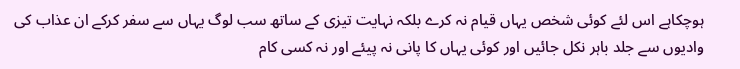ہوچکاہے اس لئے کوئی شخص یہاں قیام نہ کرے بلکہ نہایت تیزی کے ساتھ سب لوگ یہاں سے سفر کرکے ان عذاب کی وادیوں سے جلد باہر نکل جائیں اور کوئی یہاں کا پانی نہ پیئے اور نہ کسی کام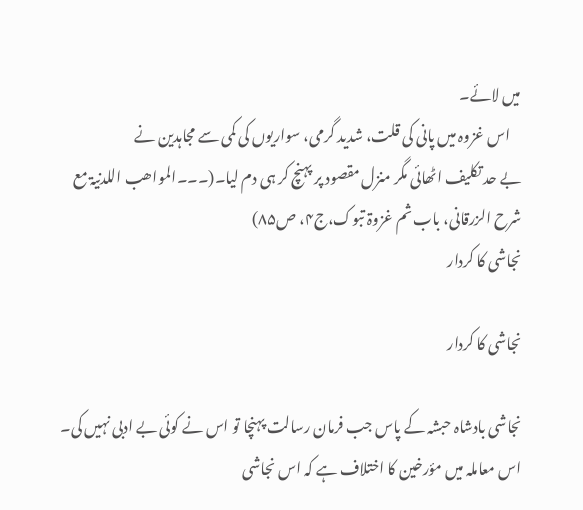میں لائے۔
    اس غزوہ میں پانی کی قلت، شدید گرمی، سواریوں کی کمی سے مجاہدین نے
بے حد تکلیف اٹھائی مگر منزل مقصود پر پہنچ کر ہی دم لیا۔(۔۔۔المواھب اللدنیۃ مع شرح الزرقانی، باب ثم غزوۃ تبوک،ج۴، ص۸۵)
نجاشی کا کردار

نجاشی کا کردار

نجاشی بادشاہ حبشہ کے پاس جب فرمان رسالت پہنچا تو اس نے کوئی بے ادبی نہیں کی۔ اس معاملہ میں مؤرخین کا اختلاف ہے کہ اس نجاشی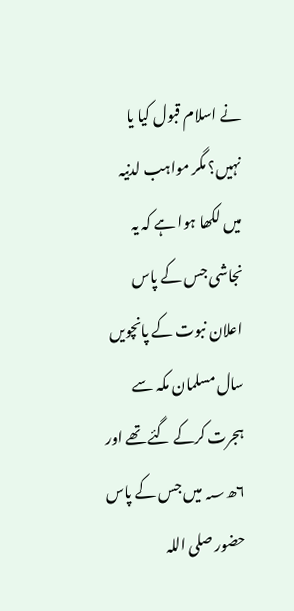نے اسلام قبول کیا یا نہیں؟ مگر مواہب لدنیہ میں لکھا ہوا ہے کہ یہ نجاشی جس کے پاس اعلان نبوت کے پانچویں سال مسلمان مکہ سے ہجرت کرکے گئے تھے اور    ۶ھ؁ میں جس کے پاس حضور صلی اللہ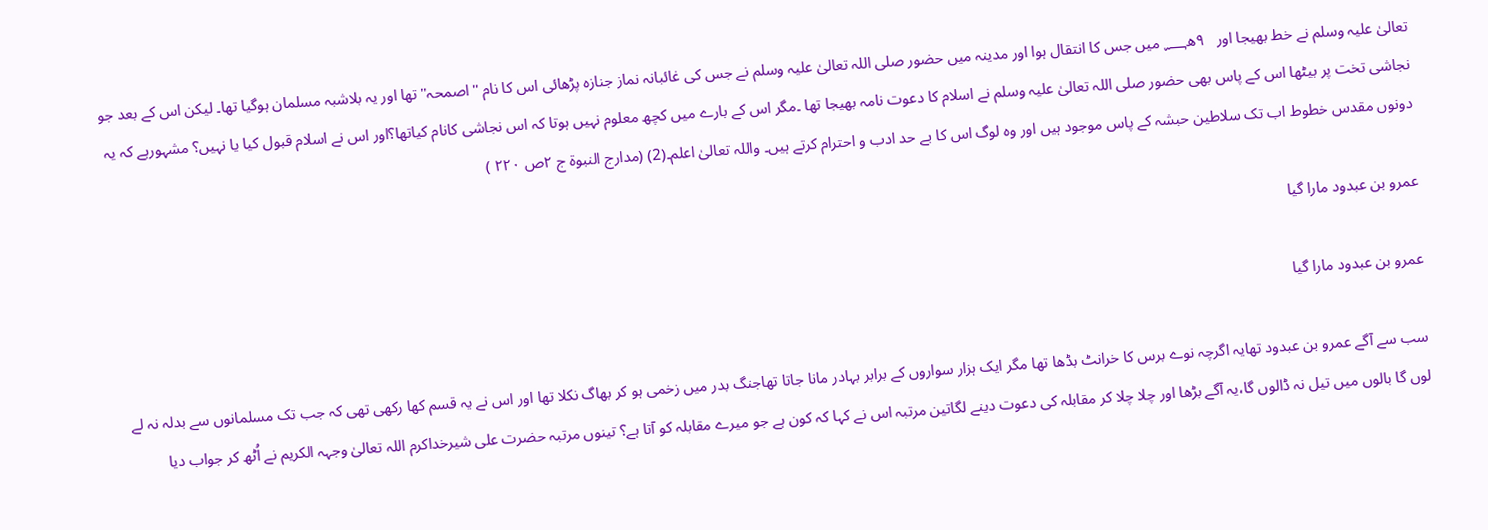تعالیٰ علیہ وسلم نے خط بھیجا اور   ۹ھ؁ میں جس کا انتقال ہوا اور مدینہ میں حضور صلی اللہ تعالیٰ علیہ وسلم نے جس کی غائبانہ نماز جنازہ پڑھائی اس کا نام ''اصمحہ'' تھا اور یہ بلاشبہ مسلمان ہوگیا تھا۔ لیکن اس کے بعد جو نجاشی تخت پر بیٹھا اس کے پاس بھی حضور صلی اللہ تعالیٰ علیہ وسلم نے اسلام کا دعوت نامہ بھیجا تھا ۔مگر اس کے بارے میں کچھ معلوم نہیں ہوتا کہ اس نجاشی کانام کیاتھا؟اور اس نے اسلام قبول کیا یا نہیں؟ مشہورہے کہ یہ دونوں مقدس خطوط اب تک سلاطین حبشہ کے پاس موجود ہیں اور وہ لوگ اس کا بے حد ادب و احترام کرتے ہیں۔ واللہ تعالیٰ اعلم۔(2) (مدارج النبوۃ ج ۲ص ۲۲۰ )

عمرو بن عبدود مارا گیا

عمرو بن عبدود مارا گیا

سب سے آگے عمرو بن عبدود تھایہ اگرچہ نوے برس کا خرانٹ بڈھا تھا مگر ایک ہزار سواروں کے برابر بہادر مانا جاتا تھاجنگ بدر میں زخمی ہو کر بھاگ نکلا تھا اور اس نے یہ قسم کھا رکھی تھی کہ جب تک مسلمانوں سے بدلہ نہ لے لوں گا بالوں میں تیل نہ ڈالوں گا،یہ آگے بڑھا اور چلا چلا کر مقابلہ کی دعوت دینے لگاتین مرتبہ اس نے کہا کہ کون ہے جو میرے مقابلہ کو آتا ہے؟ تینوں مرتبہ حضرت علی شیرخداکرم اللہ تعالیٰ وجہہ الکریم نے اُٹھ کر جواب دیا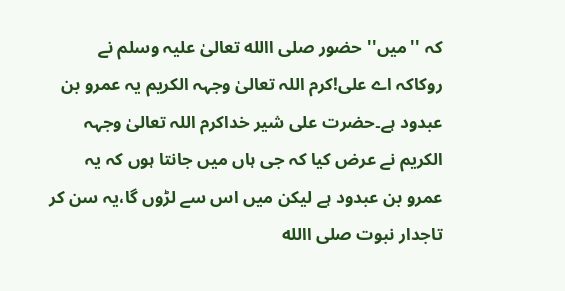کہ ''میں'' حضور صلی االله تعالیٰ علیہ وسلم نے روکاکہ اے علی!کرم اللہ تعالیٰ وجہہ الکریم یہ عمرو بن عبدود ہے۔حضرت علی شیر خداکرم اللہ تعالیٰ وجہہ الکریم نے عرض کیا کہ جی ہاں میں جانتا ہوں کہ یہ عمرو بن عبدود ہے لیکن میں اس سے لڑوں گا،یہ سن کر تاجدار نبوت صلی االله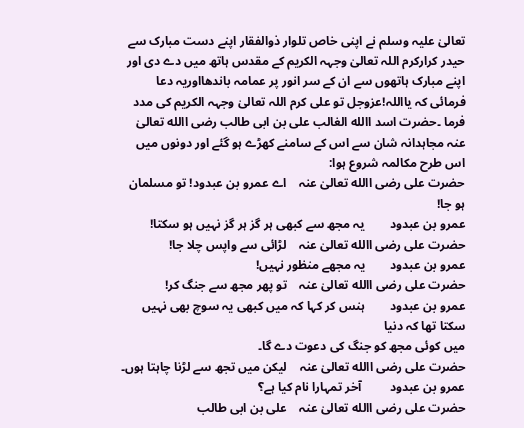تعالیٰ علیہ وسلم نے اپنی خاص تلوار ذوالفقار اپنے دست مبارک سے حیدر کرارکرم اللہ تعالیٰ وجہہ الکریم کے مقدس ہاتھ میں دے دی اور اپنے مبارک ہاتھوں سے ان کے سر انور پر عمامہ باندھااوریہ دعا فرمائی کہ یااللہ!عزوجل تو علی کرم اللہ تعالیٰ وجہہ الکریم کی مدد فرما ۔حضرت اسد االله الغالب علی بن ابی طالب رضی االله تعالیٰ عنہ مجاہدانہ شان سے اس کے سامنے کھڑے ہو گئے اور دونوں میں اس طرح مکالمہ شروع ہوا:
حضرت علی رضی االله تعالیٰ عنہ    اے عمرو بن عبدود! تو مسلمان ہو جا!
عمرو بن عبدود        یہ مجھ سے کبھی ہر گز ہر گز نہیں ہو سکتا!
حضرت علی رضی االله تعالیٰ عنہ    لڑائی سے واپس چلا جا!
عمرو بن عبدود        یہ مجھے منظور نہیں!
حضرت علی رضی االله تعالیٰ عنہ    تو پھر مجھ سے جنگ کر!
عمرو بن عبدود        ہنس کر کہا کہ میں کبھی یہ سوچ بھی نہیں سکتا تھا کہ دنیا
میں کوئی مجھ کو جنگ کی دعوت دے گا۔
حضرت علی رضی االله تعالیٰ عنہ    لیکن میں تجھ سے لڑنا چاہتا ہوں۔
عمرو بن عبدود         آخر تمہارا نام کیا ہے؟
حضرت علی رضی االله تعالیٰ عنہ    علی بن ابی طالب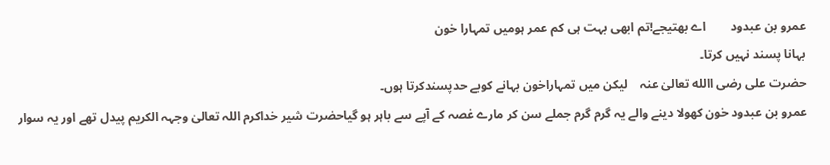عمرو بن عبدود        اے بھتیجے!تم ابھی بہت ہی کم عمر ہومیں تمہارا خون
بہانا پسند نہیں کرتا۔
حضرت علی رضی االله تعالیٰ عنہ    لیکن میں تمہاراخون بہانے کوبے حدپسندکرتا ہوں۔
عمرو بن عبدود خون کھولا دینے والے یہ گرم گرم جملے سن کر مارے غصہ کے آپے سے باہر ہو گیاحضرت شیر خداکرم اللہ تعالیٰ وجہہ الکریم پیدل تھے اور یہ سوار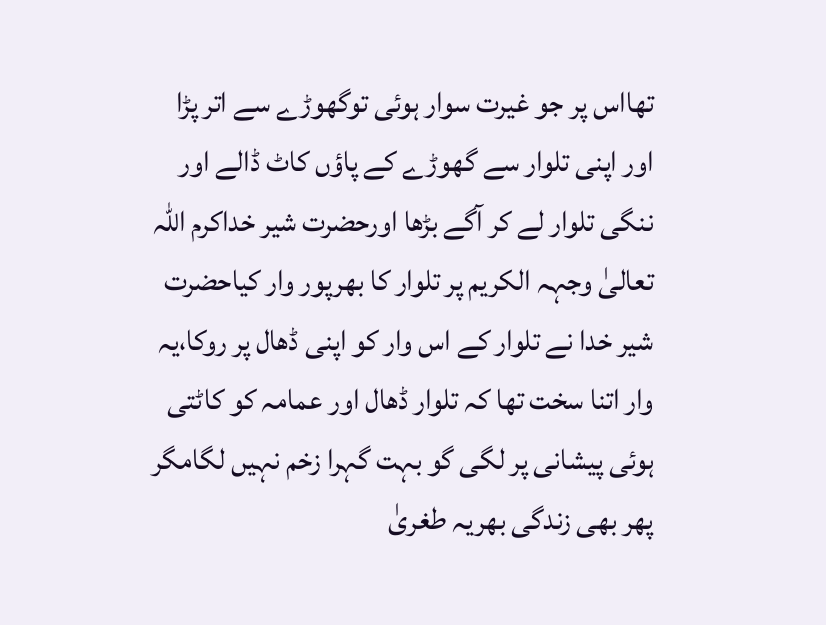تھااس پر جو غیرت سوار ہوئی توگھوڑے سے اتر پڑا اور اپنی تلوار سے گھوڑے کے پاؤں کاٹ ڈالے اور ننگی تلوار لے کر آگے بڑھا اورحضرت شیر خداکرم اللہ تعالیٰ وجہہ الکریم پر تلوار کا بھرپور وار کیاحضرت شیر خدا نے تلوار کے اس وار کو اپنی ڈھال پر روکا،یہ وار اتنا سخت تھا کہ تلوار ڈھال اور عمامہ کو کاٹتی ہوئی پیشانی پر لگی گو بہت گہرا زخم نہیں لگامگر پھر بھی زندگی بھریہ طغریٰ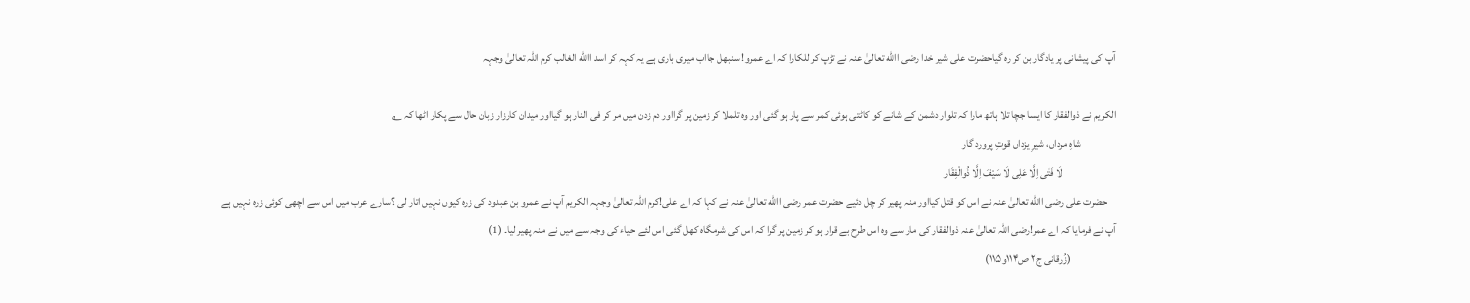آپ کی پیشانی پر یادگار بن کر رہ گیاحضرت علی شیر خدا رضی االله تعالیٰ عنہ نے تڑپ کر للکارا کہ اے عمرو! سنبھل جااب میری باری ہے یہ کہہ کر اسد االله الغالب کرم اللہ تعالیٰ وجہہ

الکریم نے ذوالفقار کا ایسا جچا تلا ہاتھ مارا کہ تلوار دشمن کے شانے کو کاٹتی ہوئی کمر سے پار ہو گئی اور وہ تلملا کر زمین پر گرااور دم زدن میں مر کر فی النار ہو گیااور میدان کارزار زبان حال سے پکار اٹھا کہ ؎
                شاہِ مرداں، شیرِ یزداں قوتِ پرورد گار
                         لَا فَتٰی اِلَّا عَلِی لَا سَیْفَ اِلَّا ذُوالْفِقَار
    حضرت علی رضی االله تعالیٰ عنہ نے اس کو قتل کیااور منہ پھیر کر چل دئیے حضرت عمر رضی االله تعالیٰ عنہ نے کہا کہ اے علی!کرم اللہ تعالیٰ وجہہ الکریم آپ نے عمرو بن عبدود کی زرہ کیوں نہیں اتار لی ؟سارے عرب میں اس سے اچھی کوئی زرہ نہیں ہے آپ نے فرمایا کہ اے عمر!رضی اللہ تعالیٰ عنہ ذوالفقار کی مار سے وہ اس طرح بے قرار ہو کر زمین پر گرا کہ اس کی شرمگاہ کھل گئی اس لئے حیاء کی وجہ سے میں نے منہ پھیر لیا۔ (1)
                     (زُرقانی ج۲ ص۱۱۴و۱۱۵)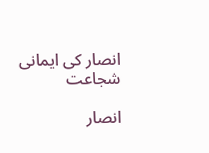انصار کی ایمانی شجاعت

انصار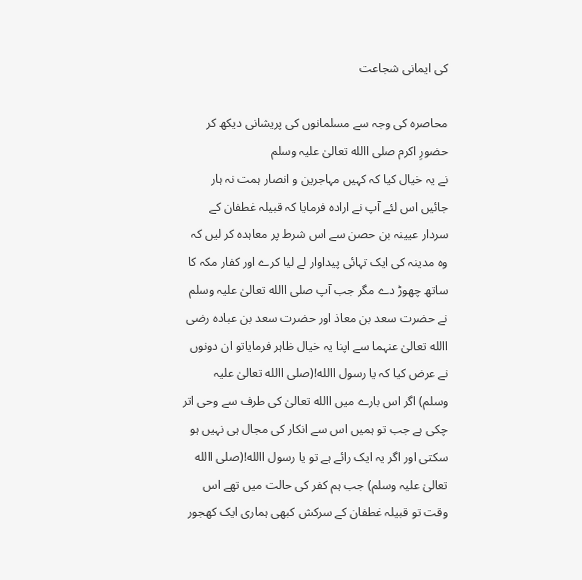کی ایمانی شجاعت

محاصرہ کی وجہ سے مسلمانوں کی پریشانی دیکھ کر حضورِ اکرم صلی االله تعالیٰ علیہ وسلم
نے یہ خیال کیا کہ کہیں مہاجرین و انصار ہمت نہ ہار جائیں اس لئے آپ نے ارادہ فرمایا کہ قبیلہ غطفان کے سردار عیینہ بن حصن سے اس شرط پر معاہدہ کر لیں کہ وہ مدینہ کی ایک تہائی پیداوار لے لیا کرے اور کفار مکہ کا ساتھ چھوڑ دے مگر جب آپ صلی االله تعالیٰ علیہ وسلم نے حضرت سعد بن معاذ اور حضرت سعد بن عبادہ رضی االله تعالیٰ عنہما سے اپنا یہ خیال ظاہر فرمایاتو ان دونوں نے عرض کیا کہ یا رسول االله!(صلی االله تعالیٰ علیہ وسلم) اگر اس بارے میں االله تعالیٰ کی طرف سے وحی اتر چکی ہے جب تو ہمیں اس سے انکار کی مجال ہی نہیں ہو سکتی اور اگر یہ ایک رائے ہے تو یا رسول االله!(صلی االله تعالیٰ علیہ وسلم) جب ہم کفر کی حالت میں تھے اس وقت تو قبیلہ غطفان کے سرکش کبھی ہماری ایک کھجور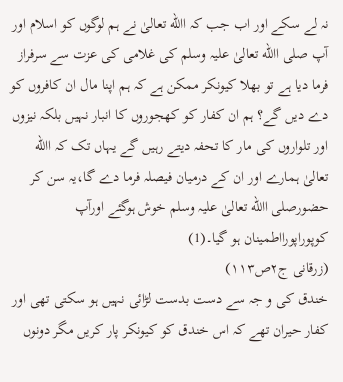نہ لے سکے اور اب جب کہ االله تعالیٰ نے ہم لوگوں کو اسلام اور آپ صلی االله تعالیٰ علیہ وسلم کی غلامی کی عزت سے سرفراز فرما دیا ہے تو بھلا کیونکر ممکن ہے کہ ہم اپنا مال ان کافروں کو دے دیں گے؟ ہم ان کفار کو کھجوروں کا انبار نہیں بلکہ نیزوں اور تلواروں کی مار کا تحفہ دیتے رہیں گے یہاں تک کہ االله تعالیٰ ہمارے اور ان کے درمیان فیصلہ فرما دے گا،یہ سن کر حضورصلی االله تعالیٰ علیہ وسلم خوش ہوگئے اورآپ کوپوراپورااطمینان ہو گیا۔(1)
(زرقانی ج۲ص۱۱۳)
خندق کی و جہ سے دست بدست لڑائی نہیں ہو سکتی تھی اور کفار حیران تھے کہ اس خندق کو کیونکر پار کریں مگر دونوں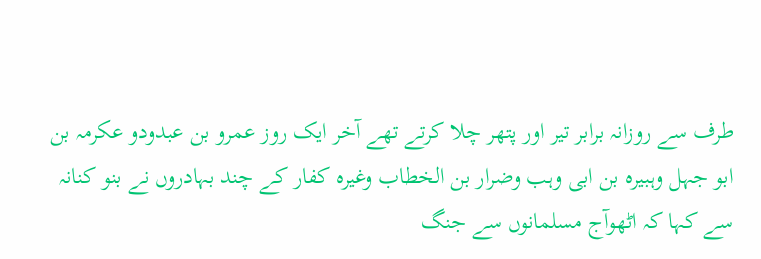طرف سے روزانہ برابر تیر اور پتھر چلا کرتے تھے آخر ایک روز عمرو بن عبدودو عکرمہ بن ابو جہل وہبیرہ بن ابی وہب وضرار بن الخطاب وغیرہ کفار کے چند بہادروں نے بنو کنانہ سے کہا کہ اٹھوآج مسلمانوں سے جنگ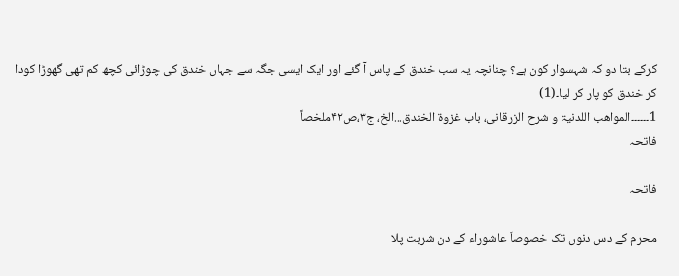کرکے بتا دو کہ شہسوار کون ہے؟ چنانچہ یہ سب خندق کے پاس آ گئے اور ایک ایسی جگہ سے جہاں خندق کی چوڑائی کچھ کم تھی گھوڑا کودا کر خندق کو پار کر لیا۔(1)
1۔۔۔۔۔۔المواھب اللدنیۃ و شرح الزرقانی، باب غزوۃ الخندق...الخ، ج۳،ص۴۲ملخصاً
فاتحہ

فاتحہ

محرم کے دس دنوں تک خصوصاَ عاشوراء کے دن شربت پلا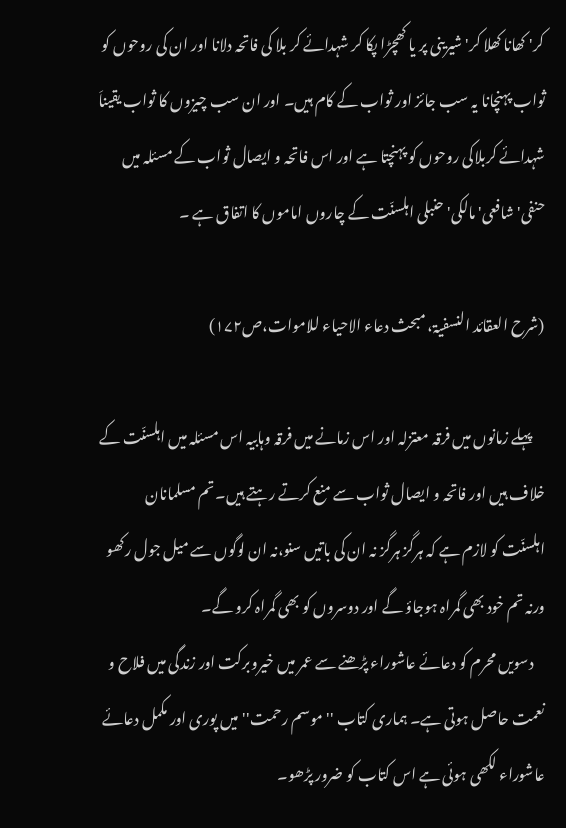کر' کھانا کھلا کر' شیرینی پر یا کھچڑا پکا کر شہدائے کر بلا کی فاتحہ دلانا اور ان کی روحوں کو ثواب پہنچانا یہ سب جائز اور ثواب کے کام ہیں۔ اور ان سب چیزوں کا ثواب یقیناَ شہدائے کربلاکی روحوں کو پہنچتا ہے اور اس فاتحہ و ایصال ثواب کے مسئلہ میں حنفی' شافعی' مالکی' حنبلی اہلسنّت کے چاروں اماموں کا اتفاق ہے ۔

(شرح العقائد النسفیۃ، مبحث دعاء الاحیاء للاموات،ص۱۷۲)

    پہلے زمانوں میں فرقہ معتزلہ اور اس زمانے میں فرقہ وہابیہ اس مسئلہ میں اہلسنّت کے خلاف ہیں اور فاتحہ و ایصال ثواب سے منع کرتے رہتے ہیں۔ تم مسلمانان اہلسنّت کو لازم ہے کہ ہرگز ہرگز نہ ان کی باتیں سنو،نہ ان لوگوں سے میل جول رکھو ورنہ تم خود بھی گمراہ ہوجاؤ گے اور دوسروں کو بھی گمراہ کرو گے۔
    دسویں محرم کو دعائے عاشوراء پڑھنے سے عمر میں خیروبرکت اور زندگی میں فلاح و نعمت حاصل ہوتی ہے۔ ہماری کتاب ''موسم رحمت'' میں پوری اور مکمل دعائے عاشوراء لکھی ہوئی ہے اس کتاب کو ضرور پڑھو۔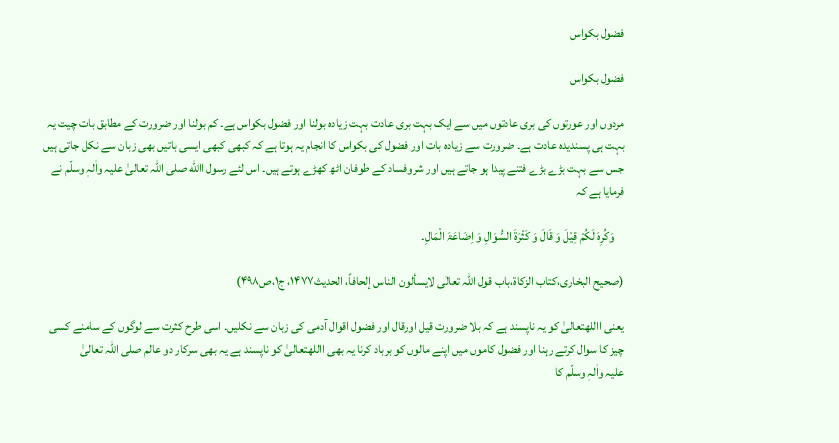فضول بکواس

فضول بکواس

مردوں اور عورتوں کی بری عادتوں میں سے ایک بہت بری عادت بہت زیادہ بولنا اور فضول بکواس ہے۔ کم بولنا اور ضرورت کے مطابق بات چیت یہ بہت ہی پسندیدہ عادت ہے۔ ضرورت سے زیادہ بات اور فضول کی بکواس کا انجام یہ ہوتا ہے کہ کبھی کبھی ایسی باتیں بھی زبان سے نکل جاتی ہیں جس سے بہت بڑے بڑے فتنے پیدا ہو جاتے ہیں اور شروفساد کے طوفان اٹھ کھڑے ہوتے ہیں۔ اس لئے رسول االله صلی اللہ تعالیٰ علیہ واٰلہٖ وسلّم نے فرمایا ہے کہ

    وَکُرِہَ لَکُمْ قِیْلَ وَ قَالَ وَ کَثْرَۃَ السُّوَالِ وَ اِضَاعَۃَ الْمَالِ۔

(صحیح البخاری،کتاب الزکاۃ،باب قول اللہ تعالٰی لایسألون الناس إلحافاً، الحدیث۱۴۷۷، ج۱،ص۴۹۸)

یعنی االلهتعالیٰ کو یہ ناپسند ہے کہ بلا ضرورت قیل اورقال اور فضول اقوال آدمی کی زبان سے نکلیں۔ اسی طرح کثرت سے لوگوں کے سامنے کسی چیز کا سوال کرتے رہنا اور فضول کاموں میں اپنے مالوں کو برباد کرنا یہ بھی االلهتعالیٰ کو ناپسند ہے یہ بھی سرکار دو عالم صلی اللہ تعالیٰ
علیہ واٰلہٖ وسلّم کا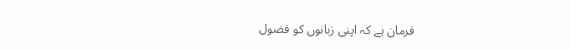فرمان ہے کہ اپنی زبانوں کو فضول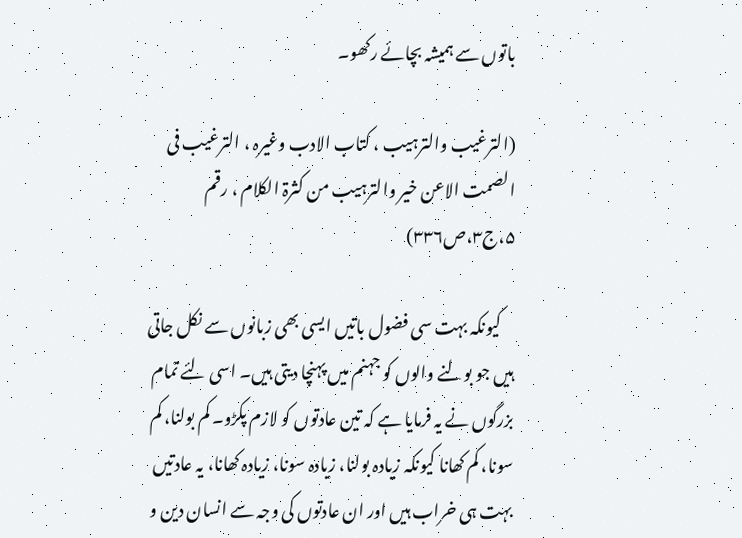باتوں سے ہمیشہ بچائے رکھو۔

(الترغیب والترہیب ، کتاب الادب وغیرہ ، الترغیب فی الصمت الاعن خیر والترہیب من کثرۃ الکلام ، رقم ۵،ج۳،ص۳۳۶)

    کیونکہ بہت سی فضول باتیں ایسی بھی زبانوں سے نکل جاتی ہیں جو بولنے والوں کو جہنم میں پہنچا دیتی ہیں۔ اسی لئے تمام بزرگوں نے یہ فرمایا ہے کہ تین عادتوں کو لازم پکڑو۔ کم بولنا، کم سونا، کم کھانا کیونکہ زیادہ بولنا، زیادہ سونا، زیادہ کھانا، یہ عادتیں بہت ہی خراب ہیں اور ان عادتوں کی وجہ سے انسان دین و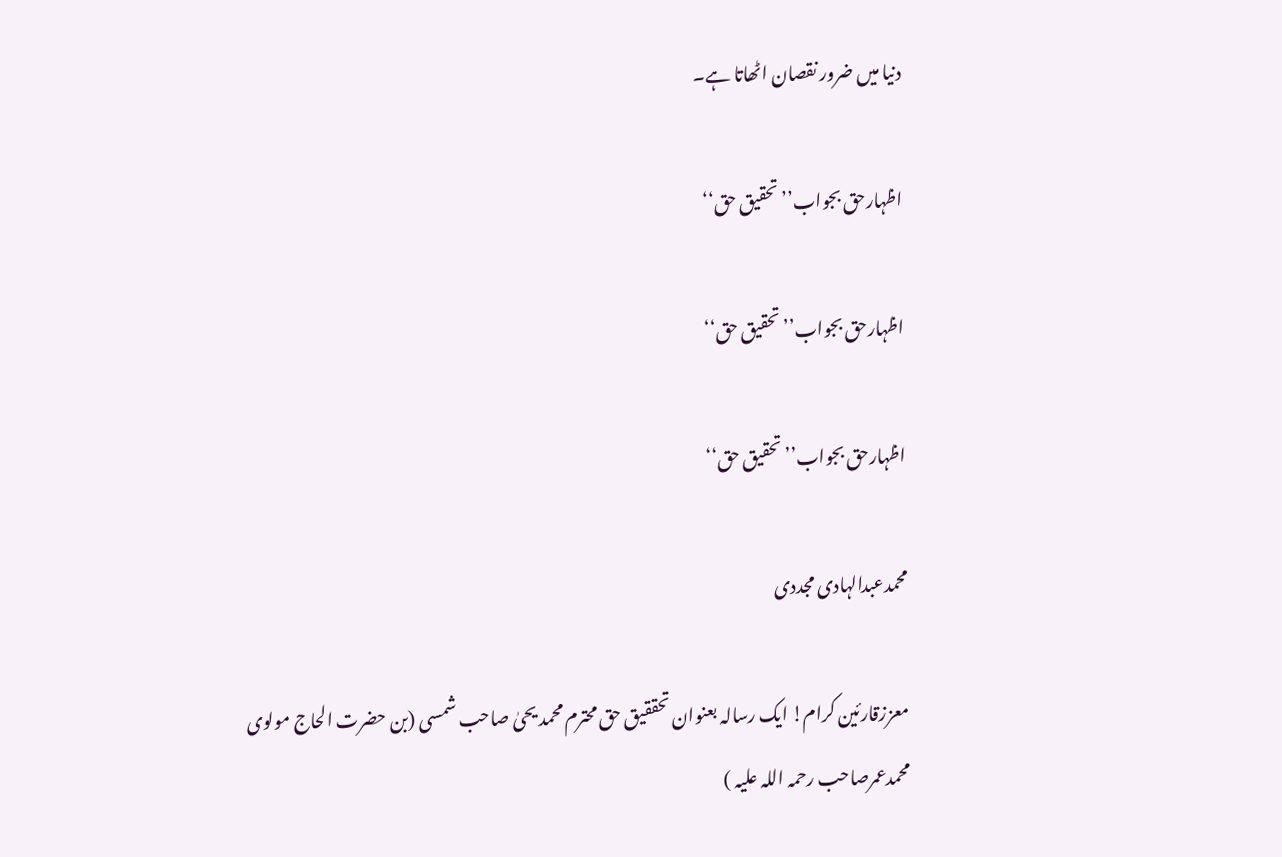دنیا میں ضرور نقصان اٹھاتا ہے۔

اظہارحق بجواب’’تحقیق حق‘‘

اظہارحق بجواب’’تحقیق حق‘‘

اظہارحق بجواب’’تحقیق حق‘‘

محمدعبدالہادی مجددی

معززقارئین کرام! ایک رسالہ بعنوان تحققیق حق محترم محمد یحیٰ صاحب شمسی (بن حضرت الحاج مولوی محمدعمرصاحب رحمہ اللہ علیہ )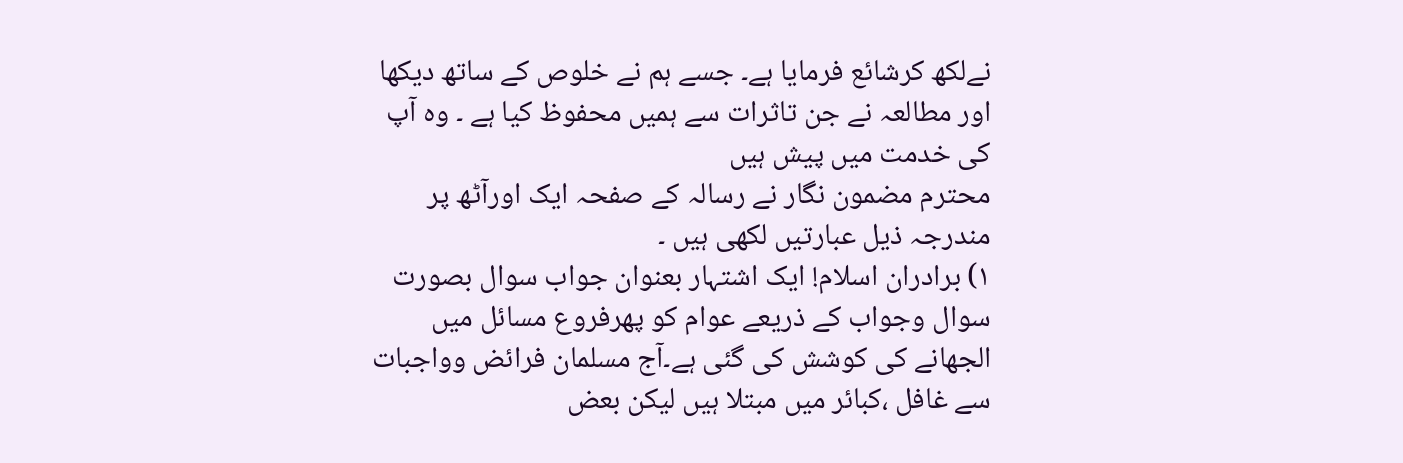نےلکھ کرشائع فرمایا ہے۔ جسے ہم نے خلوص کے ساتھ دیکھا اور مطالعہ نے جن تاثرات سے ہمیں محفوظ کیا ہے ۔ وہ آپ کی خدمت میں پیش ہیں
محترم مضمون نگار نے رسالہ کے صفحہ ایک اورآٹھ پر مندرجہ ذیل عبارتیں لکھی ہیں ۔
۱) برادران اسلام! ایک اشتہار بعنوان جواب سوال بصورت سوال وجواب کے ذریعے عوام کو پھرفروع مسائل میں الجھانے کی کوشش کی گئی ہے۔آج مسلمان فرائض وواجبات سے غافل ،کبائر میں مبتلا ہیں لیکن بعض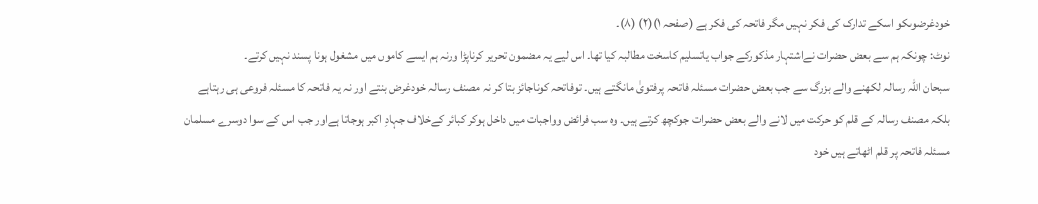خودغرضوںکو اسکے تدارک کی فکر نہیں مگر فاتحہ کی فکر ہے (صفحہ ۱)(۲) (۸)۔
نوٹ: چونکہ ہم سے بعض حضرات نےاشتہار مذکورکے جواب یاتسلیم کاسخت مطالبہ کیا تھا۔ اس لیے یہ مضمون تحریر کرناپڑا ورنہ ہم ایسے کاموں میں مشغول ہونا پسند نہیں کرتے۔
سبحان اللہ رسالہ لکھنے والے بزرگ سے جب بعض حضرات مسئلہ فاتحہ پرفتویٰ مانگتے ہیں۔ توفاتحہ کوناجائز بتا کر نہ مصنف رسالہ خودغرض بنتے اور نہ یہ فاتحہ کا مسئلہ فروعی ہی رہتاہے بلکہ مصنف رسالہ کے قلم کو حرکت میں لانے والے بعض حضرات جوکچھ کرتے ہیں۔ وہ سب فرائض وواجبات میں داخل ہوکر کبائر کےخلاف جہادِ اکبر ہوجاتا ہےاور جب اس کے سوا دوسرے مسلمان مسئلہ فاتحہ پر قلم اٹھاتے ہیں خود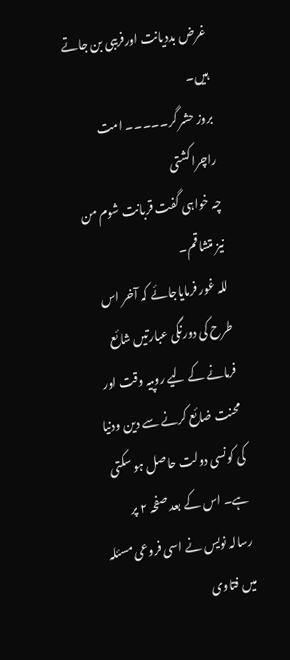غرض بددیانت اورفریبی بن جاتے ہیں۔
بروز حشر گر۔۔۔۔۔ امت راچراکشتی
چہ خواہی گفت قربانت شوم من نیز متشاقم۔
للہ غور فرمایاجائے کہ آخر اس طرح کی دورنگی عبارتیں شائع فرمانے کے لیے روپیہ وقت اور محنت ضائع کرنے سے دین ودنیا کی کونسی دولت حاصل ہو سکتی ہے۔ اس کے بعد صفحہ ۲ پر رسالہ نویس نے اسی فروعی مسئلہ میں فتاوی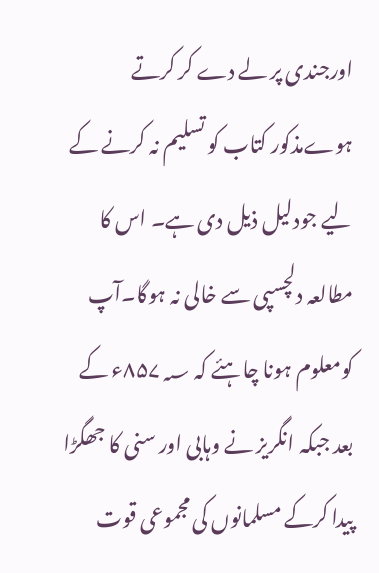اورجندی پر لے دے کر کرتے ہوےمذکور کتاب کو تسلیم نہ کرنے کے لیے جودلیل ذیل دی ہے۔ اس کا مطالعہ دلچسپی سے خالی نہ ہوگا۔آپ کومعلوم ہونا چاہئے کہ ۸۵۷؁ء کے بعد جبکہ انگریز نے وہابی اور سنی کا جھگڑا پیدا کرکے مسلمانوں کی مجموعی قوت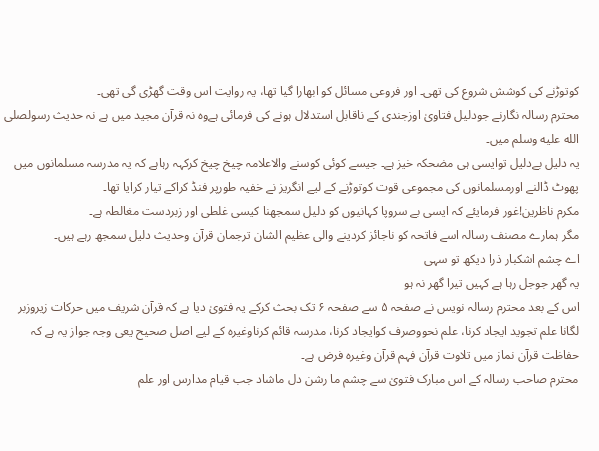کوتوڑنے کی کوشش شروع کی تھی۔ اور فروعی مسائل کو ابھارا گیا تھا، یہ روایت اس وقت گھڑی گی تھی۔
محترم رسالہ نگارنے جودلیل فتاویٰ اوزجندی کے ناقابل استدلال ہونے کی فرمائی ہےوہ نہ قرآن مجید میں ہے نہ حدیث رسولصلى الله عليه وسلم میں۔
یہ دلیل بےدلیل توایسی ہی مضحکہ خیز ہے۔ جیسے کوئی کوسنے والاعلامہ چیخ چیخ کرکہہ رہاہے کہ یہ مدرسہ مسلمانوں میں پھوٹ ڈالنے اورمسلمانوں کی مجموعی قوت کوتوڑنے کے لیے انگریز نے خفیہ طورپر فنڈ کراکے تیار کرایا تھا۔
مکرم ناظرین!غور فرمایئے کہ ایسی بے سروپا کہانیوں کو دلیل سمجھنا کیسی غلطی اور زبردست مغالطہ ہے۔
مگر ہمارے مصنف رسالہ اسے فاتحہ کو ناجائز کردینے والی عظیم الشان ترجمان قرآن وحدیث دلیل سمجھ رہے ہیں۔
اے چشم اشکبار ذرا دیکھ تو سہی
یہ گھر جوجل رہا ہے کہیں تیرا گھر نہ ہو
اس کے بعد محترم رسالہ نویس نے صفحہ ۵ سے صفحہ ۶ تک بحث کرکے یہ فتویٰ دیا ہے کہ قرآن شریف میں حرکات زیروزبر لگانا علم تجوید ایجاد کرنا، علم نحووصرف کوایجاد کرنا، مدرسہ قائم کرناوغیرہ کے لیے اصل صحیح یعی وجہ جواز یہ ہے کہ حفاظت قرآن نماز میں تلاوت قرآن فہم قرآن وغیرہ فرض ہے۔
محترم صاحب رسالہ کے اس مبارک فتویٰ سے چشم ما رشن دل ماشاد جب قیام مدارس اور علم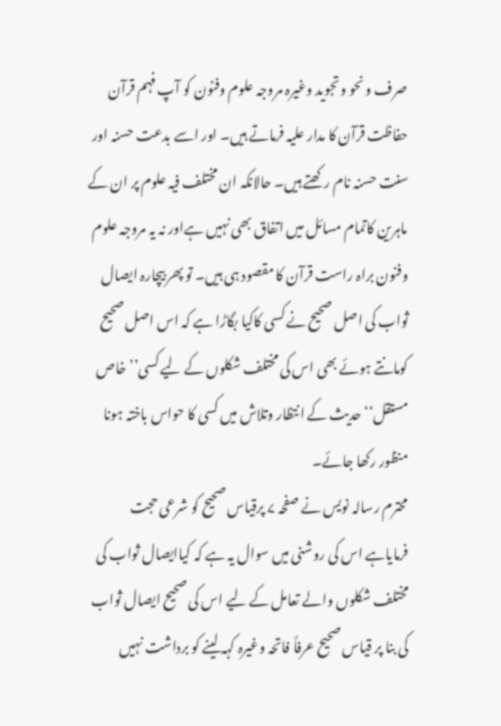صرف و نحو وتجوید وغیرہ مروجہ علوم وفنون کو آپ فہم قرآن حفاظت قرآن کا مدار علیہ فرماتے ہیں۔ اور اسے بدعت حسنہ اور سنت حسنہ نام رکھتے ہیں۔ حالانکہ ان مختلف فیہ علوم پر ان کے ماہرین کاتمام مسائل میں اتفاق بھی نہیں ہےاور نہ یہ مروجہ علوم وفنون براہ راست قرآن کا مقصود ہی ہیں۔ تو پھر بیچارہ ایصال ثواب کی اصل صحیح نے کسی کاکیا بگاڑا ہے کہ اس اصل صحیح کومانتے ہوئے بھی اس کی مختلف شکلوں کے لیے کسی’’خاص مستقل‘‘ حدیث کے انتظار وتلاش میں کسی کا حواس باختہ ہونا منظور رکھا جائے۔
محترم رسالہ نویس نے صفحہ ۷ پرقیاس صحیح کو شرعی حجت فرمایاہے اس کی روشنی میں سوال یہ ہے کہ کیاایصال ثواب کی مختلف شکلوں والے تعامل کے لیے اس کی صحیح ایصال ثواب کی بنا پر قیاس صحیح عرفاً فاتحہ وغیرہ کہہ لینے کو برداشت نہیں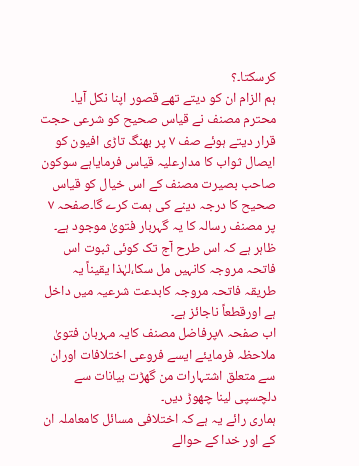کرسکتا۔؟
ہم الزام ان کو دیتے تھے قصور اپنا نکل آیا۔
محترم مصنف نے قیاس صحیح کو شرعی حجت قرار دیتے ہوئے صف ۷ پر بھنگ تاڑی افیون کو ایصال ثواب کا مدارعلیہ قیاس فرمایاہے سوکون صاحب بصیرت مصنف کے اس خیال کو قیاس صحیح کا درجہ دینے کی ہمت کرے گا۔صفحہ ۷ پر مصنف رسالہ کا یہ گہربار فتویٰ موجود ہے۔
ظاہر ہے کہ اس طرح آج تک کوئی ثبوت اس فاتحہ مروجہ کانہیں مل سکا،لہٰذا یقیناً یہ طریقہ فاتحہ مروجہ کابدعت شرعیہ میں داخل ہے اورقطعاً ناجائز ہے۔
اب صفحہ ۸پرفاضل مصنف کایہ مہربان فتویٰ ملاحظہ فرمایئے ایسے فروعی اختلافات اوران سے متعلق اشتہارات من گھڑت بیانات سے دلچسپی لینا چھوڑ دیں۔
ہماری رائے یہ ہے کہ اختلافی مسائل کامعاملہ ان کے اور خدا کے حوالے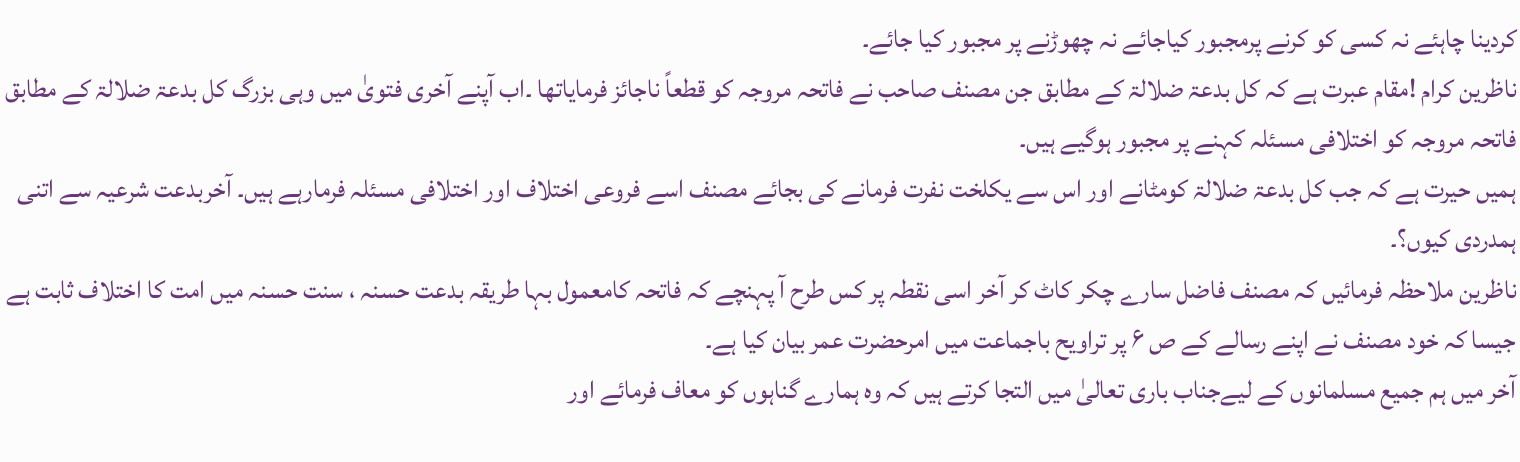کردینا چاہئے نہ کسی کو کرنے پرمجبور کیاجائے نہ چھوڑنے پر مجبور کیا جائے۔
ناظرین کرام !مقام عبرت ہے کہ کل بدعۃ ضلالۃ کے مطابق جن مصنف صاحب نے فاتحہ مروجہ کو قطعاً ناجائز فرمایاتھا ۔اب آپنے آخری فتویٰ میں وہی بزرگ کل بدعۃ ضلالۃ کے مطابق فاتحہ مروجہ کو اختلافی مسئلہ کہنے پر مجبور ہوگیے ہیں۔
ہمیں حیرت ہے کہ جب کل بدعۃ ضلالۃ کومٹانے اور اس سے یکلخت نفرت فرمانے کی بجائے مصنف اسے فروعی اختلاف اور اختلافی مسئلہ فرمارہے ہیں۔ آخربدعت شرعیہ سے اتنی ہمدردی کیوں؟۔
ناظرین ملاحظہ فرمائیں کہ مصنف فاضل سارے چکر کاٹ کر آخر اسی نقطہ پر کس طرح آ پہنچے کہ فاتحہ کامعمول بہا طریقہ بدعت حسنہ ، سنت حسنہ میں امت کا اختلاف ثابت ہے جیسا کہ خود مصنف نے اپنے رسالے کے ص ۶ پر تراویح باجماعت میں امرحضرت عمر بیان کیا ہے۔
آخر میں ہم جمیع مسلمانوں کے لیےجناب باری تعالیٰ میں التجا کرتے ہیں کہ وہ ہمارے گناہوں کو معاف فرمائے اور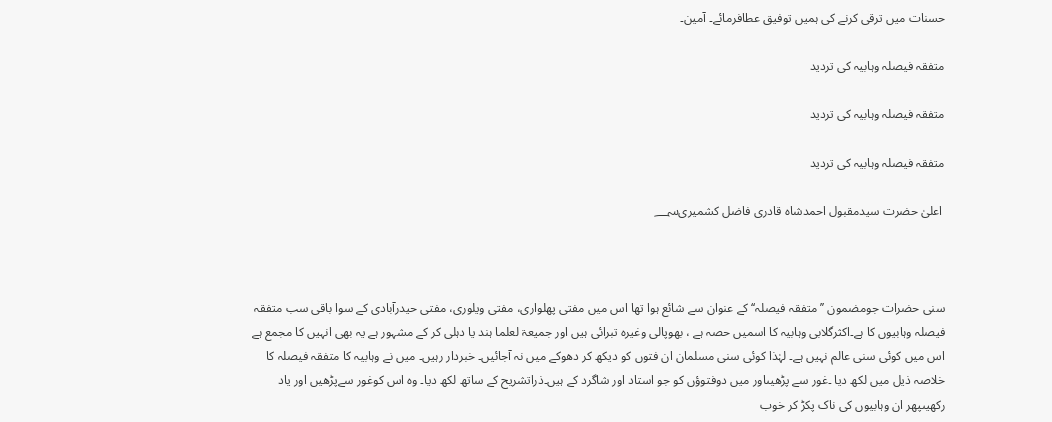حسنات میں ترقی کرنے کی ہمیں توفیق عطافرمائے۔ آمین۔

متفقہ فیصلہ وہابیہ کی تردید

متفقہ فیصلہ وہابیہ کی تردید

متفقہ فیصلہ وہابیہ کی تردید

 اعلیٰ حضرت سیدمقبول احمدشاہ قادری فاضل کشمیری؄



سنی حضرات جومضمون ’’متفقہ فیصلہ‘‘ کے عنوان سے شائع ہوا تھا اس میں مفتی پھلواری، مفتی ویلوری، مفتی حیدرآبادی کے سوا باقی سب متفقہ فیصلہ وہابیوں کا ہے۔اکثرگلابی وہابیہ کا اسمیں حصہ ہے ، بھوپالی وغیرہ تبرائی ہیں اور جمیعۃ لعلما ہند یا دہلی کر کے مشہور ہے یہ بھی انہیں کا مجمع ہے اس میں کوئی سنی عالم نہیں ہے۔ لہٰذا کوئی سنی مسلمان ان فتوں کو دیکھ کر دھوکے میں نہ آجائیں۔ خبردار رہیں۔ میں نے وہابیہ کا متفقہ فیصلہ کا خلاصہ ذیل میں لکھ دیا ۔غور سے پڑھیںاور میں دوفتوؤں کو جو استاد اور شاگرد کے ہیں۔ذراتشریح کے ساتھ لکھ دیا۔ وہ اس کوغور سےپڑھیں اور یاد رکھیںپھر ان وہابیوں کی ناک پکڑ کر خوب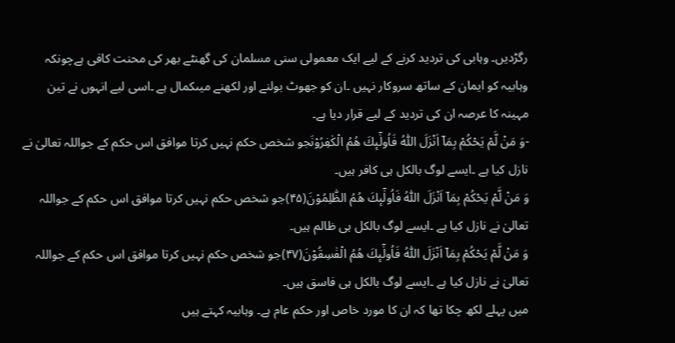رگڑدیں۔ وہابی کی تردید کرنے کے لیے ایک معمولی سنی مسلمان کی گھنٹے بھر کی محنت کافی ہےچونکہ وہابیہ کو ایمان کے ساتھ سروکار نہیں ۔ان کو جھوٹ بولنے اور لکھنے میںکمال ہے ۔اسی لیے انہوں نے تین مہینہ کا عرصہ ان کی تردید کے لیے قرار دیا ہے۔
-وَ مَنْ لَّمْ یَحْكُمْ بِمَاۤ اَنْزَلَ اللّٰهُ فَاُولٰٓىٕكَ هُمُ الْكٰفِرُوْنَجو شخص حکم نہیں کرتا موافق اس حکم کے جواللہ تعالیٰ نے نازل کیا ہے ۔ایسے لوگ بالکل ہی کافر ہیں۔
وَ مَنْ لَّمْ یَحْكُمْ بِمَاۤ اَنْزَلَ اللّٰهُ فَاُولٰٓىٕكَ هُمُ الظّٰلِمُوْنَ(۴۵)جو شخص حکم نہیں کرتا موافق اس حکم کے جواللہ تعالیٰ نے نازل کیا ہے ۔ایسے لوگ بالکل ہی ظالم ہیں۔
وَ مَنْ لَّمْ یَحْكُمْ بِمَاۤ اَنْزَلَ اللّٰهُ فَاُولٰٓىٕكَ هُمُ الْفٰسِقُوْنَ(۴۷)جو شخص حکم نہیں کرتا موافق اس حکم کے جواللہ تعالیٰ نے نازل کیا ہے ۔ایسے لوگ بالکل ہی فاسق ہیں۔
میں پہلے لکھ چکا تھا کہ ان کا مورد خاص اور حکم عام ہے۔ وہابیہ کہتے ہیں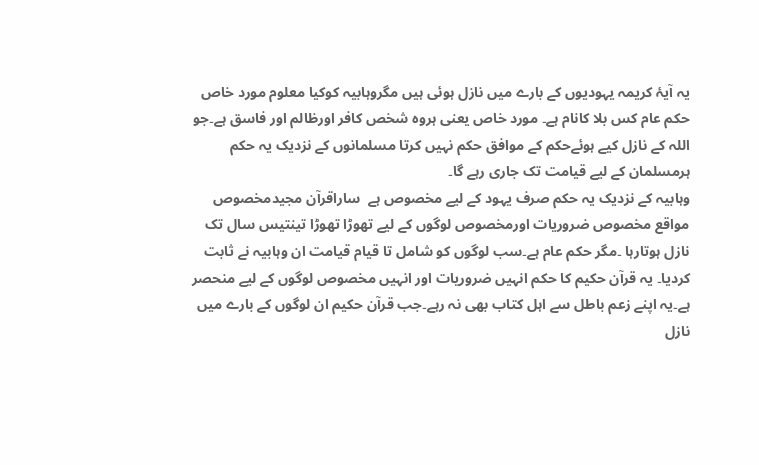یہ آیۂ کریمہ یہودیوں کے بارے میں نازل ہوئی ہیں مگروہابیہ کوکیا معلوم مورد خاص حکم عام کس بلا کانام ہے۔ مورد خاص یعنی ہروہ شخص کافر اورظالم اور فاسق ہے۔جو اللہ کے نازل کیے ہوئےحکم کے موافق حکم نہیں کرتا مسلمانوں کے نزدیک یہ حکم ہرمسلمان کے لیے قیامت تک جاری رہے گا۔
وہابیہ کے نزدیک یہ حکم صرف یہود کے لیے مخصوص ہے  ساراقرآن مجیدمخصوص مواقع مخصوص ضروریات اورمخصوص لوگوں کے لیے تھوڑا تھوڑا تینتیس سال تک نازل ہوتارہا ۔مگر حکم عام ہے۔سب لوگوں کو شامل تا قیام قیامت ان وہابیہ نے ثابت کردیا۔ یہ قرآن حکیم کا حکم انہیں ضروریات اور انہیں مخصوص لوگوں کے لیے منحصر ہے۔یہ اپنے زعم باطل سے اہل کتاب بھی نہ رہے۔جب قرآن حکیم ان لوگوں کے بارے میں نازل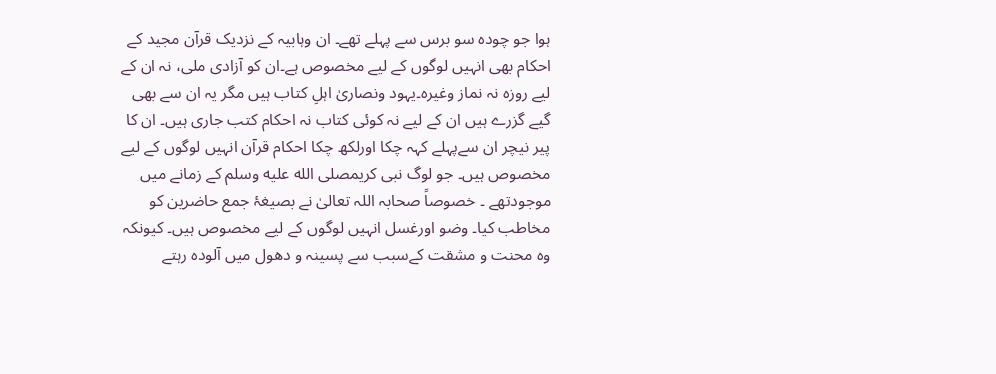ہوا جو چودہ سو برس سے پہلے تھے۔ ان وہابیہ کے نزدیک قرآن مجید کے احکام بھی انہیں لوگوں کے لیے مخصوص ہے۔ان کو آزادی ملی، نہ ان کے لیے روزہ نہ نماز وغیرہ۔یہود ونصاریٰ اہلِ کتاب ہیں مگر یہ ان سے بھی گیے گزرے ہیں ان کے لیے نہ کوئی کتاب نہ احکام کتب جاری ہیں۔ ان کا پیر نیچر ان سےپہلے کہہ چکا اورلکھ چکا احکام قرآن انہیں لوگوں کے لیے مخصوص ہیں۔ جو لوگ نبی کریمصلى الله عليه وسلم کے زمانے میں موجودتھے ۔ خصوصاً صحابہ اللہ تعالیٰ نے بصیغۂ جمع حاضرین کو مخاطب کیا۔ وضو اورغسل انہیں لوگوں کے لیے مخصوص ہیں۔ کیونکہ وہ محنت و مشقت کےسبب سے پسینہ و دھول میں آلودہ رہتے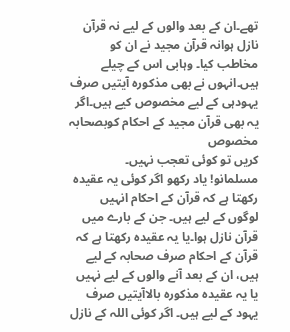تھے۔ان کے بعد والوں کے لیے نہ قرآن نازل ہوانہ قرآن مجید نے ان کو مخاطب کیا۔ وہابی اس کے چیلے ہیں۔انہوں نے بھی مذکورہ آیتیں صرف یہودہی کے لیے مخصوص کیے ہیں۔اگر یہ بھی قرآن مجید کے احکام کوبصحابہ مخصوص
کریں تو کوئی تعجب نہیں۔
مسلمانو! یاد رکھو اگر کوئی یہ عقیدہ رکھتا ہے کہ قرآن کے احکام انہیں لوگوں کے لیے ہیں۔ جن کے بارے میں قرآن نازل ہوا۔یا یہ عقیدہ رکھتا ہے کہ قرآن کے احکام صرف صحابہ کے لیے ہیں، ان کے بعد آنے والوں کے لیے نہیں یا یہ عقیدہ مذکورہ بالاآیتیں صرف یہود کے لیے ہیں۔ اگر کوئی اللہ کے نازل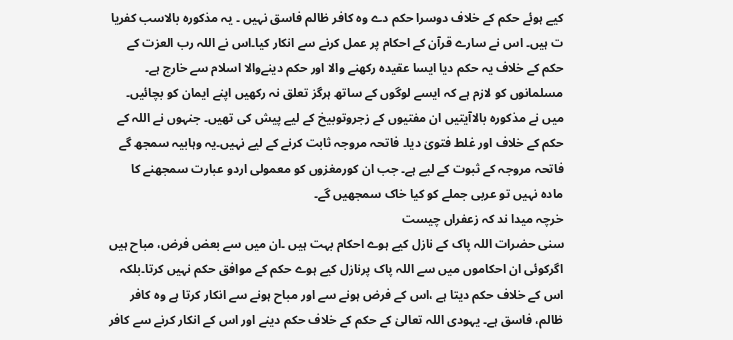کیے ہوئے حکم کے خلاف دوسرا حکم دے وہ کافر ظالم فاسق نہیں ۔ یہ مذکورہ بالاسب کفریا ت ہیں۔ اس نے سارے قرآن کے احکام پر عمل کرنے سے انکار کیا۔اس نے اللہ رب العزت کے حکم کے خلاف یہ حکم دیا ایسا عقیدہ رکھنے والا اور حکم دینےوالا اسلام سے خارج ہے۔
مسلمانوں کو لازم ہے کہ ایسے لوگوں کے ساتھ ہرگز تعلق نہ رکھیں اپنے ایمان کو بچائیں۔ میں نے مذکورہ بالاآیتیں ان مفتیوں کے زجروتوبیخ کے لیے پیش کی تھیں۔ جنہوں نے اللہ کے حکم کے خلاف اور غلط فتویٰ دیا۔ فاتحہ مروجہ ثابت کرنے کے لیے نہیں۔یہ وہابیہ سمجھ گے فاتحہ مروجہ کے ثبوت کے لیے ہے۔ جب ان کورمغزوں کو معمولی اردو عبارت سمجھنے کا مادہ نہیں تو عربی جملے کو کیا خاک سمجھیں گے۔
خرچہ میدا ند کہ زعفراں چیست
سنی حضرات اللہ پاک کے نازل کیے ہوے احکام بہت ہیں ۔ان میں سے بعض فرض، مباح ہیں اگرکوئی ان احکاموں میں سے اللہ پاک پرنازل کیے ہوے حکم کے موافق حکم نہیں کرتا۔بلکہ اس کے خلاف حکم دیتا ہے ،اس کے فرض ہونے سے اور مباح ہونے سے انکار کرتا ہے وہ کافر ظالم، فاسق ہے۔ یہودی اللہ تعالیٰ کے حکم کے خلاف حکم دینے اور اس کے انکار کرنے سے کافر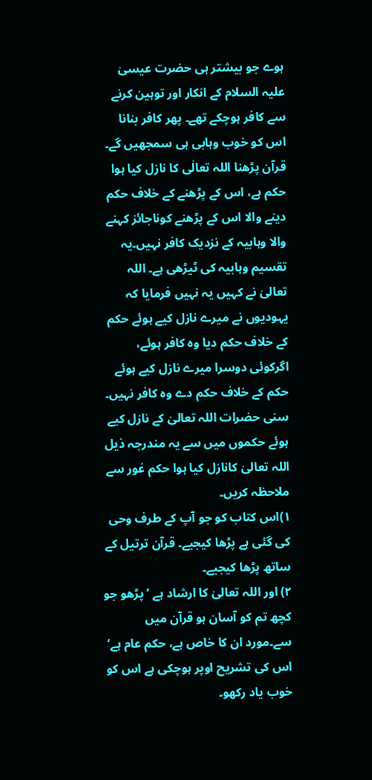ہوے جو بیشتر ہی حضرت عیسیٰ علیہ السلام کے انکار اور توہین کرنے سے کافر ہوچکے تھے۔ پھر کافر بنانا اس کو خوب وہابی ہی سمجھیں گے۔ قرآن پڑھنا اللہ تعالٰی کا نازل کیا ہوا حکم ہے، اس کے پڑھنے کے خلاف حکم دینے والا اس کے پڑھنے کوناجائز کہنے والا وہابیہ کے نزدیک کافر نہیں۔یہ تقسیم وہابیہ کی ٹیڑھی ہے۔ اللہ تعالیٰ نے کہیں یہ نہیں فرمایا کہ یہودیوں نے میرے نازل کیے ہوئے حکم کے خلاف حکم دیا وہ کافر ہوئے، اگرکوئی دوسرا میرے نازل کیے ہوئے حکم کے خلاف حکم دے وہ کافر نہیں۔
سنی حضرات اللہ تعالیٰ کے نازل کیے ہوئے حکموں میں سے یہ مندرجہ ذیل اللہ تعالیٰ کانازل کیا ہوا حکم غور سے ملاحظہ کریں۔
۱)اس کتاب کو جو آپ کے طرف وحی کی گئی ہے پڑھا کیجیے۔ قرآن ترتیل کے ساتھ پڑھا کیجیے۔
۲) اور اللہ تعالیٰ کا ارشاد ہے ’ پڑھو جو کچھ تم کو آسان ہو قرآن میں سے۔مورد ان کا خاص ہے، حکم عام ہے‘ اس کی تشریح اوپر ہوچکی ہے اس کو خوب یاد رکھو۔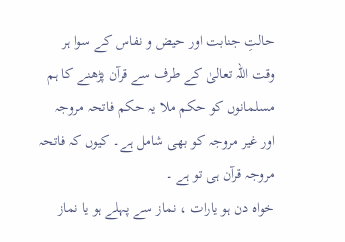حالتِ جنابت اور حیض و نفاس کے سوا ہر وقت اللہ تعالیٰ کے طرف سے قرآن پڑھنے کا ہم مسلمانوں کو حکم ملا یہ حکم فاتحہ مروجہ اور غیر مروجہ کو بھی شامل ہے۔ کیوں کہ فاتحہ مروجہ قرآن ہی تو ہے ۔
خواہ دن ہو یارات ، نماز سے پہلے ہو یا نماز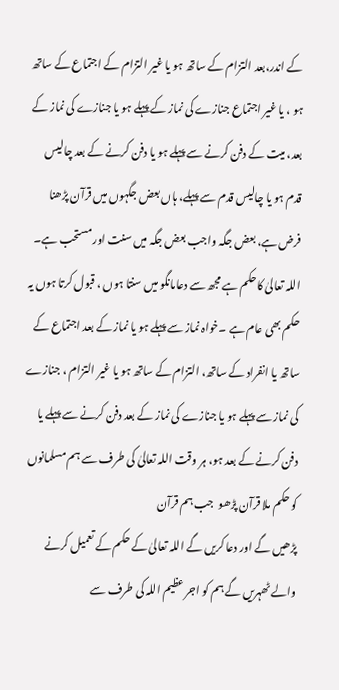کے اندر،بعد التزام کے ساتھ ہو یا غیر التزام کے اجتماع کے ساتھ ہو ، یا غیر اجتماع جنازے کی نماز کے پہلے ہو یا جنازے کی نماز کے بعد، میت کے دفن کرنے سے پہلے ہو یا دفن کرنے کے بعد چالیس قدم ہو یا چالیس قدم سے پہلے، ہاں بعض جگہوں میں قرآن پڑھنا فرض ہے، بعض جگہ واجب بعض جگہ میں سنت اور مستحب ہے۔
اللہ تعالیٰ کاحکم ہے مجھ سے دعامانگو میں سنتا ہوں ، قبول کرتا ہوں یہ حکم بھی عام ہے ۔خواہ نماز سے پہلے ہو یا نماز کے بعد اجتماع کے ساتھ یا انفراد کے ساتھ، التزام کے ساتھ ہو یا غیر التزام ، جنازے کی نماز سے پہلے ہو یا جنازے کی نماز کے بعد دفن کرنے سے پہلے یا دفن کرنے کے بعد ہو، ہر وقت اللہ تعالیٰ کی طرف سے ہم مسلمانوں کو حکم ملا قرآن پڑھو  جب ہم قرآن
پڑھیں گے اور دعا کریں گے اللہ تعالیٰ کے حکم کے تعمیل کرنے والے ٹھہریں گے ہم کو اجر عظیم اللہ کی طرف سے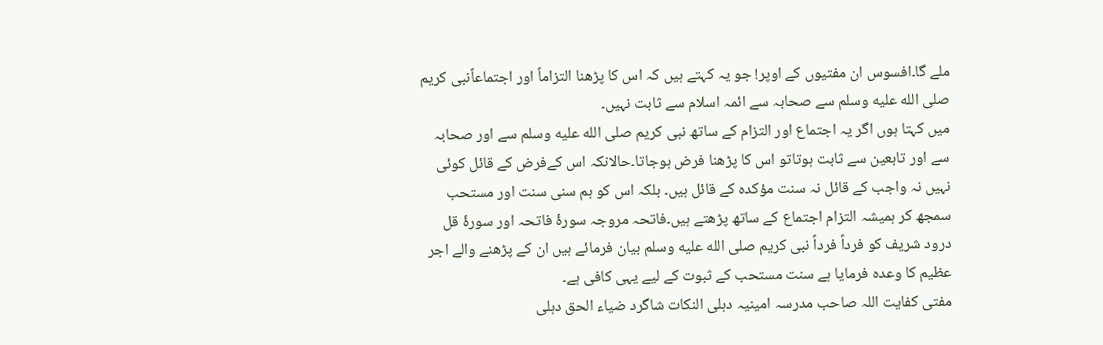ملے گا۔افسوس ان مفتیوں کے اوپر! جو یہ کہتے ہیں کہ اس کا پڑھنا التزاماً اور اجتماعاًنبی کریم صلى الله عليه وسلم سے صحابہ سے ائمہ اسلام سے ثابت نہیں۔
میں کہتا ہوں اگر یہ اجتماع اور التزام کے ساتھ نبی کریم صلى الله عليه وسلم سے اور صحابہ سے اور تابعین سے ثابت ہوتاتو اس کا پڑھنا فرض ہوجاتا۔حالانکہ اس کےفرض کے قائل کوئی نہیں نہ واجب کے قائل نہ سنت مؤکدہ کے قائل ہیں۔ بلکہ اس کو ہم سنی سنت اور مستحب سمجھ کر ہمیشہ التزام اجتماع کے ساتھ پڑھتے ہیں۔فاتحہ مروجہ سورۂ فاتحہ اور سورۂ قل درود شریف کو فرداً فرداً نبی کریم صلى الله عليه وسلم بیان فرمائے ہیں ان کے پڑھنے والے اجر عظیم کا وعدہ فرمایا ہے سنت مستحب کے ثبوت کے لیے یہی کافی ہے۔
مفتی کفایت اللہ صاحب مدرسہ امینیہ دہلی النکات شاگرد ضیاء الحق دہلی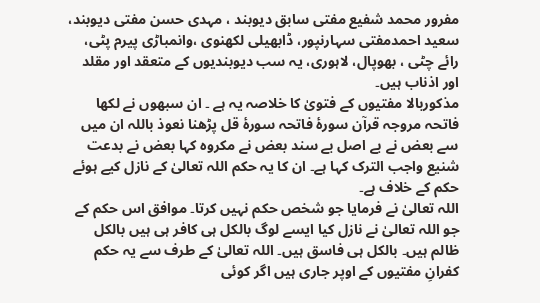مفرور محمد شفیع مفتی سابق دیوبند ، مہدی حسن مفتی دیوبند، سعید احمدمفتی سہارنپور، ڈابھیلی لکھنوی ،وانمباڑی پیرم پٹی، رائے چٹی ، بھوپال، لاہوری، یہ سب دیوبندیوں کے متعقد اور مقلد اور اذناب ہیں۔
مذکوربالا مفتیوں کے فتویٰ کا خلاصہ یہ ہے ۔ ان سبھوں نے لکھا فاتحہ مروجہ قرآن سورۂ فاتحہ سورۂ قل پڑھنا نعوذ باللہ ان میں سے بعض نے بے اصل بے سند بعض نے مکروہ کہا بعض نے بدعت شنیع واجب الترک کہا ہے۔ ان کا یہ حکم اللہ تعالیٰ کے نازل کیے ہوئے حکم کے خلاف ہے۔
اللہ تعالیٰ نے فرمایا جو شخص حکم نہیں کرتا۔ موافق اس حکم کے جو اللہ تعالیٰ نے نازل کیا ایسے لوگ بالکل ہی کافر ہی ہیں بالکل ظالم ہیں۔ بالکل ہی فاسق ہیں۔ اللہ تعالیٰ کے طرف سے یہ حکم کفرانِ مفتیوں کے اوپر جاری ہیں اگر کوئی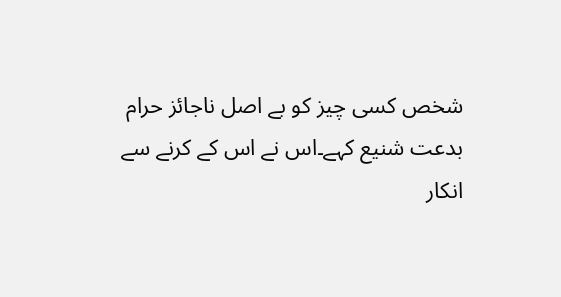شخص کسی چیز کو بے اصل ناجائز حرام بدعت شنیع کہے۔اس نے اس کے کرنے سے انکار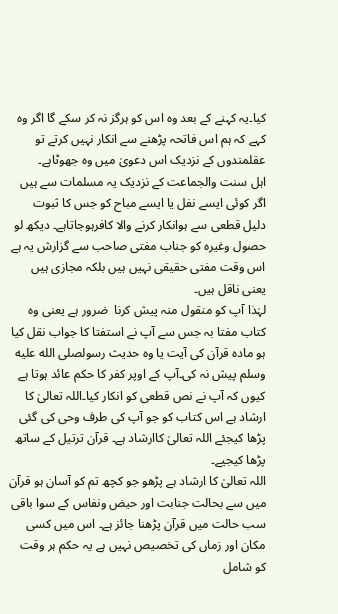کیا۔یہ کہنے کے بعد وہ اس کو ہرگز نہ کر سکے گا اگر وہ کہے کہ ہم اس فاتحہ پڑھنے سے انکار نہیں کرتے تو عقلمندوں کے نزدیک اس دعویٰ میں وہ جھوٹاہے۔
اہل سنت والجماعت کے نزدیک یہ مسلمات سے ہیں اگر کوئی ایسے نفل یا ایسے مباح کو جس کا ثبوت دلیل قطعی سے ہوانکار کرنے والا کافرہوجاتاہے۔ دیکھ لو حصول وغیرہ کو جناب مفتی صاحب سے گزارش یہ ہے اس وقت مفتی حقیقی نہیں ہیں بلکہ مجازی ہیں یعنی ناقل ہیں۔
لہٰذا آپ کو منقول منہ پیش کرنا  ضرور ہے یعنی وہ کتاب مفتا بہ جس سے آپ نے استفتا کا جواب نقل کیا ہو مادہ قرآن کی آیت یا وہ حدیث رسولصلى الله عليه وسلم پیش نہ کی۔آپ کے اوپر کفر کا حکم عائد ہوتا ہے کیوں کہ آپ نے نص قطعی کو انکار کیا۔اللہ تعالیٰ کا ارشاد ہے اس کتاب کو جو آپ کی طرف وحی کی گئی پڑھا کیجئے اللہ تعالیٰ کاارشاد ہے۔ قرآن ترتیل کے ساتھ پڑھا کیجیے۔
اللہ تعالیٰ کا ارشاد ہے پڑھو جو کچھ تم کو آسان ہو قرآن میں سے بحالت جنابت اور حیض ونفاس کے سوا باقی سب حالت میں قرآن پڑھنا جائز ہے۔ اس میں کسی مکان اور زماں کی تخصیص نہیں ہے یہ حکم ہر وقت کو شامل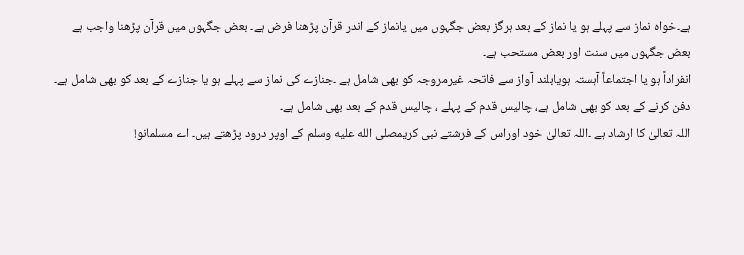ہے۔خواہ نماز سے پہلے ہو یا نماز کے بعد ہرگز بعض جگہوں میں یانماز کے اندر قرآن پڑھنا فرض ہے۔ بعض جگہوں میں قرآن پڑھنا واجب ہے بعض جگہوں میں سنت اور بعض مستحب ہے۔
انفراداً ہو یا اجتماعاً آہستہ ہویابلند آواز سے فاتحہ غیرمروجہ کو بھی شامل ہے ۔جنازے کی نماز سے پہلے ہو یا جنازے کے بعد کو بھی شامل ہے۔ دفن کرنے کے بعد کو بھی شامل ہے، چالیس قدم کے پہلے ، چالیس قدم کے بعد بھی شامل ہے۔
اللہ تعالیٰ کا ارشاد ہے ۔اللہ تعالیٰ خود اوراس کے فرشتے نبی کریمصلى الله عليه وسلم کے اوپر درود پڑھتے ہیں۔ اے مسلمانو!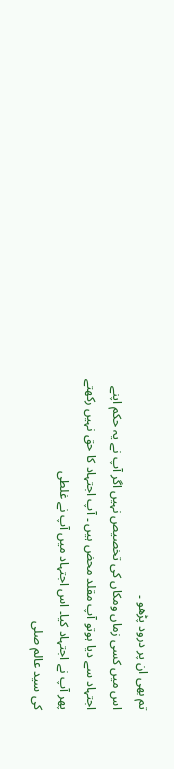تم بھی ان پر درود پڑھو ۔
اس میں کسی زماں ومکاں کی تخصیص نہیں اگر آپ نے یہ حکم اپنے اجتہاد سے دیا ہوتو آپ مقلد محض ہیں ۔ آپ اجتہاد کا حق نہیں رکھتے پھر آپ نے اجتہاد کیا۔ اس اجتہاد میں آپ نے غلطی
کی سید عالم صلى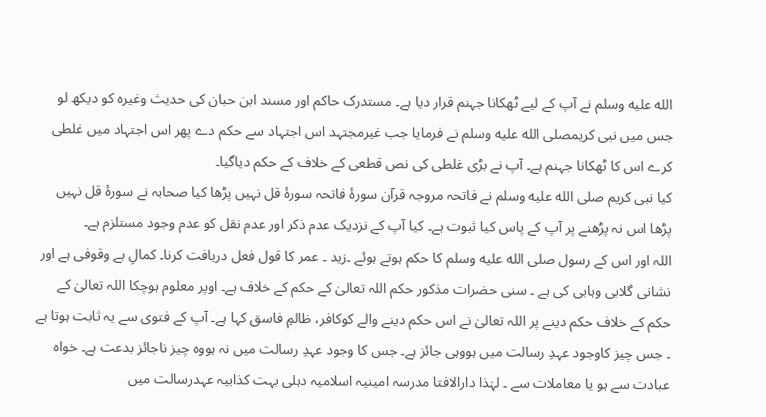الله عليه وسلم نے آپ کے لیے ٹھکانا جہنم قرار دیا ہے۔ مستدرک حاکم اور مسند ابن حبان کی حدیث وغیرہ کو دیکھ لو جس میں نبی کریمصلى الله عليه وسلم نے فرمایا جب غیرمجتہد اس اجتہاد سے حکم دے پھر اس اجتہاد میں غلطی کرے اس کا ٹھکانا جہنم ہے۔ آپ نے بڑی غلطی کی نص قطعی کے خلاف کے حکم دیاگیا۔
کیا نبی کریم صلى الله عليه وسلم نے فاتحہ مروجہ قرآن سورۂ فاتحہ سورۂ قل نہیں پڑھا کیا صحابہ نے سورۂ قل نہیں پڑھا اس نہ پڑھنے پر آپ کے پاس کیا ثبوت ہے۔ کیا آپ کے نزدیک عدم ذکر اور عدم نقل کو عدم وجود مستلزم ہے۔
اللہ اور اس کے رسول صلى الله عليه وسلم کا حکم ہوتے ہوئے ۔زید ۔ عمر کا قول فعل دریافت کرنا۔ کمالِ بے وقوفی ہے اور نشانی گلابی وہابی کی ہے ۔ سنی حضرات مذکور حکم اللہ تعالیٰ کے حکم کے خلاف ہے۔ اوپر معلوم ہوچکا اللہ تعالیٰ کے حکم کے خلاف حکم دینے پر اللہ تعالیٰ نے اس حکم دینے والے کوکافر، ظالمِ فاسق کہا ہے۔ آپ کے فتوی سے یہ ثابت ہوتا ہے ۔ جس چیز کاوجود عہدِ رسالت میں ہووہی جائز ہے۔ جس کا وجود عہدِ رسالت میں نہ ہووہ چیز ناجائز بدعت ہے۔ خواہ عبادت سے ہو یا معاملات سے ۔ لہٰذا دارالافتا مدرسہ امینیہ اسلامیہ دہلی بہت کذابیہ عہدرسالت میں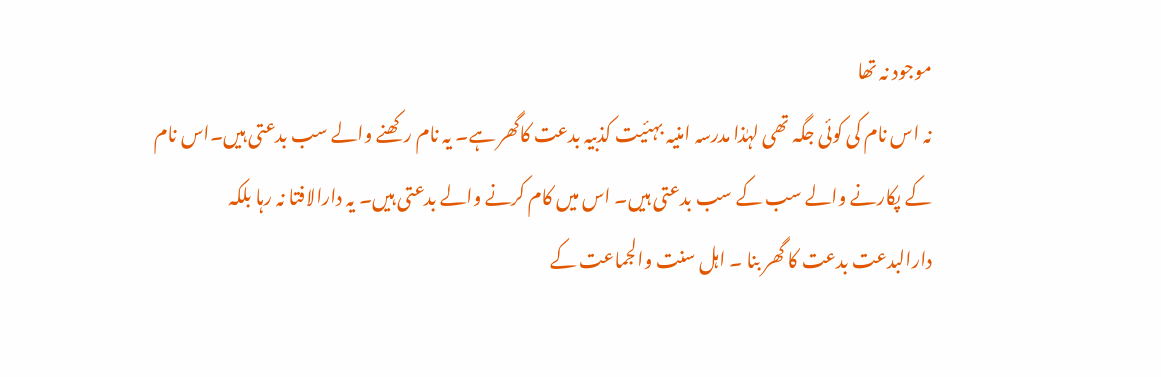موجود نہ تھا
نہ اس نام کی کوئی جگہ تھی لہٰذا مدرسہ امنیہ بہئیت کذبیہ بدعت کاگھر ہے۔ یہ نام رکھنے والے سب بدعتی ہیں۔اس نام کے پکارنے والے سب کے سب بدعتی ہیں۔ اس میں کام کرنے والے بدعتی ہیں۔ یہ دارالافتا نہ رہا بلکہ دارالبدعت بدعت کا گھر بنا ۔ اہل سنت والجماعت کے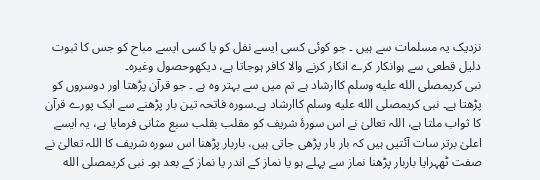نزدیک یہ مسلمات سے ہیں ۔ جو کوئی کسی ایسے نفل کو یا کسی ایسے مباح کو جس کا ثبوت دلیل قطعی سے ہوانکار کرے انکار کرنے والا کافر ہوجاتا ہے، دیکھوحصول وغیرہ۔
نبی کریمصلى الله عليه وسلم کاارشاد ہے تم میں سے بہتر وہ ہے ۔ جو قرآن پڑھتا اور دوسروں کو پڑھتا ہے۔ نبی کریمصلى الله عليه وسلم کاارشاد ہے۔سورہ فاتحہ تین بار پڑھنے سے ایک پورے قرآن کا ثواب ملتا ہے، اللہ تعالیٰ نے اس سورۂ شریف کو مقلب بقلب سبع مثانی فرمایا ہے، یہ ایسے اعلیٰ برتر سات آئتیں ہیں کہ بار بار پڑھی جاتی ہیں، باربار پڑھنا اس سورہ شریف کا اللہ تعالیٰ نے صفت ٹھہرایا باربار پڑھنا نماز سے پہلے ہو یا نماز کے اندر یا نماز کے بعد ہو۔ نبی کریمصلى الله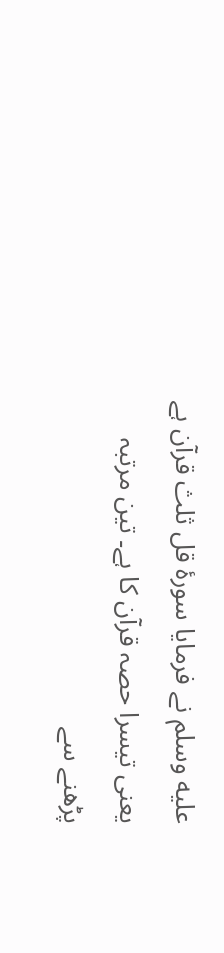عليه وسلم نے فرمایا سورۂ قل ثلث قرآن ہے یعنی تیسرا حصہ قرآن کا ہے۔ تین مرتبہ پڑھنے سے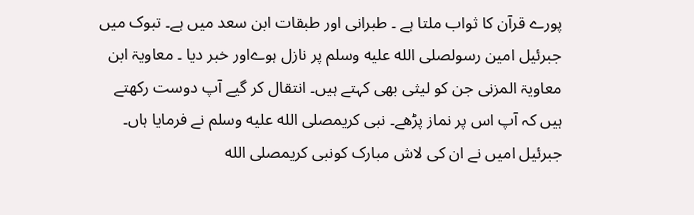پورے قرآن کا ثواب ملتا ہے ۔ طبرانی اور طبقات ابن سعد میں ہے۔ تبوک میں جبرئیل امین رسولصلى الله عليه وسلم پر نازل ہوےاور خبر دیا ۔ معاویۃ ابن معاویۃ المزنی جن کو لیثی بھی کہتے ہیں۔ انتقال کر گیے آپ دوست رکھتے ہیں کہ آپ اس پر نماز پڑھے۔ نبی کریمصلى الله عليه وسلم نے فرمایا ہاں۔ جبرئیل امیں نے ان کی لاش مبارک کونبی کریمصلى الله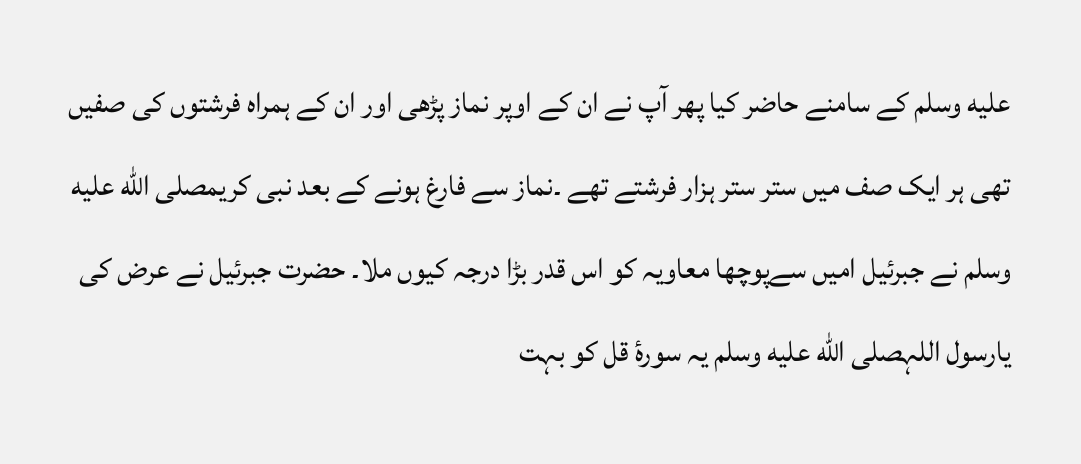عليه وسلم کے سامنے حاضر کیا پھر آپ نے ان کے اوپر نماز پڑھی اور ان کے ہمراہ فرشتوں کی صفیں تھی ہر ایک صف میں ستر ستر ہزار فرشتے تھے ۔نماز سے فارغ ہونے کے بعد نبی کریمصلى الله عليه وسلم نے جبرئیل امیں سےپوچھا معاویہ کو اس قدر بڑا درجہ کیوں ملا۔ حضرت جبرئیل نے عرض کی یارسول اللہصلى الله عليه وسلم یہ سورۂ قل کو بہت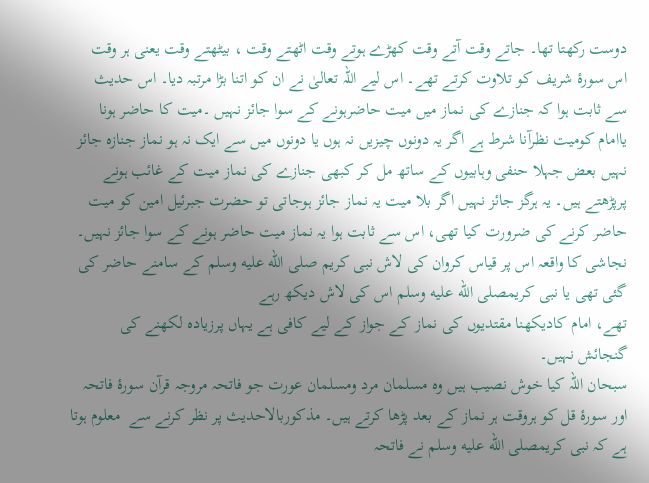دوست رکھتا تھا۔ جاتے وقت آتے وقت کھڑے ہوتے وقت اٹھتے وقت ، بیٹھتے وقت یعنی ہر وقت اس سورۂ شریف کو تلاوت کرتے تھے۔ اس لیے اللہ تعالیٰ نے ان کو اتنا بڑا مرتبہ دیا۔ اس حدیث سے ثابت ہوا کہ جنازے کی نماز میں میت حاضرہونے کے سوا جائز نہیں ۔میت کا حاضر ہونا یاامام کومیت نظرآنا شرط ہے اگر یہ دونوں چیزیں نہ ہوں یا دونوں میں سے ایک نہ ہو نماز جنازہ جائز نہیں بعض جہلا حنفی وہابیوں کے ساتھ مل کر کبھی جنازے کی نماز میت کے غائب ہونے پرپڑھتے ہیں۔ یہ ہرگز جائز نہیں اگر بلا میت یہ نماز جائز ہوجاتی تو حضرت جبرئیل امین کو میت حاضر کرنے کی ضرورت کیا تھی، اس سے ثابت ہوا یہ نماز میت حاضر ہونے کے سوا جائز نہیں۔
نجاشی کا واقعہ اس پر قیاس کروان کی لاش نبی کریم صلى الله عليه وسلم کے سامنے حاضر کی گئی تھی یا نبی کریمصلى الله عليه وسلم اس کی لاش دیکھ رہے
تھے، امام کادیکھنا مقتدیوں کی نماز کے جواز کے لیے کافی ہے یہاں پرزیادہ لکھنے کی گنجائش نہیں۔
سبحان اللہ کیا خوش نصیب ہیں وہ مسلمان مرد ومسلمان عورت جو فاتحہ مروجہ قرآن سورۂ فاتحہ اور سورۂ قل کو ہروقت ہر نماز کے بعد پڑھا کرتے ہیں۔ مذکوربالاحدیث پر نظر کرنے سے  معلوم ہوتا ہے کہ نبی کریمصلى الله عليه وسلم نے فاتحہ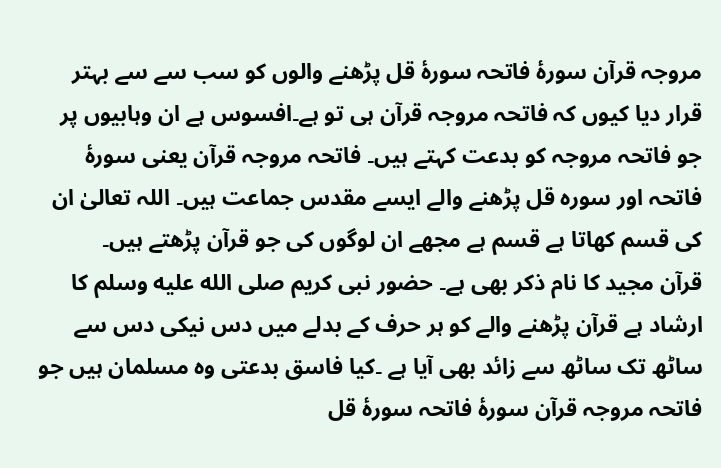مروجہ قرآن سورۂ فاتحہ سورۂ قل پڑھنے والوں کو سب سے سے بہتر قرار دیا کیوں کہ فاتحہ مروجہ قرآن ہی تو ہے۔افسوس ہے ان وہابیوں پر جو فاتحہ مروجہ کو بدعت کہتے ہیں۔ فاتحہ مروجہ قرآن یعنی سورۂ فاتحہ اور سورہ قل پڑھنے والے ایسے مقدس جماعت ہیں۔ اللہ تعالیٰ ان کی قسم کھاتا ہے قسم ہے مجھے ان لوگوں کی جو قرآن پڑھتے ہیں۔
قرآن مجید کا نام ذکر بھی ہے۔ حضور نبی کریم صلى الله عليه وسلم کا ارشاد ہے قرآن پڑھنے والے کو ہر حرف کے بدلے میں دس نیکی دس سے ساٹھ تک ساٹھ سے زائد بھی آیا ہے ۔کیا فاسق بدعتی وہ مسلمان ہیں جو فاتحہ مروجہ قرآن سورۂ فاتحہ سورۂ قل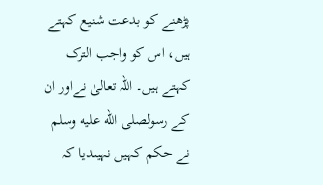پڑھنے کو بدعت شنیع کہتے ہیں، اس کو واجب الترک کہتے ہیں۔ اللہ تعالیٰ نےاور ان کے رسولصلى الله عليه وسلم نے حکم کہیں نہیںدیا کہ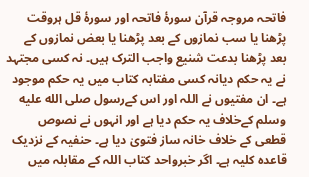فاتحہ مروجہ قرآن سورۂ فاتحہ اور سورۂ قل ہروقت پڑھنا یا سب نمازوں کے بعد پڑھنا یا بعض نمازوں کے بعد پڑھنا بدعت شنیع واجب الترک ہیں۔ نہ کسی مجتہد نے یہ حکم دیانہ کسی مفتابہ کتاب میں یہ حکم موجود ہے۔ ان مفتیوں نے اللہ اور اس کےرسول صلى الله عليه وسلم کےخلاف یہ حکم دیا ہے اور انہوں نے نصوص قطعی کے خلاف خانہ ساز فتویٰ دیا ہے۔ حنفیہ کے نزدیک قاعدہ کلیہ ہے۔ اگر خبرواحد کتاب اللہ کے مقابلہ میں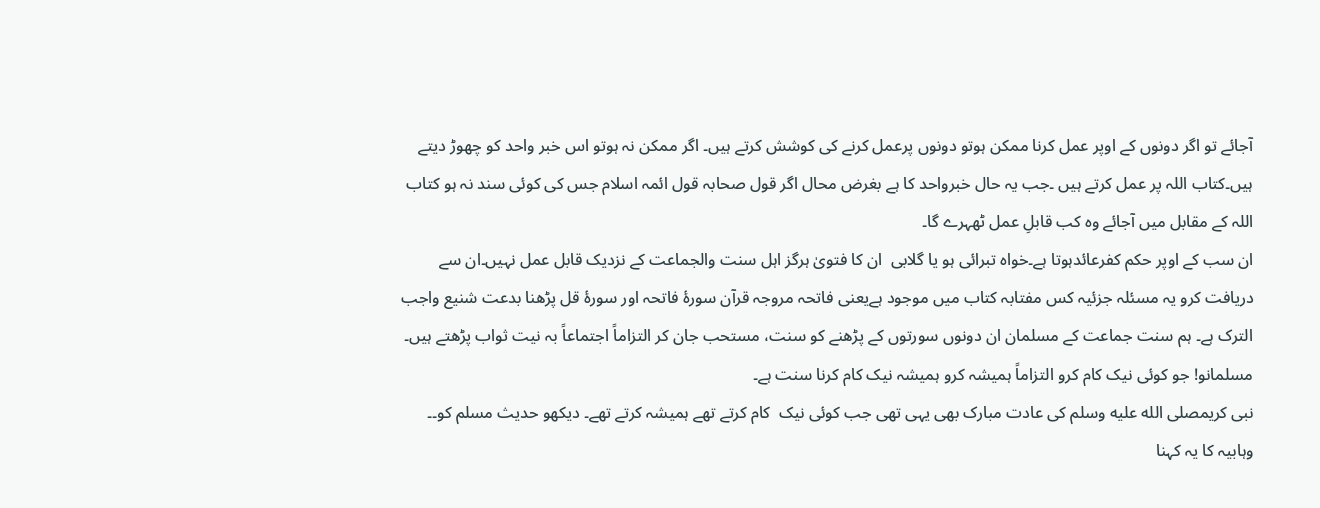آجائے تو اگر دونوں کے اوپر عمل کرنا ممکن ہوتو دونوں پرعمل کرنے کی کوشش کرتے ہیں۔ اگر ممکن نہ ہوتو اس خبر واحد کو چھوڑ دیتے ہیں۔کتاب اللہ پر عمل کرتے ہیں ۔جب یہ حال خبرواحد کا ہے بغرض محال اگر قول صحابہ قول ائمہ اسلام جس کی کوئی سند نہ ہو کتاب اللہ کے مقابل میں آجائے وہ کب قابلِ عمل ٹھہرے گا۔
ان سب کے اوپر حکم کفرعائدہوتا ہے۔خواہ تبرائی ہو یا گلابی  ان کا فتویٰ ہرگز اہل سنت والجماعت کے نزدیک قابل عمل نہیں۔ان سے دریافت کرو یہ مسئلہ جزئیہ کس مفتابہ کتاب میں موجود ہےیعنی فاتحہ مروجہ قرآن سورۂ فاتحہ اور سورۂ قل پڑھنا بدعت شنیع واجب الترک ہے۔ ہم سنت جماعت کے مسلمان ان دونوں سورتوں کے پڑھنے کو سنت، مستحب جان کر التزاماً اجتماعاً بہ نیت ثواب پڑھتے ہیں۔ مسلمانو! جو کوئی نیک کام کرو التزاماً ہمیشہ کرو ہمیشہ نیک کام کرنا سنت ہے۔
نبی کریمصلى الله عليه وسلم کی عادت مبارک بھی یہی تھی جب کوئی نیک  کام کرتے تھے ہمیشہ کرتے تھے۔ دیکھو حدیث مسلم کو۔۔
وہابیہ کا یہ کہنا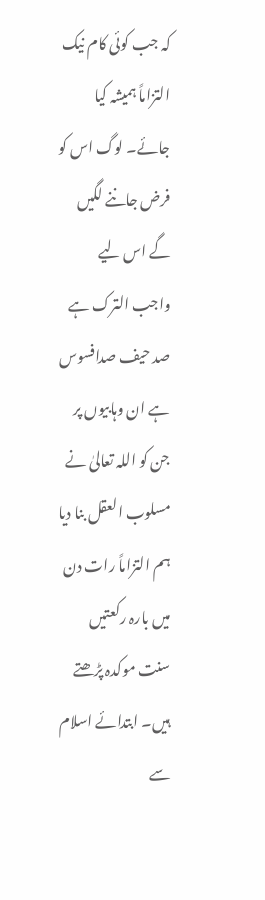کہ جب کوئی کام نیک التزاماً ہمیشہ کیا جائے۔ لوگ اس کو فرض جاننے لگیں گے اس لیے واجب الترک ہے صد حیف صدافسوس ہے ان وہابیوں پر جن کو اللہ تعالیٰ نے مسلوب العقل بنا دیا ہم التزاماً رات دن میں بارہ رکعتیں سنت موکدہ پڑھتے ہیں۔ ابتدائے اسلام سے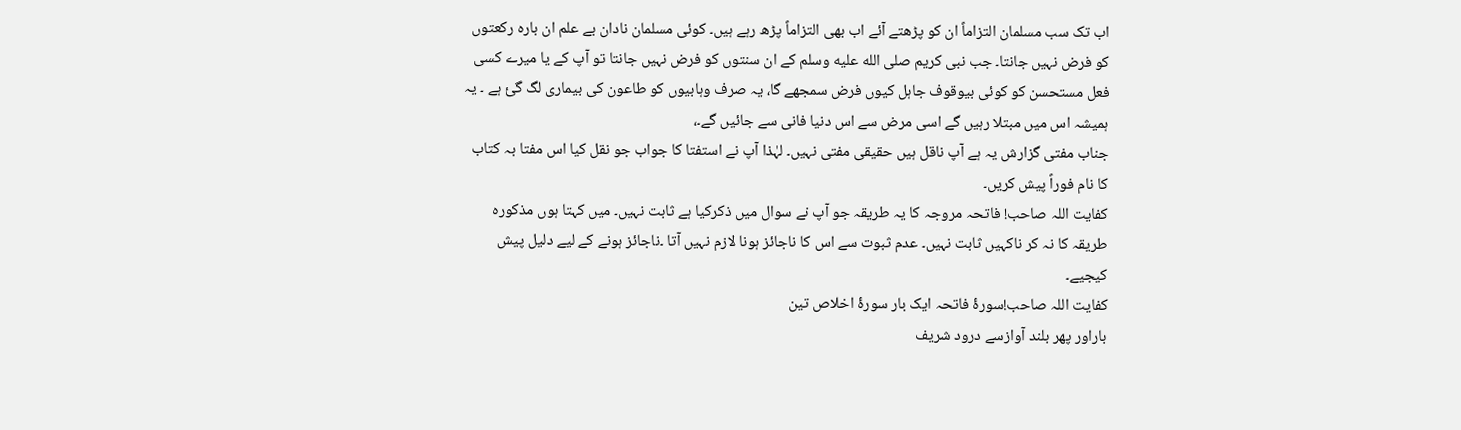اب تک سب مسلمان التزاماً ان کو پڑھتے آئے اب بھی التزاماً پڑھ رہے ہیں۔ کوئی مسلمان نادان بے علم ان بارہ رکعتوں کو فرض نہیں جانتا۔ جب نبی کریم صلى الله عليه وسلم کے ان سنتوں کو فرض نہیں جانتا تو آپ کے یا میرے کسی فعل مستحسن کو کوئی بیوقوف جاہل کیوں فرض سمجھے گا، یہ صرف وہابیوں کو طاعون کی بیماری لگ گئ ہے ۔ یہ ہمیشہ اس میں مبتلا رہیں گے اسی مرض سے اس دنیا فانی سے جائیں گے۔،
جناب مفتی گزارش یہ ہے آپ ناقل ہیں حقیقی مفتی نہیں۔ لہٰذا آپ نے استفتا کا جواب جو نقل کیا اس مفتا بہ کتاب کا نام فوراً پیش کریں۔
کفایت اللہ صاحب! فاتحہ مروجہ کا یہ طریقہ جو آپ نے سوال میں ذکرکیا ہے ثابت نہیں۔ میں کہتا ہوں مذکورہ طریقہ کا نہ کر ناکہیں ثابت نہیں۔ عدم ثبوت سے اس کا ناجائز ہونا لازم نہیں آتا ۔ناجائز ہونے کے لیے دلیل پیش کیجیے۔
کفایت اللہ صاحب!سورۂ فاتحہ ایک بار سورۂ اخلاص تین
باراور پھر بلند آوازسے درود شریف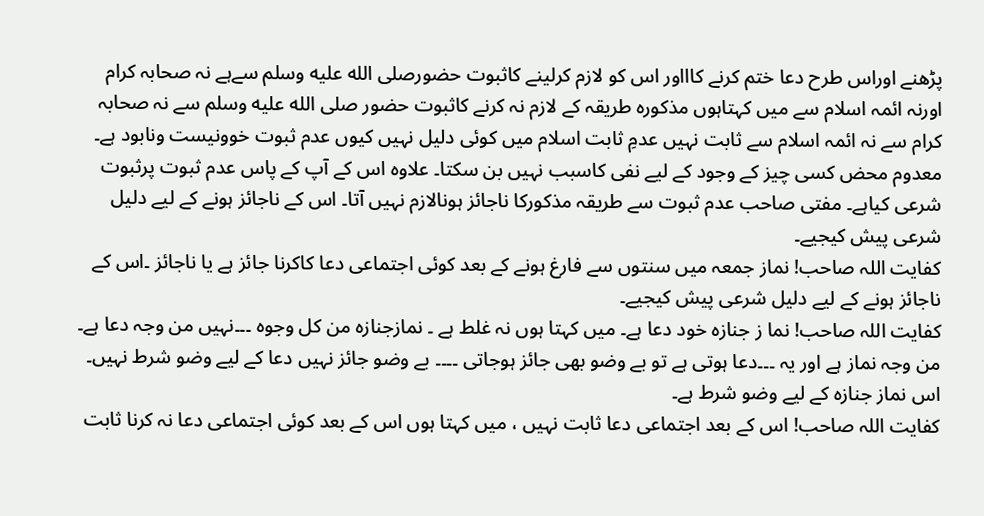پڑھنے اوراس طرح دعا ختم کرنے کاااور اس کو لازم کرلینے کاثبوت حضورصلى الله عليه وسلم سےہے نہ صحابہ کرام اورنہ ائمہ اسلام سے میں کہتاہوں مذکورہ طریقہ کے لازم نہ کرنے کاثبوت حضور صلى الله عليه وسلم سے نہ صحابہ کرام سے نہ ائمہ اسلام سے ثابت نہیں عدمِ ثابت اسلام میں کوئی دلیل نہیں کیوں عدم ثبوت خوونیست ونابود ہے۔ معدوم محض کسی چیز کے وجود کے لیے نفی کاسبب نہیں بن سکتا۔ علاوہ اس کے آپ کے پاس عدم ثبوت پرثبوت شرعی کیاہے۔ مفتی صاحب عدم ثبوت سے طریقہ مذکورکا ناجائز ہونالازم نہیں آتا۔ اس کے ناجائز ہونے کے لیے دلیل شرعی پیش کیجیے۔
کفایت اللہ صاحب! نماز جمعہ میں سنتوں سے فارغ ہونے کے بعد کوئی اجتماعی دعا کاکرنا جائز ہے یا ناجائز ۔اس کے ناجائز ہونے کے لیے دلیل شرعی پیش کیجیے۔
کفایت اللہ صاحب! نما ز جنازہ خود دعا ہے۔ میں کہتا ہوں نہ غلط ہے ۔ نمازجنازہ من کل وجوہ ۔۔۔نہیں من وجہ دعا ہے۔ من وجہ نماز ہے اور یہ ۔۔۔دعا ہوتی ہے تو بے وضو بھی جائز ہوجاتی ۔۔۔۔ بے وضو جائز نہیں دعا کے لیے وضو شرط نہیں۔ اس نماز جنازہ کے لیے وضو شرط ہے۔
کفایت اللہ صاحب! اس کے بعد اجتماعی دعا ثابت نہیں ، میں کہتا ہوں اس کے بعد کوئی اجتماعی دعا نہ کرنا ثابت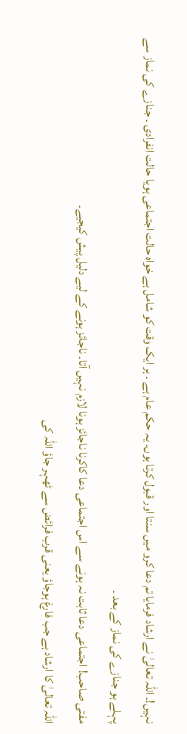نہیں!۔ اللہ تعالیٰ نے ارشاد فرمایا تم دعا کرو میں سنتا اور قبول کرتا ہوں۔ یہ حکم عام ہے ۔ ہر ایک وقت کو شامل ہے خواہ حالت اجتماعی ہویا حالت انفرادی ۔ جنازے کی نماز سے پہلے ہو جنازے کی نماز کے بعد ۔
مفتی صاحب! اجتماعی دعا ثابت نہ ہونے سے اس اجتماعی دعا کاکرنا ناجائز ہونا لازم نہیں آتا۔ ناجائز ہونے کے لیے دلیل پیش کیجیے۔
اللہ تعالیٰ کا ارشاد ہے جب فارغ ہوجاؤ یعنی قرب فرائض سے ٹھہر جاؤ اللہ کی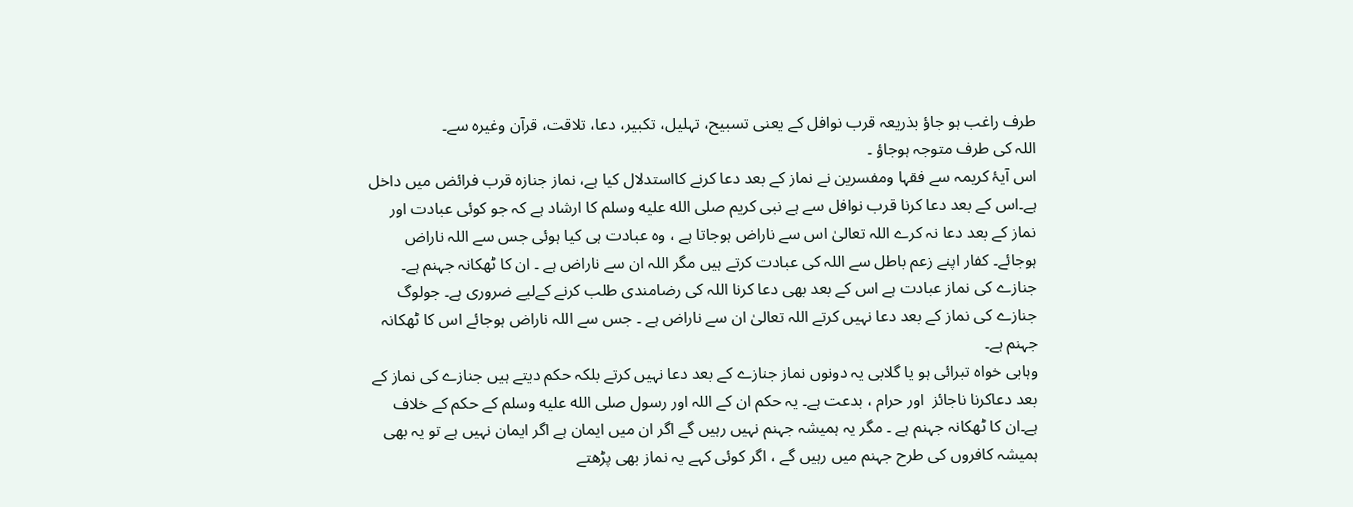طرف راغب ہو جاؤ بذریعہ قرب نوافل کے یعنی تسبیح، تہلیل، تکبیر، دعا، تلاقت، قرآن وغیرہ سے۔
اللہ کی طرف متوجہ ہوجاؤ ۔
اس آیۂ کریمہ سے فقہا ومفسرین نے نماز کے بعد دعا کرنے کااستدلال کیا ہے، نماز جنازہ قرب فرائض میں داخل ہے۔اس کے بعد دعا کرنا قرب نوافل سے ہے نبی کریم صلى الله عليه وسلم کا ارشاد ہے کہ جو کوئی عبادت اور نماز کے بعد دعا نہ کرے اللہ تعالیٰ اس سے ناراض ہوجاتا ہے ، وہ عبادت ہی کیا ہوئی جس سے اللہ ناراض ہوجائے۔ کفار اپنے زعم باطل سے اللہ کی عبادت کرتے ہیں مگر اللہ ان سے ناراض ہے ۔ ان کا ٹھکانہ جہنم ہے۔ جنازے کی نماز عبادت ہے اس کے بعد بھی دعا کرنا اللہ کی رضامندی طلب کرنے کےلیے ضروری ہے۔ جولوگ جنازے کی نماز کے بعد دعا نہیں کرتے اللہ تعالیٰ ان سے ناراض ہے ۔ جس سے اللہ ناراض ہوجائے اس کا ٹھکانہ جہنم ہے۔
وہابی خواہ تبرائی ہو یا گلابی یہ دونوں نماز جنازے کے بعد دعا نہیں کرتے بلکہ حکم دیتے ہیں جنازے کی نماز کے بعد دعاکرنا ناجائز  اور حرام ، بدعت ہے۔ یہ حکم ان کے اللہ اور رسول صلى الله عليه وسلم کے حکم کے خلاف ہے۔ان کا ٹھکانہ جہنم ہے ۔ مگر یہ ہمیشہ جہنم نہیں رہیں گے اگر ان میں ایمان ہے اگر ایمان نہیں ہے تو یہ بھی ہمیشہ کافروں کی طرح جہنم میں رہیں گے ، اگر کوئی کہے یہ نماز بھی پڑھتے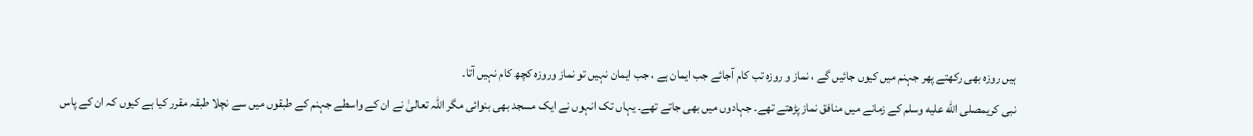ہیں روزہ بھی رکھتے پھر جہنم میں کیوں جائیں گے ، نماز و روزہ تب کام آجائے جب ایمان ہے ، جب ایمان نہیں تو نماز وروزہ کچھ کام نہیں آتا۔
نبی کریمصلى الله عليه وسلم کے زمانے میں منافق نماز پڑھتے تھے۔ جہادوں میں بھی جاتے تھے۔ یہاں تک انہوں نے ایک مسجد بھی بنوائی مگر اللہ تعالیٰ نے ان کے واسطے جہنم کے طبقوں میں سے نچلا طبقہ مقرر کیا ہے کیوں کہ ان کے پاس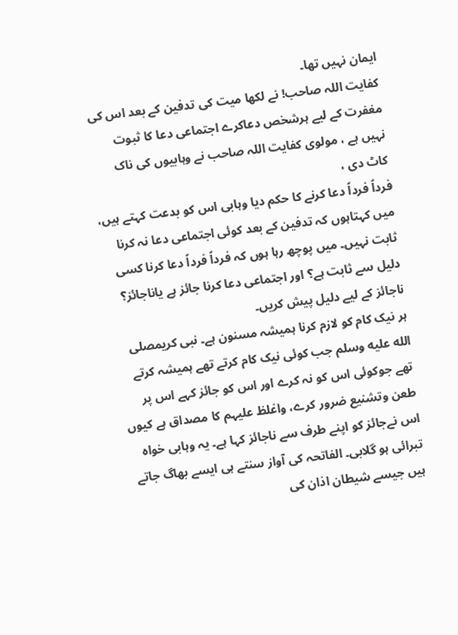ایمان نہیں تھا۔
کفایت اللہ صاحب! نے لکھا میت کی تدفین کے بعد اس کی مغفرت کے لیے ہرشخص دعاکرے اجتماعی دعا کا ثبوت نہیں ہے ، مولوی کفایت اللہ صاحب نے وہابیوں کی ناک کاٹ دی ،
فرداً فرداً دعا کرنے کا حکم دیا وہابی اس کو بدعت کہتے ہیں، میں کہتاہوں کہ تدفین کے بعد کوئی اجتماعی دعا نہ کرنا ثابت نہیں۔ میں پوچھ رہا ہوں کہ فرداً فرداً دعا کرنا کسی دلیل سے ثابت ہے؟ اور اجتماعی دعا کرنا جائز ہے یاناجائز؟ ناجائز کے لیے دلیل پیش کریں۔
ہر نیک کام کو لازم کرنا ہمیشہ مسنون ہے۔ نبی کریمصلى الله عليه وسلم جب کوئی نیک کام کرتے تھے ہمیشہ کرتے تھے جوکوئی اس کو نہ کرے اور اس کو جائز کہے اس پر طعن وتشنیع ضرور کرے، واغلظ علیہم کا مصداق ہے کیوں اس نےجائز کو اپنے طرف سے ناجائز کہا ہے۔ یہ وہابی خواہ تبرائی ہو گلابی۔ الفاتحہ کی آواز سنتے ہی ایسے بھاگ جاتے ہیں جیسے شیطان اذان کی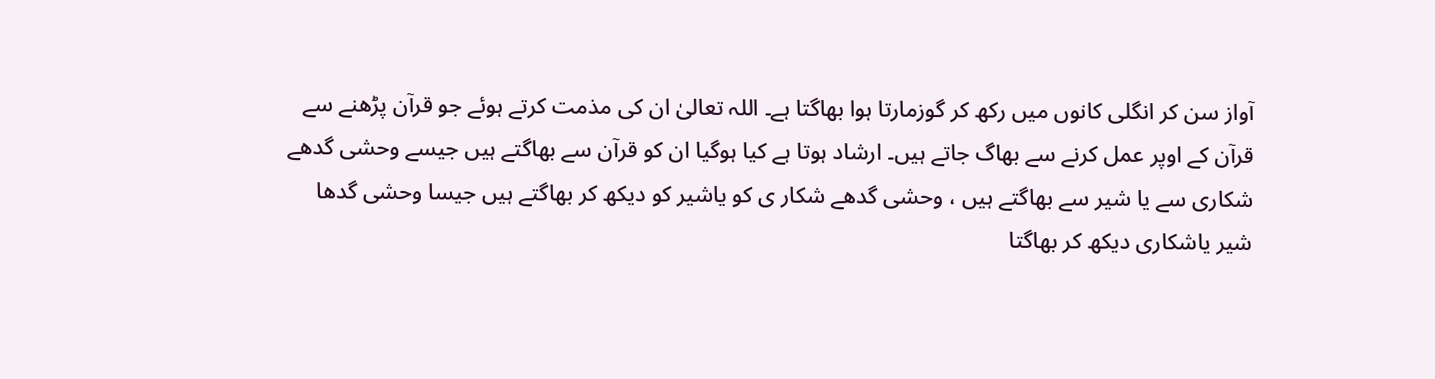آواز سن کر انگلی کانوں میں رکھ کر گوزمارتا ہوا بھاگتا ہے۔ اللہ تعالیٰ ان کی مذمت کرتے ہوئے جو قرآن پڑھنے سے قرآن کے اوپر عمل کرنے سے بھاگ جاتے ہیں۔ ارشاد ہوتا ہے کیا ہوگیا ان کو قرآن سے بھاگتے ہیں جیسے وحشی گدھے شکاری سے یا شیر سے بھاگتے ہیں ، وحشی گدھے شکار ی کو یاشیر کو دیکھ کر بھاگتے ہیں جیسا وحشی گدھا شیر یاشکاری دیکھ کر بھاگتا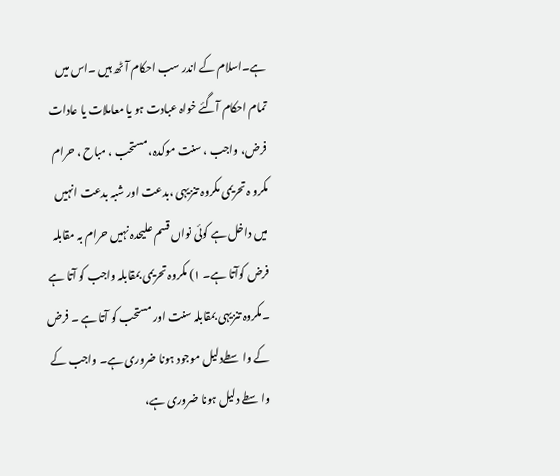ہے۔اسلام کے اندر سب احکام آٹھ ہیں ۔اس میں تمام احکام آگئے خواہ عبادت ہو یا معاملات یا عادات فرض، واجب ، سنت موکدہ، مستحب ، مباح ، حرام مکرو ہ تحریمی مکروہ تنزیہی ،بدعت اور شبہ بدعت انہیں میں داخل ہے کوئی نواں قسم علیحدہ نہیں حرام بہ مقابلہ فرض کوآتا ہے۔ ۱) مکروہ تحریمی بمقابلہ واجب کو آتا ہے ۔مکروہ تنزیہی بمقابلہ سنت اور مستحب کو آتا ہے ۔ فرض کے واسطےدلیل موجود ہونا ضروری ہے۔ واجب کے واسطے دلیل ہونا ضروری ہے،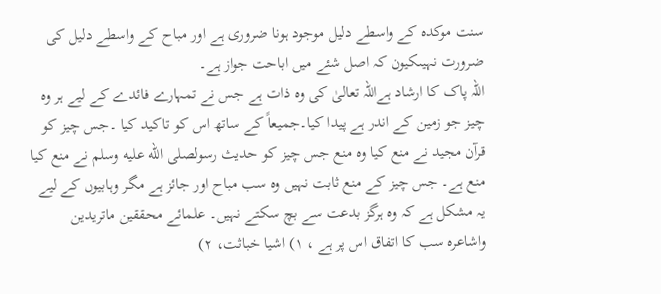سنت موکدہ کے واسطے دلیل موجود ہونا ضروری ہے اور مباح کے واسطے دلیل کی ضرورت نہیںکیون کہ اصل شئے میں اباحت جواز ہے۔
اللہ پاک کا ارشاد ہےاللہ تعالیٰ کی وہ ذات ہے جس نے تمہارے فائدے کے لیے ہر وہ چیز جو زمین کے اندر ہے پیدا کیا۔جمیعاً کے ساتھ اس کو تاکید کیا ۔جس چیز کو قرآن مجید نے منع کیا وہ منع جس چیز کو حدیث رسولصلى الله عليه وسلم نے منع کیا منع ہے۔ جس چیز کے منع ثابت نہیں وہ سب مباح اور جائز ہے مگر وہابیوں کے لیے یہ مشکل ہے کہ وہ ہرگز بدعت سے بچ سکتے نہیں۔ علمائے محققین ماتریدین واشاعرہ سب کا اتفاق اس پر ہے ، ۱) اشیا خباثت، ۲)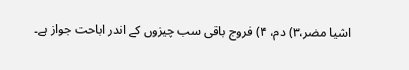اشیا مضر،۳) دم، ۴) فروج باقی سب چیزوں کے اندر اباحت جواز ہے۔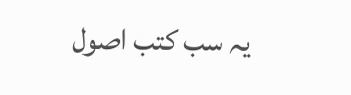یہ سب کتب اصول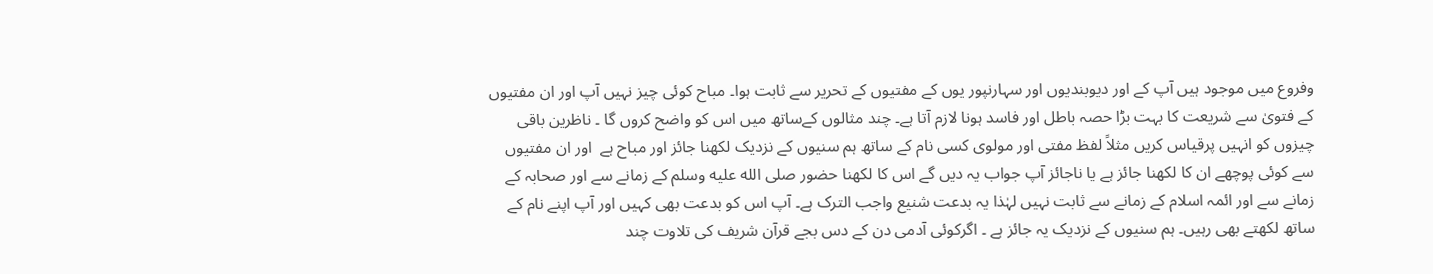وفروع میں موجود ہیں آپ کے اور دیوبندیوں اور سہارنپور یوں کے مفتیوں کے تحریر سے ثابت ہوا۔ مباح کوئی چیز نہیں آپ اور ان مفتیوں کے فتویٰ سے شریعت کا بہت بڑا حصہ باطل اور فاسد ہونا لازم آتا ہے۔ چند مثالوں کےساتھ میں اس کو واضح کروں گا ۔ ناظرین باقی چیزوں کو انہیں پرقیاس کریں مثلاً لفظ مفتی اور مولوی کسی نام کے ساتھ ہم سنیوں کے نزدیک لکھنا جائز اور مباح ہے  اور ان مفتیوں سے کوئی پوچھے ان کا لکھنا جائز ہے یا ناجائز آپ جواب یہ دیں گے اس کا لکھنا حضور صلى الله عليه وسلم کے زمانے سے اور صحابہ کے زمانے سے اور ائمہ اسلام کے زمانے سے ثابت نہیں لہٰذا یہ بدعت شنیع واجب الترک ہے۔ آپ اس کو بدعت بھی کہیں اور آپ اپنے نام کے ساتھ لکھتے بھی رہیں۔ ہم سنیوں کے نزدیک یہ جائز ہے ۔ اگرکوئی آدمی دن کے دس بجے قرآن شریف کی تلاوت چند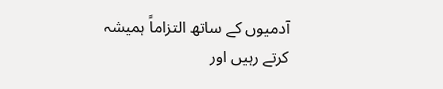آدمیوں کے ساتھ التزاماً ہمیشہ کرتے رہیں اور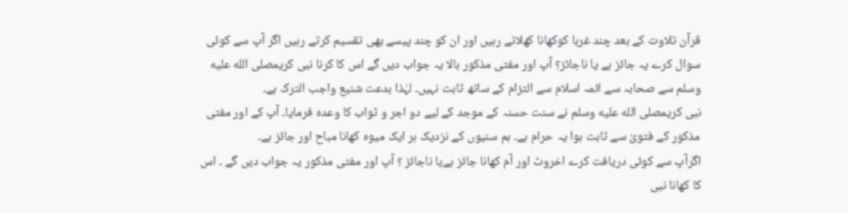قرآن تلاوت کے بعد چند غربا کوکھانا کھلاتے رہیں اور ان کو چند پیسے بھی تقسیم کرتے رہیں اگر آپ سے کوئی سوال کرے یہ جائز ہے یا ناجائز؟ آپ اور مفتی مذکور بالا یہ جواب دیں گے اس کا کرنا نبی کریمصلى الله عليه وسلم سے صحابہ سے ائمہ اسلام سے التزام کے ساتھ ثابت نہیں۔ لہٰذا بدعت شنیع واجب الترک ہے۔
نبی کریمصلى الله عليه وسلم نے سنت حسنہ کے موجد کے لیے دو اجر و ثواب کا وعدہ فرمایا۔ آپ کے اور مفتی مذکور کے فتویٰ سے ثابت ہوا یہ حرام ہے۔ ہم سنیوں کے نزدیک ہر ایک میوہ کھانا مباح اور جائز ہے۔
اگرآپ سے کوئی دریافت کرے اخروٹ اور آم کھانا جائز ہےیا ناجائز ؟ آپ اور مفتی مذکور یہ جواب دیں گے ۔ اس کا کھانا نبی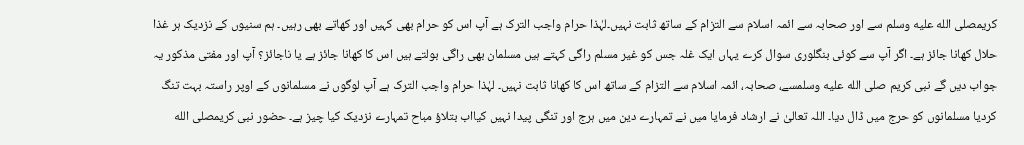کریمصلى الله عليه وسلم سے اور صحابہ سے ائمہ اسلام سے التزام کے ساتھ ثابت نہیں۔لہٰذا حرام واجب الترک ہے آپ اس کو حرام بھی کہیں اور کھاتے بھی رہیں۔ ہم سنیوں کے نزدیک ہر غذا حلال کھانا جائز ہے۔ اگر آپ سے کوئی بنگلوری سوال کرے یہاں ایک غلہ جس کو غیر مسلم راگی کہتے ہیں مسلمان بھی راگی بولتے ہیں اس کا کھانا جائز ہے یا ناجائز؟ آپ اور مفتی مذکور یہ جواب دیں گے نبی کریم صلى الله عليه وسلمسے، صحابہ، ائمہ اسلام سے التزام کے ساتھ اس کا کھانا ثابت نہیں۔ لہٰذا حرام واجب الترک ہے آپ لوگوں نے مسلمانوں کے اوپر راستہ بہت تنگ کردیا مسلمانوں کو حرج میں ڈال دیا۔ اللہ تعالیٰ نے ارشاد فرمایا میں نے تمہارے دین میں ہرج اور تنگی پیدا نہیں کیااب بتلاؤ مباح تمہارے نزدیک کیا چیز ہے۔ حضور نبی کریمصلى الله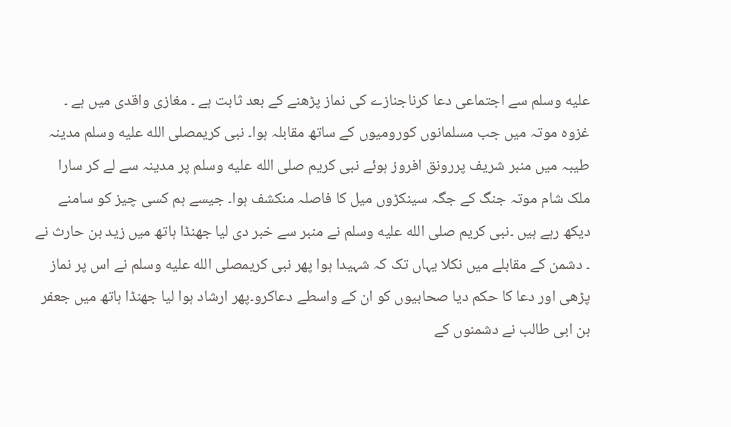عليه وسلم سے اجتماعی دعا کرناجنازے کی نماز پڑھنے کے بعد ثابت ہے ۔ مغازی واقدی میں ہے ۔ غزوہ موتہ میں جب مسلمانوں کورومیوں کے ساتھ مقابلہ ہوا۔ نبی کریمصلى الله عليه وسلم مدینہ طیبہ میں منبر شریف پررونق افروز ہوئے نبی کریم صلى الله عليه وسلم پر مدینہ سے لے کر سارا ملک شام موتہ جنگ کے جگہ سینکڑوں میل کا فاصلہ منکشف ہوا۔ جیسے ہم کسی چیز کو سامنے دیکھ رہے ہیں ۔نبی کریم صلى الله عليه وسلم نے منبر سے خبر دی لیا جھنڈا ہاتھ میں زید بن حارث نے ۔ دشمن کے مقابلے میں نکلا یہاں تک کہ شہیدا ہوا پھر نبی کریمصلى الله عليه وسلم نے اس پر نماز پڑھی اور دعا کا حکم دیا صحابیوں کو ان کے واسطے دعاکرو۔پھر ارشاد ہوا لیا جھنڈا ہاتھ میں جعفر بن ابی طالب نے دشمنوں کے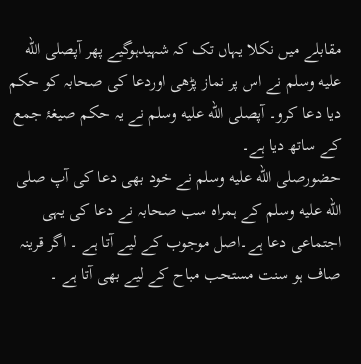مقابلے میں نکلا یہاں تک کہ شہیدہوگیے پھر آپصلى الله عليه وسلم نے اس پر نماز پڑھی اوردعا کی صحابہ کو حکم دیا دعا کرو۔ آپصلى الله عليه وسلم نے یہ حکم صیغۂ جمع کے ساتھ دیا ہے۔
حضورصلى الله عليه وسلم نے خود بھی دعا کی آپ صلى الله عليه وسلم کے ہمراہ سب صحابہ نے دعا کی یہی اجتماعی دعا ہے۔اصل موجوب کے لیے آتا ہے ۔ اگر قرینہ صاف ہو سنت مستحب مباح کے لیے بھی آتا ہے ۔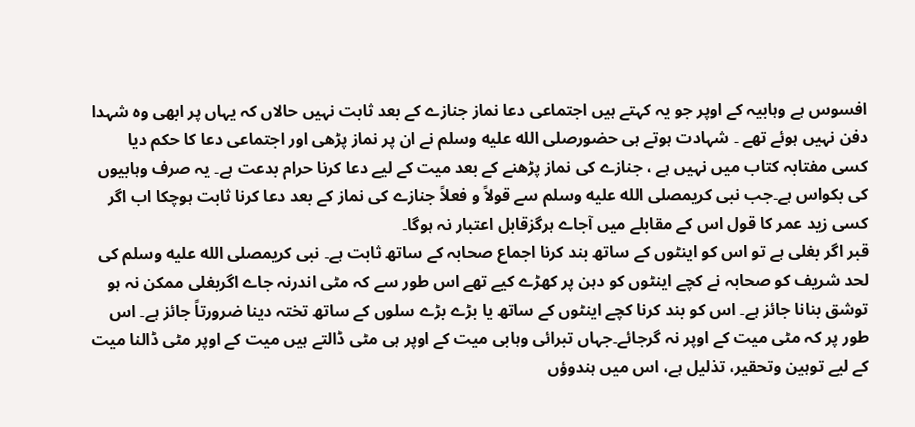افسوس ہے وہابیہ کے اوپر جو یہ کہتے ہیں اجتماعی دعا نماز جنازے کے بعد ثابت نہیں حالاں کہ یہاں پر ابھی وہ شہدا دفن نہیں ہوئے تھے ۔ شہادت ہوتے ہی حضورصلى الله عليه وسلم نے ان پر نماز پڑھی اور اجتماعی دعا کا حکم دیا کسی مفتابہ کتاب میں نہیں ہے ، جنازے کی نماز پڑھنے کے بعد میت کے لیے دعا کرنا حرام بدعت ہے۔ یہ صرف وہابیوں کی بکواس ہے۔جب نبی کریمصلى الله عليه وسلم سے قولاً و فعلاً جنازے کی نماز کے بعد دعا کرنا ثابت ہوچکا اب اگر کسی زید عمر کا قول اس کے مقابلے میں آجاے ہرگزقابل اعتبار نہ ہوگا۔
قبر اگر بغلی ہے تو اس کو اینٹوں کے ساتھ بند کرنا اجماع صحابہ کے ساتھ ثابت ہے۔ نبی کریمصلى الله عليه وسلم کی لحد شریف کو صحابہ نے کچے اینٹوں کو دہن پر کھڑے کیے تھے اس طور سے کہ مٹی اندرنہ جاے اگربغلی ممکن نہ ہو توشق بنانا جائز ہے۔ اس کو بند کرنا کچے اینٹوں کے ساتھ یا بڑے بڑے سلوں کے ساتھ تختہ دینا ضرورتاً جائز ہے۔ اس طور پر کہ مٹی میت کے اوپر نہ گرجائے۔جہاں تبرائی وہابی میت کے اوپر ہی مٹی ڈالتے ہیں میت کے اوپر مٹی ڈالنا میت کے لیے توہین وتحقیر، تذلیل ہے، اس میں ہندوؤں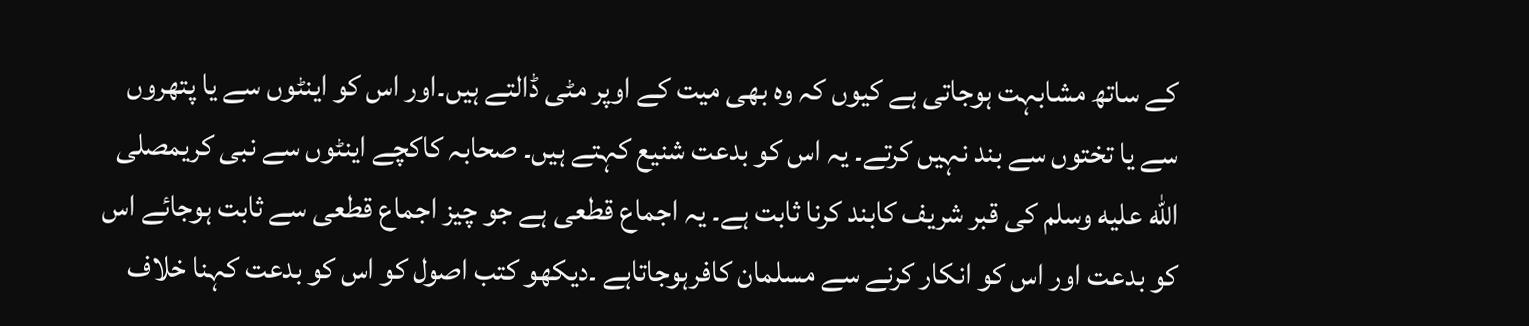کے ساتھ مشابہت ہوجاتی ہے کیوں کہ وہ بھی میت کے اوپر مٹی ڈالتے ہیں۔اور اس کو اینٹوں سے یا پتھروں سے یا تختوں سے بند نہیں کرتے۔ یہ اس کو بدعت شنیع کہتے ہیں۔ صحابہ کاکچے اینٹوں سے نبی کریمصلى الله عليه وسلم کی قبر شریف کابند کرنا ثابت ہے۔ یہ اجماع قطعی ہے جو چیز اجماع قطعی سے ثابت ہوجائے اس کو بدعت اور اس کو انکار کرنے سے مسلمان کافرہوجاتاہے ۔دیکھو کتب اصول کو اس کو بدعت کہنا خلاف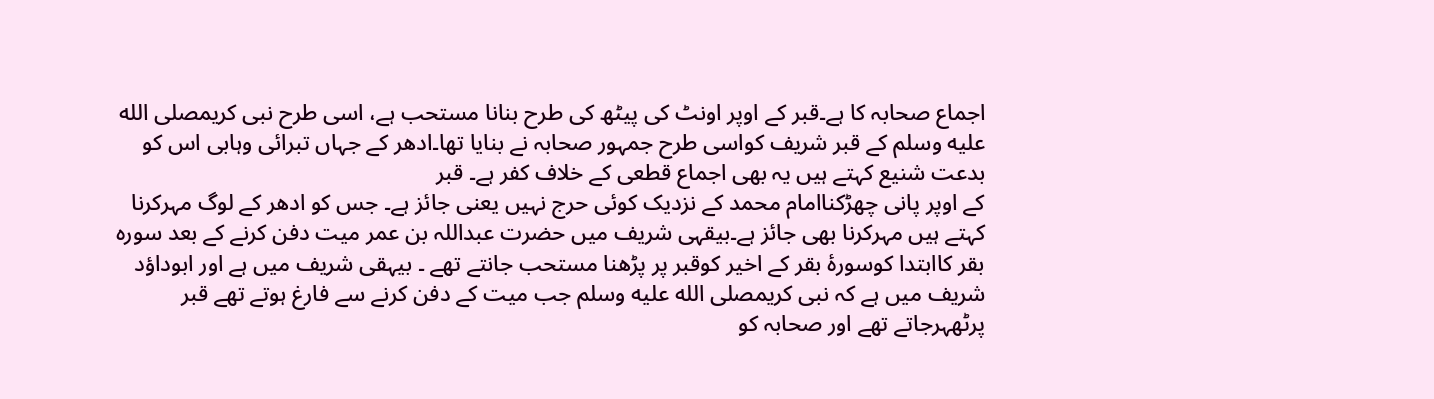اجماع صحابہ کا ہے۔قبر کے اوپر اونٹ کی پیٹھ کی طرح بنانا مستحب ہے، اسی طرح نبی کریمصلى الله عليه وسلم کے قبر شریف کواسی طرح جمہور صحابہ نے بنایا تھا۔ادھر کے جہاں تبرائی وہابی اس کو بدعت شنیع کہتے ہیں یہ بھی اجماع قطعی کے خلاف کفر ہے۔ قبر
کے اوپر پانی چھڑکناامام محمد کے نزدیک کوئی حرج نہیں یعنی جائز ہے۔ جس کو ادھر کے لوگ مہرکرنا کہتے ہیں مہرکرنا بھی جائز ہے۔بیقہی شریف میں حضرت عبداللہ بن عمر میت دفن کرنے کے بعد سورہ بقر کاابتدا کوسورۂ بقر کے اخیر کوقبر پر پڑھنا مستحب جانتے تھے ۔ بیہقی شریف میں ہے اور ابوداؤد شریف میں ہے کہ نبی کریمصلى الله عليه وسلم جب میت کے دفن کرنے سے فارغ ہوتے تھے قبر پرٹھہرجاتے تھے اور صحابہ کو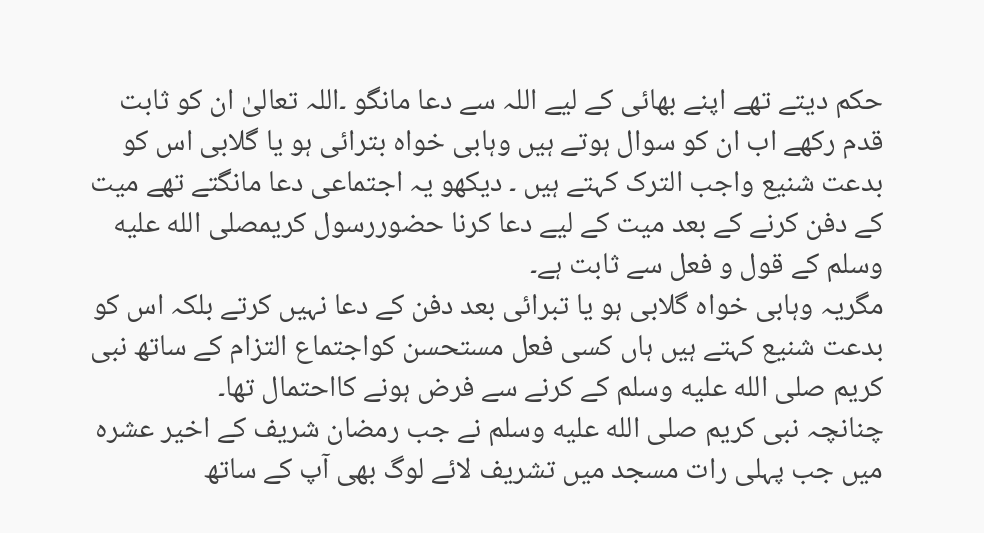حکم دیتے تھے اپنے بھائی کے لیے اللہ سے دعا مانگو ۔اللہ تعالیٰ ان کو ثابت قدم رکھے اب ان کو سوال ہوتے ہیں وہابی خواہ بترائی ہو یا گلابی اس کو بدعت شنیع واجب الترک کہتے ہیں ۔ دیکھو یہ اجتماعی دعا مانگتے تھے میت کے دفن کرنے کے بعد میت کے لیے دعا کرنا حضوررسول کریمصلى الله عليه وسلم کے قول و فعل سے ثابت ہے۔
مگریہ وہابی خواہ گلابی ہو یا تبرائی بعد دفن کے دعا نہیں کرتے بلکہ اس کو بدعت شنیع کہتے ہیں ہاں کسی فعل مستحسن کواجتماع التزام کے ساتھ نبی کریم صلى الله عليه وسلم کے کرنے سے فرض ہونے کااحتمال تھا۔
چنانچہ نبی کریم صلى الله عليه وسلم نے جب رمضان شریف کے اخیر عشرہ میں جب پہلی رات مسجد میں تشریف لائے لوگ بھی آپ کے ساتھ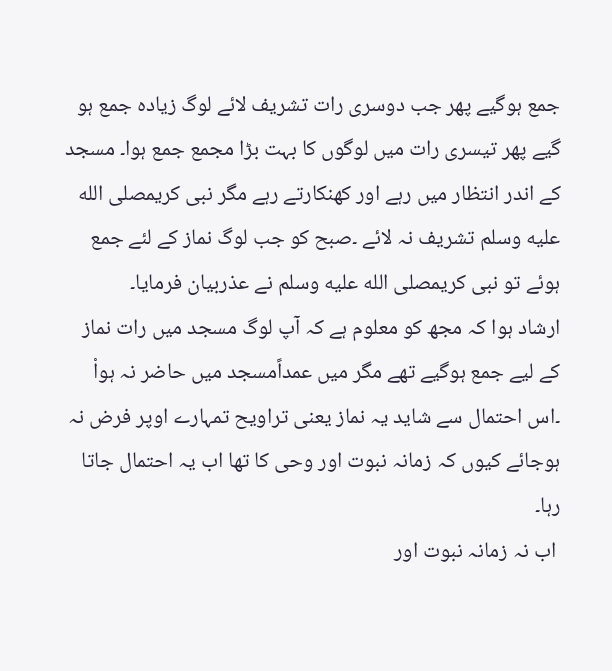جمع ہوگیے پھر جب دوسری رات تشریف لائے لوگ زیادہ جمع ہو گیے پھر تیسری رات میں لوگوں کا بہت بڑا مجمع جمع ہوا۔ مسجد کے اندر انتظار میں رہے اور کھنکارتے رہے مگر نبی کریمصلى الله عليه وسلم تشریف نہ لائے ۔صبح کو جب لوگ نماز کے لئے جمع ہوئے تو نبی کریمصلى الله عليه وسلم نے عذربیان فرمایا۔
ارشاد ہوا کہ مجھ کو معلوم ہے کہ آپ لوگ مسجد میں رات نماز کے لیے جمع ہوگیے تھے مگر میں عمداًمسجد میں حاضر نہ ہواْ ۔اس احتمال سے شاید یہ نماز یعنی تراویح تمہارے اوپر فرض نہ ہوجائے کیوں کہ زمانہ نبوت اور وحی کا تھا اب یہ احتمال جاتا رہا۔
 اب نہ زمانہ نبوت اور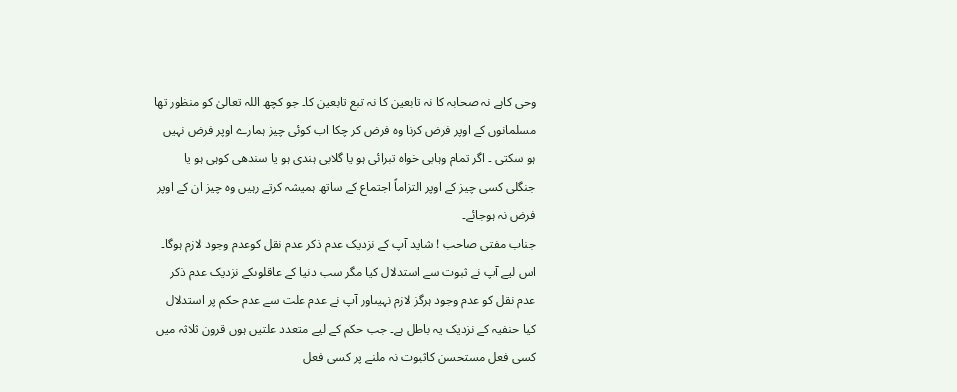وحی کاہے نہ صحابہ کا نہ تابعین کا نہ تبع تابعین کا۔ جو کچھ اللہ تعالیٰ کو منظور تھا مسلمانوں کے اوپر فرض کرنا وہ فرض کر چکا اب کوئی چیز ہمارے اوپر فرض نہیں ہو سکتی ۔ اگر تمام وہابی خواہ تبرائی ہو یا گلابی ہندی ہو یا سندھی کوہی ہو یا جنگلی کسی چیز کے اوپر التزاماً اجتماع کے ساتھ ہمیشہ کرتے رہیں وہ چیز ان کے اوپر فرض نہ ہوجائے۔
جناب مفتی صاحب ! شاید آپ کے نزدیک عدم ذکر عدم نقل کوعدم وجود لازم ہوگا۔ اس لیے آپ نے ثبوت سے استدلال کیا مگر سب دنیا کے عاقلوںکے نزدیک عدم ذکر عدم نقل کو عدم وجود ہرگز لازم نہیںاور آپ نے عدم علت سے عدم حکم پر استدلال کیا حنفیہ کے نزدیک یہ باطل ہے۔ جب حکم کے لیے متعدد علتیں ہوں قرون ثلاثہ میں کسی فعل مستحسن کاثبوت نہ ملنے پر کسی فعل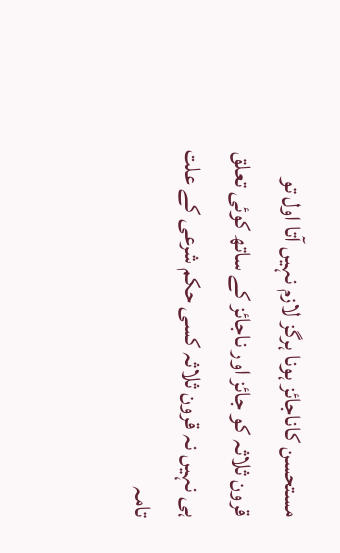مستحسن کاناجائز ہونا ہرگز لازم نہیں آتا اول تو قرون ثلاثہ کو جائز اور ناجائز کے ساتھ کوئی تعلق ہی نہیں نہ قرون ثلاثہ کسی حکم شرعی کے علت تامہ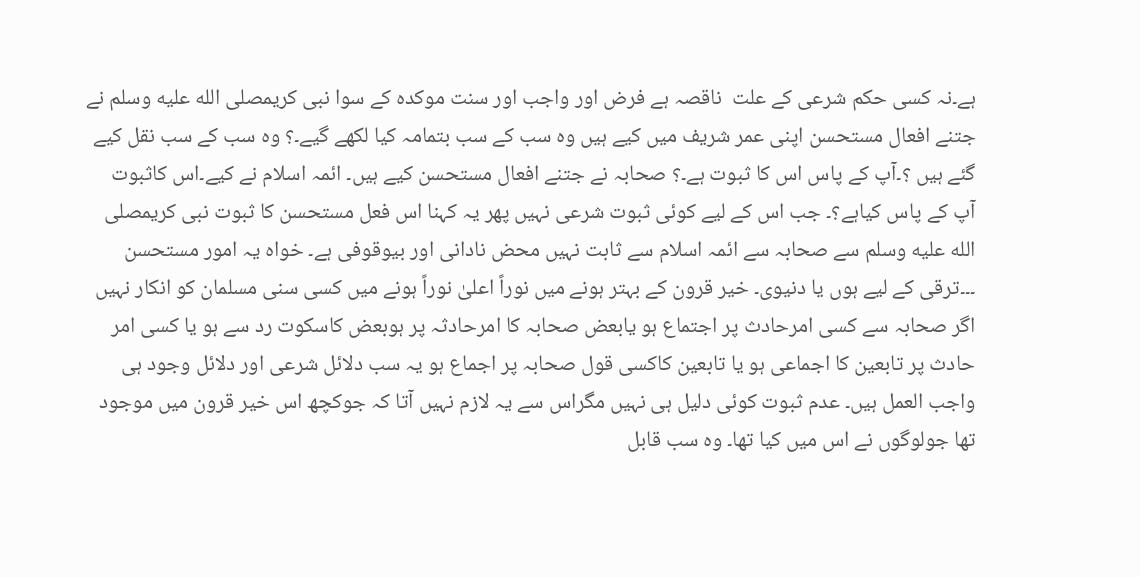ہے۔نہ کسی حکم شرعی کے علت  ناقصہ ہے فرض اور واجب اور سنت موکدہ کے سوا نبی کریمصلى الله عليه وسلم نے جتنے افعال مستحسن اپنی عمر شریف میں کیے ہیں وہ سب کے سب بتمامہ کیا لکھے گیے۔؟ وہ سب کے سب نقل کیے گئے ہیں ؟۔آپ کے پاس اس کا ثبوت ہے۔؟ صحابہ نے جتنے افعال مستحسن کیے ہیں۔ ائمہ اسلام نے کیے۔اس کاثبوت آپ کے پاس کیاہے؟۔ جب اس کے لیے کوئی ثبوت شرعی نہیں پھر یہ کہنا اس فعل مستحسن کا ثبوت نبی کریمصلى الله عليه وسلم سے صحابہ سے ائمہ اسلام سے ثابت نہیں محض نادانی اور بیوقوفی ہے۔ خواہ یہ امور مستحسن ۔۔۔ترقی کے لیے ہوں یا دنیوی۔ خیر قرون کے بہتر ہونے میں نوراً اعلیٰ نوراً ہونے میں کسی سنی مسلمان کو انکار نہیں اگر صحابہ سے کسی امرحادث پر اجتماع ہو یابعض صحابہ کا امرحادثہ پر ہوبعض کاسکوت رد سے ہو یا کسی امر حادث پر تابعین کا اجماعی ہو یا تابعین کاکسی قول صحابہ پر اجماع ہو یہ سب دلائل شرعی اور دلائل وجود ہی واجب العمل ہیں۔ عدم ثبوت کوئی دلیل ہی نہیں مگراس سے یہ لازم نہیں آتا کہ جوکچھ اس خیر قرون میں موجود تھا جولوگوں نے اس میں کیا تھا۔ وہ سب قابل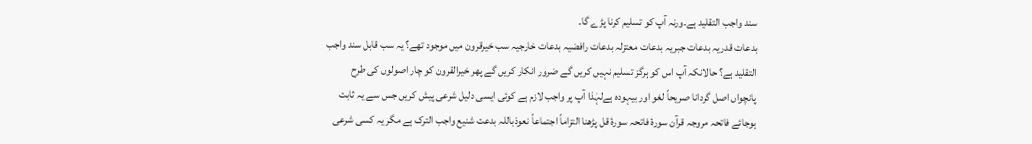سند واجب التقلید ہے۔ورنہ آپ کو تسلیم کرنا پڑے گا۔
بدعات قدریہ بدعات جبریہ بدعات معتزلہ بدعات رافضیہ بدعات خارجیہ سب خیرقرون میں موجود تھے؟ یہ سب قابل سند واجب التقلید ہے؟ حالانکہ آپ اس کو ہرگز تسلیم نہیں کریں گے ضرور انکار کریں گے پھر خیرالقرون کو چار اصولوں کی طرح پانچواں اصل گردانا صریحاً لغو اور بیہودہ ہےلہٰذا آپ پر واجب لازم ہے کوئی ایسی دلیل شرعی پیش کریں جس سے یہ ثابت ہوجائے فاتحہ مروجہ قرآن سورۂ فاتحہ سورۂ قل پڑھنا التزاماً اجتماعاً نعوذباللہ بدعت شنیع واجب الترک ہے مگر یہ کسی شرعی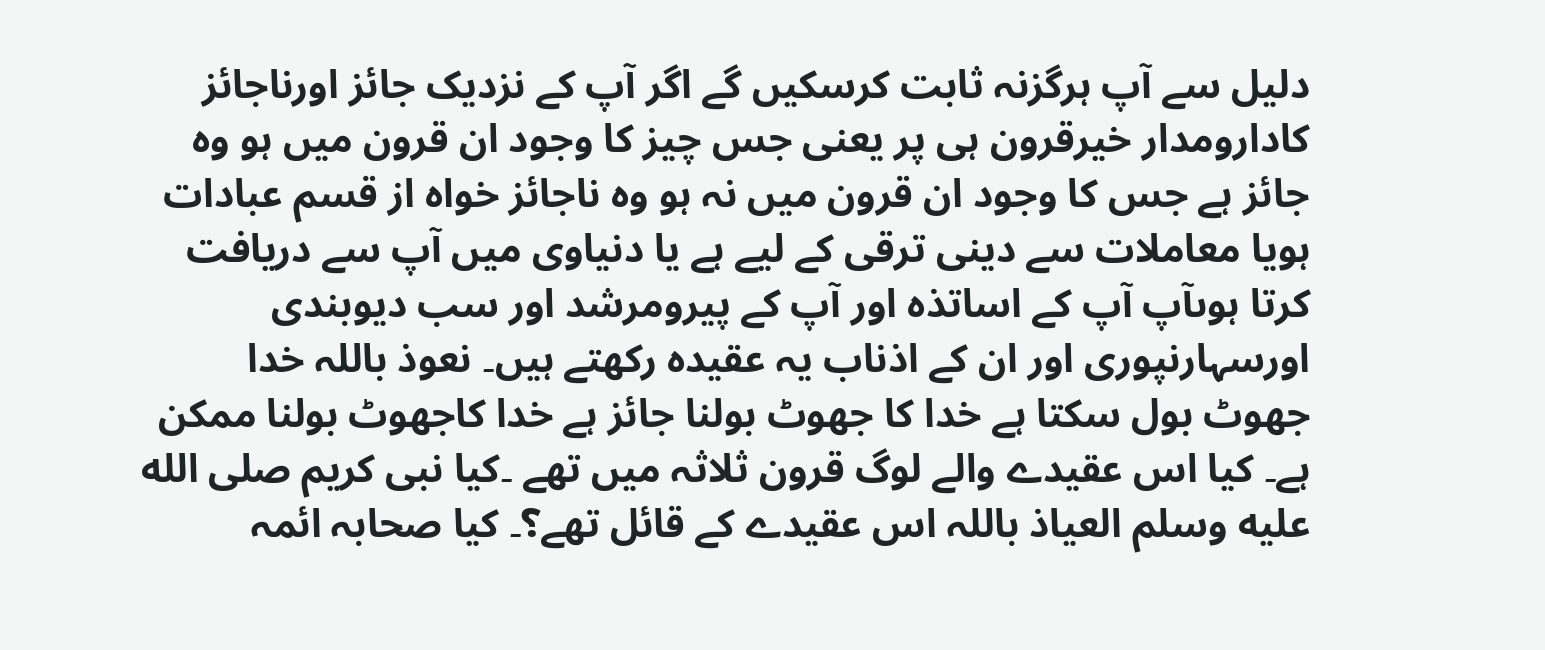دلیل سے آپ ہرگزنہ ثابت کرسکیں گے اگر آپ کے نزدیک جائز اورناجائز کادارومدار خیرقرون ہی پر یعنی جس چیز کا وجود ان قرون میں ہو وہ جائز ہے جس کا وجود ان قرون میں نہ ہو وہ ناجائز خواہ از قسم عبادات ہویا معاملات سے دینی ترقی کے لیے ہے یا دنیاوی میں آپ سے دریافت کرتا ہوںآپ آپ کے اساتذہ اور آپ کے پیرومرشد اور سب دیوبندی اورسہارنپوری اور ان کے اذناب یہ عقیدہ رکھتے ہیں۔ نعوذ باللہ خدا جھوٹ بول سکتا ہے خدا کا جھوٹ بولنا جائز ہے خدا کاجھوٹ بولنا ممکن ہے۔ کیا اس عقیدے والے لوگ قرون ثلاثہ میں تھے ۔کیا نبی کریم صلى الله عليه وسلم العیاذ باللہ اس عقیدے کے قائل تھے؟۔ کیا صحابہ ائمہ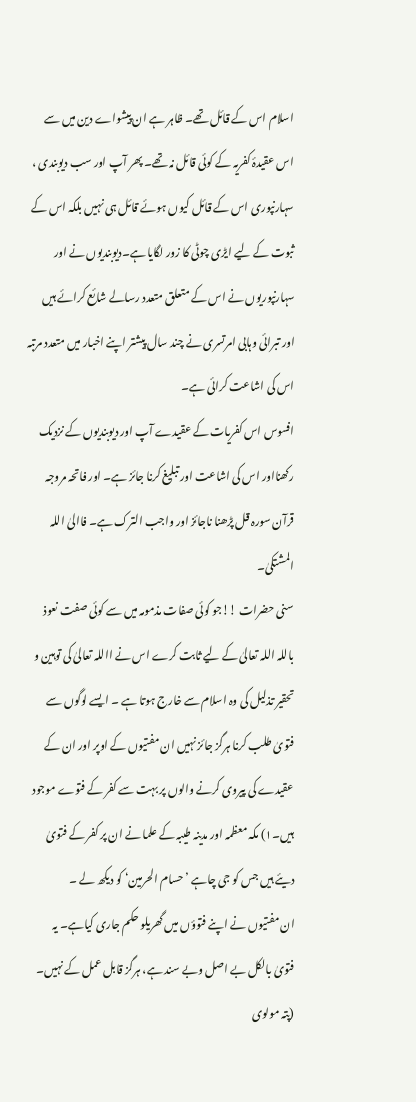اسلام اس کے قائل تھے۔ ظاہر ہے ان پیشواے دین میں سے اس عقیدۂ کفریہ کے کوئی قائل نہ تھے۔ پھر آپ اور سب دیوبندی ، سہارنپوری اس کے قائل کیوں ہوئے قائل ہی نہیں بلکہ اس کے ثبوت کے لیے ایڑی چوٹی کا زور لگایا ہے۔دیوبندیوں نے اور سہارنپوریوں نے اس کے متعلق متعدد رسالے شائع کرائے ہیں اور تبرائی وہابی امرتسری نے چند سال پیشتر اپنے اخبار میں متعدد مرتبہ اس کی اشاعت کرائی ہے۔
افسوس اس کفریات کے عقیدے آپ اور دیوبندیوں کے نزدیک رکھنااور اس کی اشاعت اور تبلیغ کرنا جائز ہے۔ اور فاتحہ مروجہ قرآن سورہ قل پڑھنا ناجائز اور واجب الترک ہے۔ فاالیٰ اللہ المشتکیٰ۔
سنی حضرات !!جو کوئی صفات مذمومہ میں سے کوئی صفت نعوذ باللہ اللہ تعالیٰ کے لیے ثابت کرے اس نے االلہ تعالیٰ کی توہین و تحقیر تذلیل کی وہ اسلام سے خارج ہوتا ہے ۔ ایسے لوگوں سے فتویٰ طلب کرنا ہرگز جائز نہیں ان مفتیوں کے اوپر اور ان کے عقیدے کی پیروی کرنے والوں پر بہت سے کفر کے فتوے موجود ہیں۔۱) مکہ معظمہ اور مدینہ طیبہ کے علما نے ان پر کفر کے فتویٰ دیئے ہیں جس کو جی چاہے ’حسام الحرمین‘ کو دیکھ لے ۔
ان مفتیوں نے اپنے فتوؤں میں گھریلو حکم جاری کیاہے۔ یہ فتویٰ بالکل بے اصل وبے سند ہے، ہرگز قابل عمل کے نہیں۔ (پتہ مولوی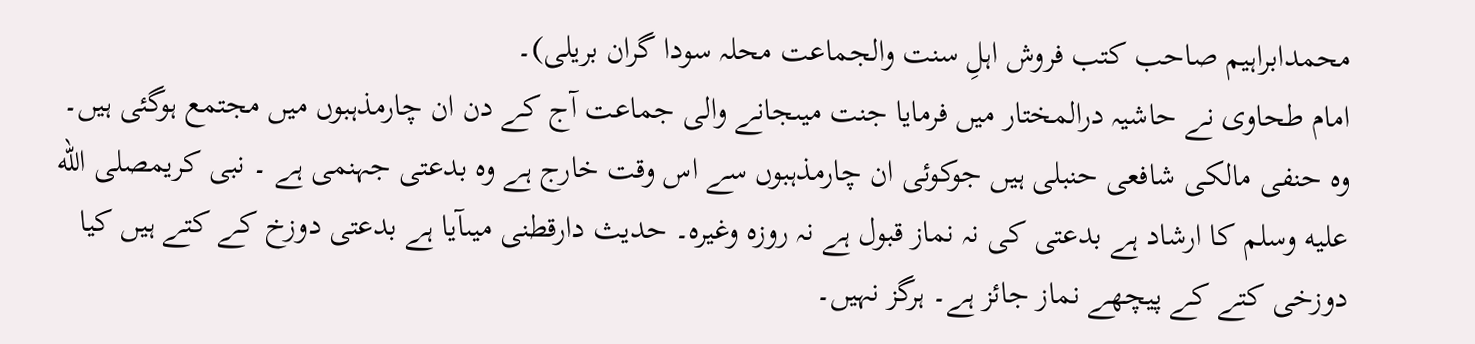محمدابراہیم صاحب کتب فروش اہلِ سنت والجماعت محلہ سودا گران بریلی)۔
امام طحاوی نے حاشیہ درالمختار میں فرمایا جنت میںجانے والی جماعت آج کے دن ان چارمذہبوں میں مجتمع ہوگئی ہیں۔ وہ حنفی مالکی شافعی حنبلی ہیں جوکوئی ان چارمذہبوں سے اس وقت خارج ہے وہ بدعتی جہنمی ہے ۔ نبی کریمصلى الله عليه وسلم کا ارشاد ہے بدعتی کی نہ نماز قبول ہے نہ روزہ وغیرہ۔ حدیث دارقطنی میںآیا ہے بدعتی دوزخ کے کتے ہیں کیا دوزخی کتے کے پیچھے نماز جائز ہے۔ ہرگز نہیں۔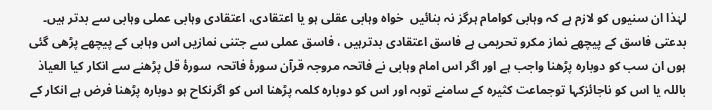لہٰذا ان سنیوں کو لازم ہے کہ وہابی کوامام ہرگز نہ بنائیں  خواہ وہابی عقلی ہو یا اعتقادی، اعتقادی وہابی عملی وہابی سے بدتر ہیں۔ بدعتی فاسق کے پیچھے نماز مکرو تحریمی ہے فاسق اعتقادی بدترہیں ، فاسق عملی سے جتنی نمازیں اس وہابی کے پیچھے پڑھی گئی ہوں ان سب کو دوبارہ پڑھنا واجب ہے اور اگر اس امام وہابی نے فاتحہ مروجہ قرآن سورۂ فاتحہ  سورۂ قل پڑھنے سے انکار کیا العیاذ باللہ یا اس کو ناجائزکہا توجماعت کثیرہ کے سامنے توبہ اور اس کو دوبارہ کلمہ پڑھنا اس کو اگرنکاح ہو دوبارہ پڑھنا فرض ہے انکار کے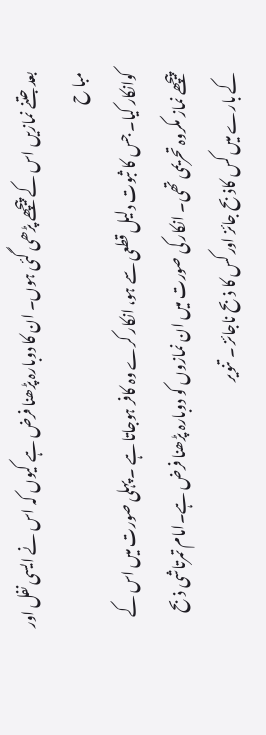بعد جتنے نمازیں اس کے پیچھے پڑھی گئی ہوں۔ ان کا دوبارہ پڑھنا فرض ہے کیوں کہ اس نے ایسی نفل اور مبا ح
کوانکار کیا۔ جس کا ثبوت دلیل قطعی سے ہو، انکار کرے وہ کافر ہوجاتا ہے ۔ پہلی صورت میں اس کے پیچھے نماز مکروہ تحریمی تھی۔ انکار کی صورت میں ان نمازوں کو دوبارہ پڑھنا فرض ہے۔امام تمرتاشی ذبح کے بارے میں کس کاذبح جائز اور کس کا ذبح ناجائز ۔ تنویر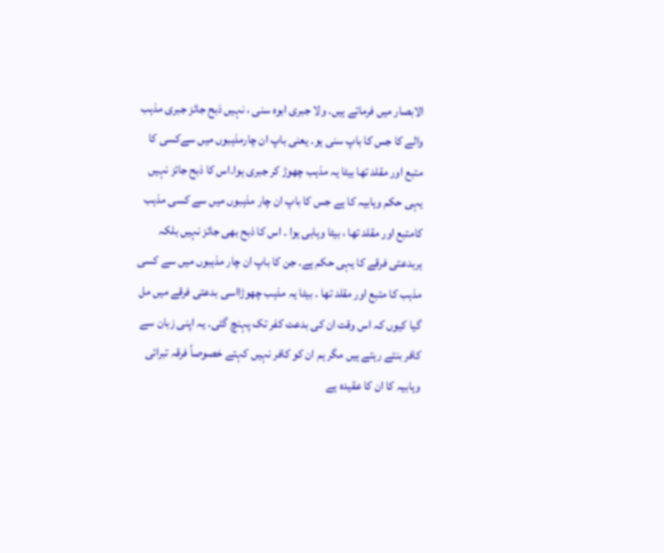الابصار میں فرماتے ہیں۔ ولا جبری ابوہ سنی ، نہیں ذبح جائز جبری مذہب والے کا جس کا باپ سنی ہو۔ یعنی باپ ان چارمذہبوں میں سےکسی کا متبع اور مقلد تھا بیٹا یہ مذہب چھوڑ کر جبری ہوا۔اس کا ذبح جائز نہیں یہی حکم وہابیہ کا ہے جس کا باپ ان چار مذہبوں میں سے کسی مذہب کامتبع اور مقلد تھا ، بیٹا وہابی ہوا ۔ اس کا ذبح بھی جائز نہیں بلکہ ہربدعتی فرقے کا یہی حکم ہے۔ جن کا باپ ان چار مذہبوں میں سے کسی مذہب کا متبع اور مقلد تھا ۔ بیٹا یہ مذہب چھوڑااسی بدعتی فرقے میں مل گیا کیوں کہ اس وقت ان کی بدعت کفر تک پہنچ گئی۔ یہ اپنی زبان سے کافر بنتے رہتے ہیں مگر ہم ان کو کافر نہیں کہتے خصوصاً فرقہ تبرائی وہابیہ کا ان کا عقیدہ ہے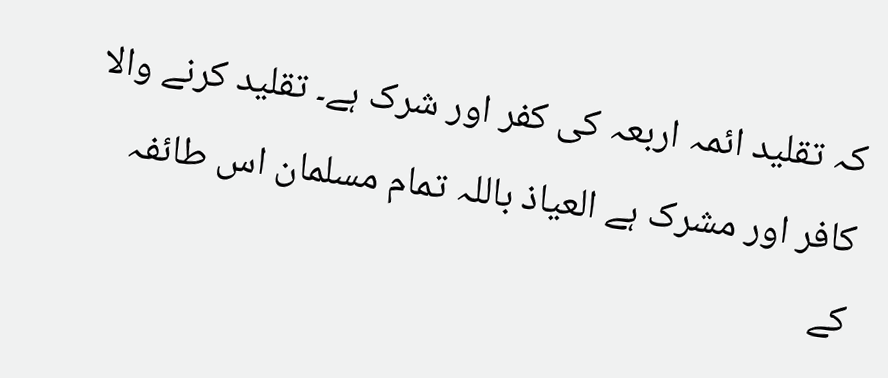کہ تقلید ائمہ اربعہ کی کفر اور شرک ہے۔ تقلید کرنے والا کافر اور مشرک ہے العیاذ باللہ تمام مسلمان اس طائفہ کے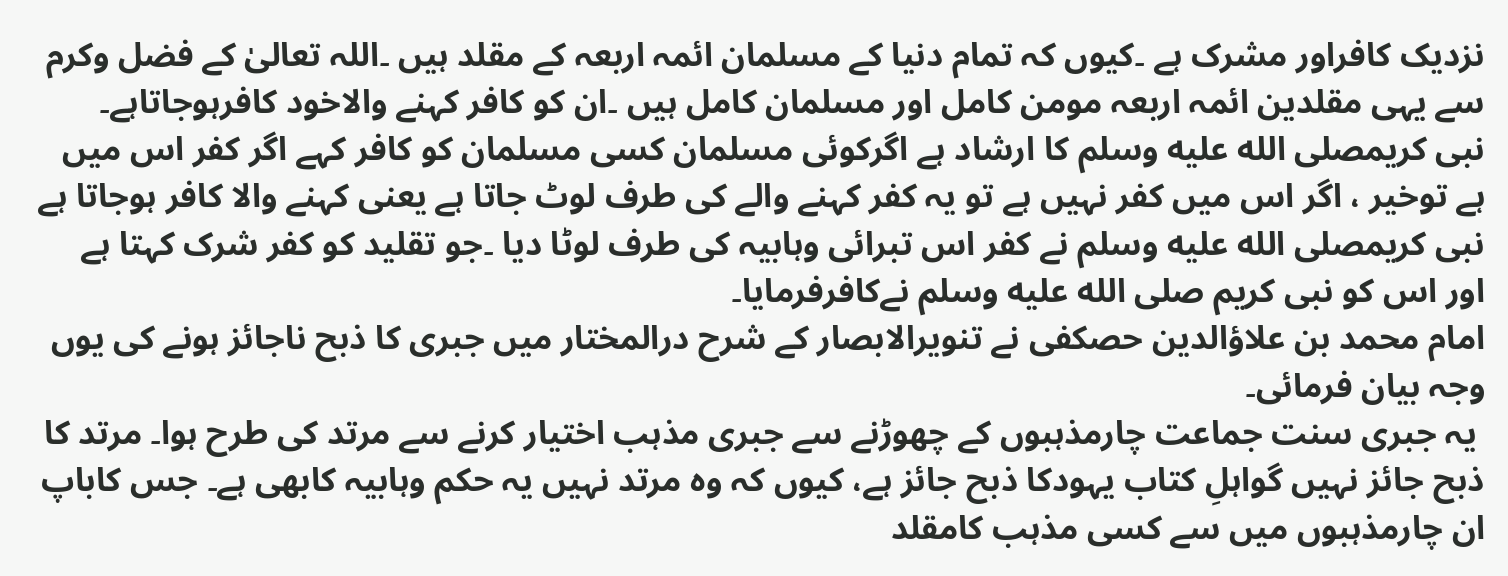نزدیک کافراور مشرک ہے ۔کیوں کہ تمام دنیا کے مسلمان ائمہ اربعہ کے مقلد ہیں ۔اللہ تعالیٰ کے فضل وکرم سے یہی مقلدین ائمہ اربعہ مومن کامل اور مسلمان کامل ہیں ۔ان کو کافر کہنے والاخود کافرہوجاتاہے۔
نبی کریمصلى الله عليه وسلم کا ارشاد ہے اگرکوئی مسلمان کسی مسلمان کو کافر کہے اگر کفر اس میں ہے توخیر ، اگر اس میں کفر نہیں ہے تو یہ کفر کہنے والے کی طرف لوٹ جاتا ہے یعنی کہنے والا کافر ہوجاتا ہے نبی کریمصلى الله عليه وسلم نے کفر اس تبرائی وہابیہ کی طرف لوٹا دیا ۔جو تقلید کو کفر شرک کہتا ہے اور اس کو نبی کریم صلى الله عليه وسلم نےکافرفرمایا۔
امام محمد بن علاؤالدین حصکفی نے تنویرالابصار کے شرح درالمختار میں جبری کا ذبح ناجائز ہونے کی یوں وجہ بیان فرمائی۔
 یہ جبری سنت جماعت چارمذہبوں کے چھوڑنے سے جبری مذہب اختیار کرنے سے مرتد کی طرح ہوا۔ مرتد کا ذبح جائز نہیں گواہلِ کتاب یہودکا ذبح جائز ہے، کیوں کہ وہ مرتد نہیں یہ حکم وہابیہ کابھی ہے۔ جس کاباپ ان چارمذہبوں میں سے کسی مذہب کامقلد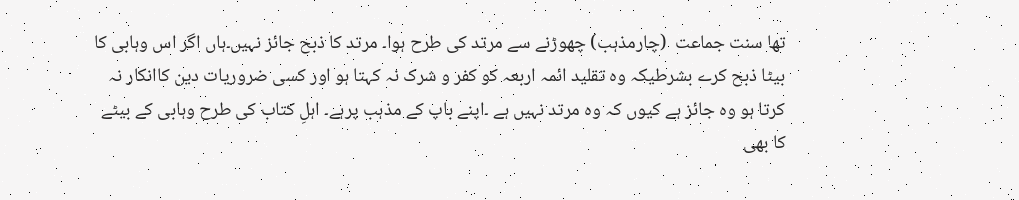تھا سنت جماعت  (چارمذہب) چھوڑنے سے مرتد کی طرح ہوا۔ مرتد کا ذبح جائز نہیں۔ہاں اگر اس وہابی کا بیٹا ذبح کرے بشرطیکہ وہ تقلید ائمہ اربعہ کو کفر و شرک نہ کہتا ہو اور کسی ضروریات دین کاانکار نہ کرتا ہو وہ جائز ہے کیوں کہ وہ مرتد نہیں ہے ۔اپنے باپ کے مذہب پرہے۔ اہلِ کتاب کی طرح وہابی کے بیٹے کا بھی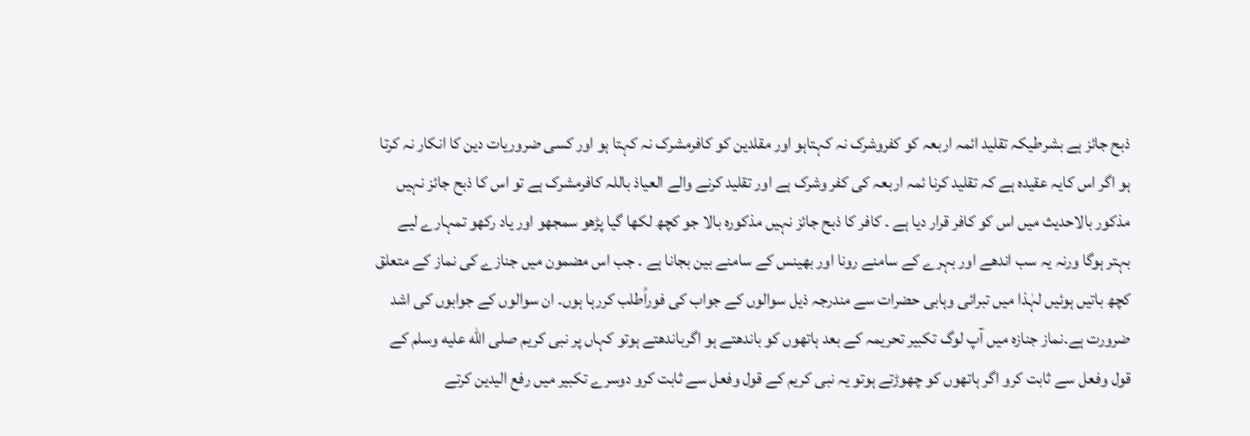ذبح جائز ہے بشرطیکہ تقلید ائمہ اربعہ کو کفروشرک نہ کہتاہو اور مقلدین کو کافرمشرک نہ کہتا ہو اور کسی ضروریات دین کا انکار نہ کرتا ہو اگر اس کایہ عقیدہ ہے کہ تقلید کرنا ئمہ اربعہ کی کفر وشرک ہے اور تقلید کرنے والے العیاذ باللہ کافرمشرک ہے تو اس کا ذبح جائز نہیں مذکور بالاحدیث میں اس کو کافر قرار دیا ہے ۔ کافر کا ذبح جائز نہیں مذکورہ بالا جو کچھ لکھا گیا پڑھو سمجھو اور یاد رکھو تمہارے لیے بہتر ہوگا ورنہ یہ سب اندھے اور بہرے کے سامنے رونا اور بھینس کے سامنے بین بجانا ہے ۔ جب اس مضمون میں جنازے کی نماز کے متعلق کچھ باتیں ہوئیں لہٰذا میں تبرائی وہابی حضرات سے مندرجہ ذیل سوالوں کے جواب کی فوراًطلب کررہا ہوں۔ ان سوالوں کے جوابوں کی اشد ضرورت ہے۔نماز جنازہ میں آپ لوگ تکبیر تحریمہ کے بعد ہاتھوں کو باندھتے ہو اگرباندھتے ہوتو کہاں پر نبی کریم صلى الله عليه وسلم کے قول وفعل سے ثابت کرو اگر ہاتھوں کو چھوڑتے ہوتو یہ نبی کریم کے قول وفعل سے ثابت کرو دوسرے تکبیر میں رفع الیدین کرتے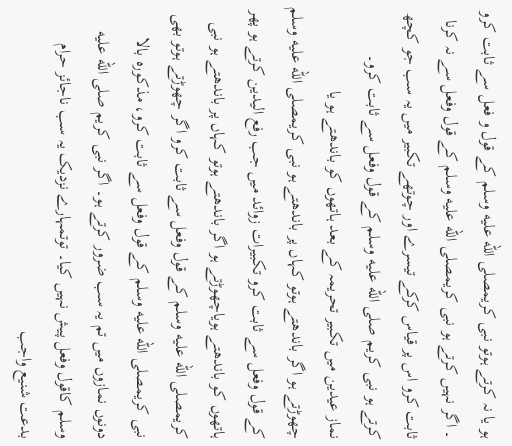ہو یا نہ کرتے ہوتو نبی کریمصلى الله عليه وسلم کے قول و فعل سے ثابت کرو ۔ اگر نہیں کرتے ہو نبی کریمصلى الله عليه وسلم کے قول وفعل سے نہ کرنا ثابت کرو اس پر قیاس کرکے تیسرے اور چوتھے تکبیر میں یہ سب جو کچھ کرتے ہو نبی کریم صلى الله عليه وسلم کے قول وفعل سے ثابت کرو۔
نماز عیدین میں تکبیر تحریمہ کے بعد ہاتھوں کو باندھتے ہو یا
چھوڑتے ہو اگر باندھتے ہوتو کہاں پر باندھتے ہو نبی کریمصلى الله عليه وسلم کے قول وفعل سے ثابت کرو تکبیرات زوائد میں جب رفع الیدین کرتے ہو پھر ہاتھوں کو باندھتے ہویاچھوڑتے ہو اگر باندھتے ہوتو کہاں پر باندھتے ہو نبی کریمصلى الله عليه وسلم کے قول وفعل سے ثابت کرو اگر چھوڑتے ہوتو بھی نبی کریمصلى الله عليه وسلم کے قول وفعل سے ثابت کرو، مذکورہ بالا دونوں نمازوں میں تم یہ سب ضرور کرتے ہو۔ اگر نبی کریم صلى الله عليه وسلم کاقول وفعل پیش نہیں کیا۔ توتمہارے نزدیک یہ سب ناجائز حرام بدعت شنیع واجب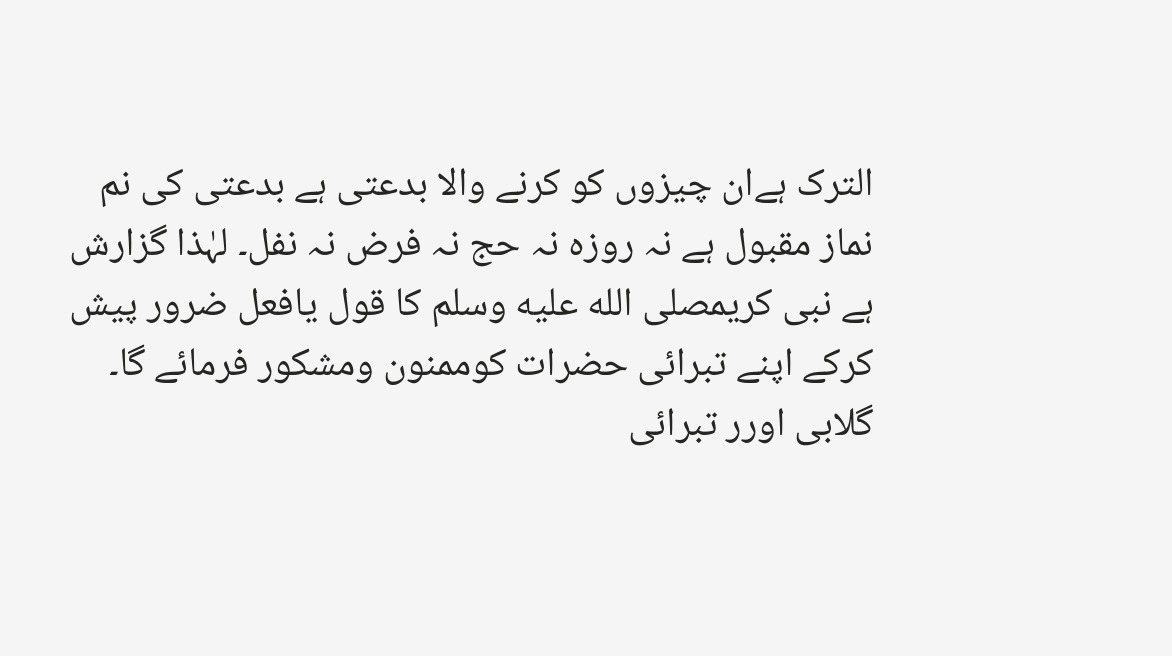الترک ہےان چیزوں کو کرنے والا بدعتی ہے بدعتی کی نم نماز مقبول ہے نہ روزہ نہ حج نہ فرض نہ نفل۔ لہٰذا گزارش ہے نبی کریمصلى الله عليه وسلم کا قول یافعل ضرور پیش کرکے اپنے تبرائی حضرات کوممنون ومشکور فرمائے گا۔ گلابی اورر تبرائی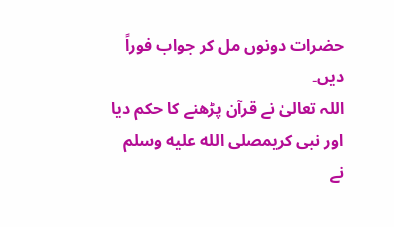حضرات دونوں مل کر جواب فوراً دیں۔
اللہ تعالیٰ نے قرآن پڑھنے کا حکم دیا اور نبی کریمصلى الله عليه وسلم  نے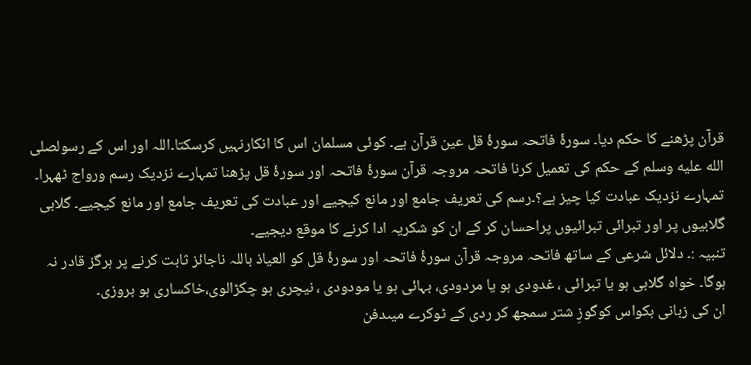قرآن پڑھنے کا حکم دیا۔ سورۂ فاتحہ سورۂ قل عین قرآن ہے۔ کوئی مسلمان اس کا انکارنہیں کرسکتا۔اللہ اور اس کے رسولصلى الله عليه وسلم کے حکم کی تعمیل کرنا فاتحہ مروجہ قرآن سورۂ فاتحہ اور سورۂ قل پڑھنا تمہارے نزدیک رسم ورواج ٹھہرا۔ تمہارے نزدیک عبادت کیا چیز ہے؟۔رسم کی تعریف جامع اور مانع کیجیے اور عبادت کی تعریف جامع اور مانع کیجیے۔ گلابی گلابیوں پر اور تبرائی تبرائیوں پراحسان کر کے ان کو شکریہ ادا کرنے کا موقع دیجیے۔
تنبیہ :۔ دلائل شرعی کے ساتھ فاتحہ مروجہ قرآن سورۂ فاتحہ اور سورۂ قل کو العیاذ باللہ ناجائز ثابت کرنے پر ہرگز قادر نہ ہوگا۔ خواہ گلابی ہو یا تبرائی ، غدودی ہو یا مردودی، بہائی ہو یا مودودی ، نیچری ہو چکڑالوی،خاکساری ہو بروزی۔
ان کی زبانی بکواس کوگوزِ شتر سمجھ کر ردی کے ٹوکرے میںدفن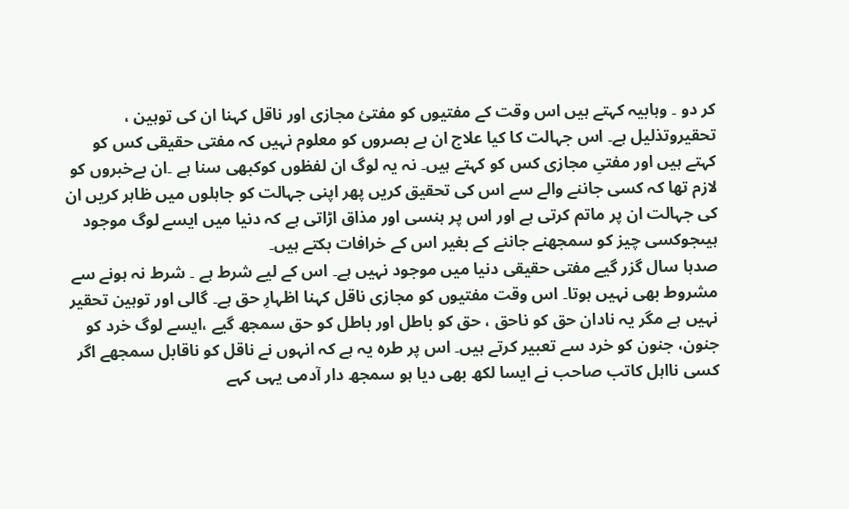کر دو ۔ وہابیہ کہتے ہیں اس وقت کے مفتیوں کو مفتیٔ مجازی اور ناقل کہنا ان کی توہین ، تحقیروتذلیل ہے۔ اس جہالت کا کیا علاج ان بے بصروں کو معلوم نہیں کہ مفتی حقیقی کس کو کہتے ہیں اور مفتیِ مجازی کس کو کہتے ہیں۔ نہ یہ لوگ ان لفظوں کوکبھی سنا ہے ۔ان بےخبروں کو لازم تھا کہ کسی جاننے والے سے اس کی تحقیق کریں پھر اپنی جہالت کو جاہلوں میں ظاہر کریں ان کی جہالت ان پر ماتم کرتی ہے اور اس پر ہنسی اور مذاق اڑاتی ہے کہ دنیا میں ایسے لوگ موجود ہیںجوکسی چیز کو سمجھنے جاننے کے بغیر اس کے خرافات بکتے ہیں۔
صدہا سال گزر گیے مفتی حقیقی دنیا میں موجود نہیں ہے۔ اس کے لیے شرط ہے ۔ شرط نہ ہونے سے مشروط بھی نہیں ہوتا۔ اس وقت مفتیوں کو مجازی ناقل کہنا اظہارِ حق ہے۔ گالی اور توہین تحقیر نہیں ہے مگر یہ نادان حق کو ناحق ، حق کو باطل اور باطل کو حق سمجھ گیے ،ایسے لوگ خرد کو جنون، جنون کو خرد سے تعبیر کرتے ہیں۔ اس پر طرہ یہ ہے کہ انہوں نے ناقل کو ناقابل سمجھے اگر کسی نااہل کاتب صاحب نے ایسا لکھ بھی دیا ہو سمجھ دار آدمی یہی کہے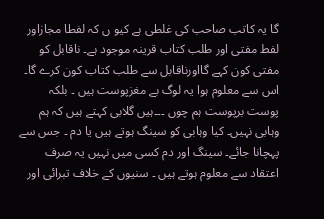گا یہ کاتب صاحب کی غلطی ہے کیو ں کہ لفطا مجازاور لفط مفتی اور طلب کتاب قرینہ موجود ہے۔ ناقابل کو مفتی کون کہے گااورناقابل سے طلب کتاب کون کرے گا۔ اس سے معلوم ہوا یہ لوگ بے مغزپوست ہیں ۔ بلکہ پوست برپوست ہم چوں ۔۔۔ہیں گلابی کہتے ہیں کہ ہم وہابی نہیں۔ کیا وہابی کو سینگ ہوتے ہیں یا دم ۔ جس سے پہچانا جائے۔ سینگ اور دم کسی میں نہیں یہ صرف اعتقاد سے معلوم ہوتے ہیں ۔ سنیوں کے خلاف تبرائی اور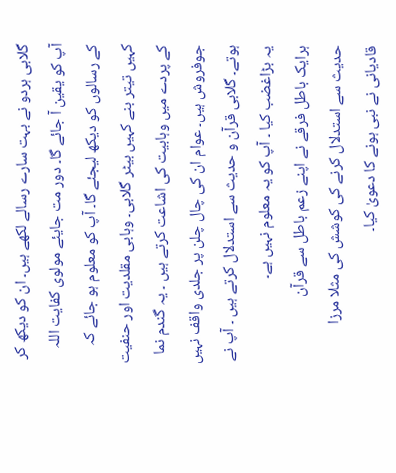گلابی ہردو نے بہت سارے رسالے لکھے ہیں۔ ان کو دیکھ کر آپ کو یقین آ جائے گا۔ دور مت جایئے مولوی کفایت اللہ کے رسالوں کو دیکھ لیجئے گا۔ آپ کو معلوم ہو جائے کہ کہیں تیتر بنے کہیں بیٹر گلابی۔ وہابی مقلدیت اور حنفیت کے پردے میں وہابیت کی اشاعت کرتے ہیں ۔ یہ گندم نما جوفروش ہیں۔ عوام ان کی چال چلن پر جلدی واقف نہیں ہوتے۔ گلابی قرآن و حدیث سے استدلال کرتے ہیں ۔ آپ نے یہ بڑاغضب کیا ۔ آپ کو یہ معلوم نہیں ہے۔
ہرایک باطل فرقے نے اپنے زعم باطل سے قرآن
حدیث سے استدلال کرنے کی کوشش کی مثلا مرزا قادیانی نے نبی ہونے کا دعویٰ کیا۔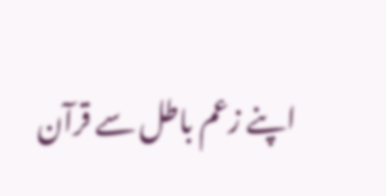اپنے زعم باطل سے قرآن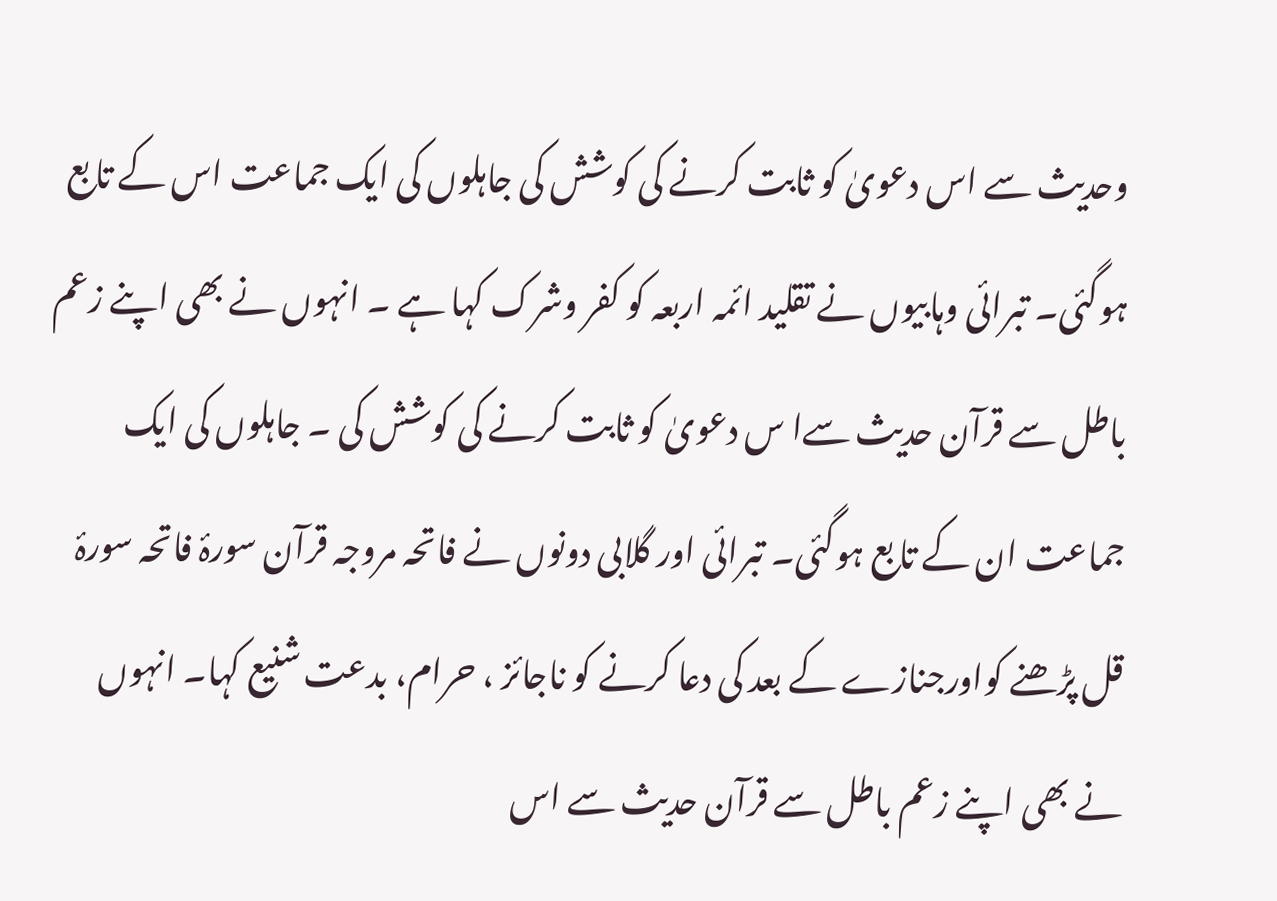وحدیث سے اس دعویٰ کو ثابت کرنے کی کوشش کی جاہلوں کی ایک جماعت اس کے تابع ہوگئی۔ تبرائی وہابیوں نے تقلید ائمہ اربعہ کو کفر وشرک کہا ہے ۔ انہوں نے بھی اپنے زعم باطل سے قرآن حدیث سےا س دعویٰ کو ثابت کرنے کی کوشش کی ۔ جاہلوں کی ایک جماعت ان کے تابع ہوگئی۔ تبرائی اور گلابی دونوں نے فاتحہ مروجہ قرآن سورۂ فاتحہ سورۂ قل پڑھنے کواورجنازے کے بعد کی دعا کرنے کو ناجائز ، حرام، بدعت شنیع کہا۔ انہوں نے بھی اپنے زعم باطل سے قرآن حدیث سے اس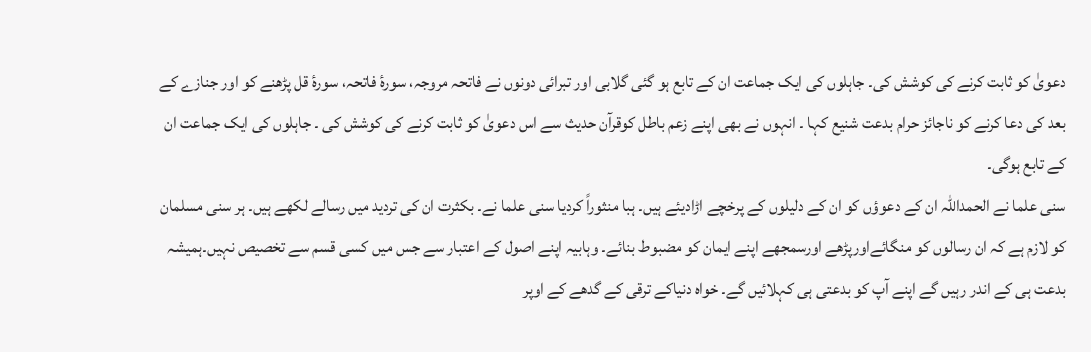دعویٰ کو ثابت کرنے کی کوشش کی۔ جاہلوں کی ایک جماعت ان کے تابع ہو گئی گلابی اور تبرائی دونوں نے فاتحہ مروجہ، سورۂ فاتحہ، سورۂ قل پڑھنے کو اور جنازے کے بعد کی دعا کرنے کو ناجائز حرام بدعت شنیع کہا ۔ انہوں نے بھی اپنے زعم باطل کوقرآن حدیث سے اس دعویٰ کو ثابت کرنے کی کوشش کی ۔ جاہلوں کی ایک جماعت ان کے تابع ہوگی۔
سنی علما نے الحمداللہ ان کے دعوؤں کو ان کے دلیلوں کے پرخچے اڑادیئے ہیں۔ ہبا منثوراً کردیا سنی علما نے۔ بکثرت ان کی تردید میں رسالے لکھے ہیں۔ ہر سنی مسلمان کو لازم ہے کہ ان رسالوں کو منگائےاورپڑھے اورسمجھے اپنے ایمان کو مضبوط بنائے۔ وہابیہ اپنے اصول کے اعتبار سے جس میں کسی قسم سے تخصیص نہیں۔ہمیشہ بدعت ہی کے اندر رہیں گے اپنے آپ کو بدعتی ہی کہلائیں گے۔ خواہ دنیاکے ترقی کے گدھے کے اوپر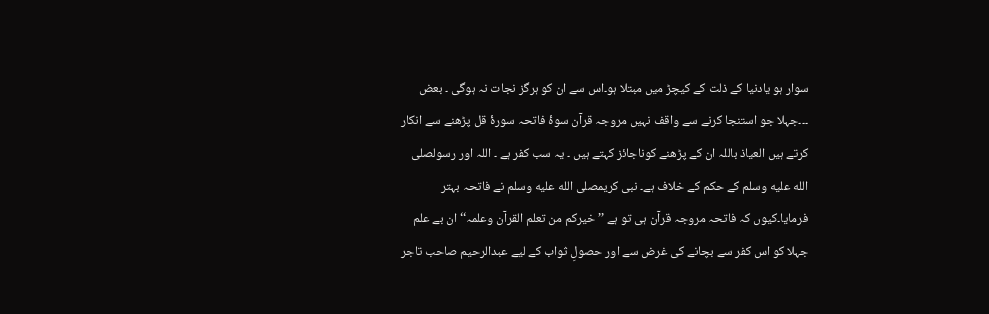سوار ہو یادنیا کے ذلت کے کیچڑ میں مبتلا ہو۔اس سے ان کو ہرگز نجات نہ ہوگی ۔ بعض ۔۔۔جہلا جو استنجا کرنے سے واقف نہیں مروجہ قرآن سوۂ فاتحہ سورۂ قل پڑھنے سے انکار کرتے ہیں العیاذ باللہ ان کے پڑھنے کوناجائز کہتے ہیں ۔ یہ سب کفر ہے ۔ اللہ اور رسولصلى الله عليه وسلم کے حکم کے خلاف ہے۔ نبی کریمصلى الله عليه وسلم نے فاتحہ بہتر فرمایا۔کیوں کہ فاتحہ مروجہ قرآن ہی تو ہے ’’خیرکم من تعلم القرآن وعلمہ‘‘ ان بے علم جہلا کو اس کفر سے بچانے کی غرض سے اور حصولِ ثواب کے لیے عبدالرحیم صاحب تاجر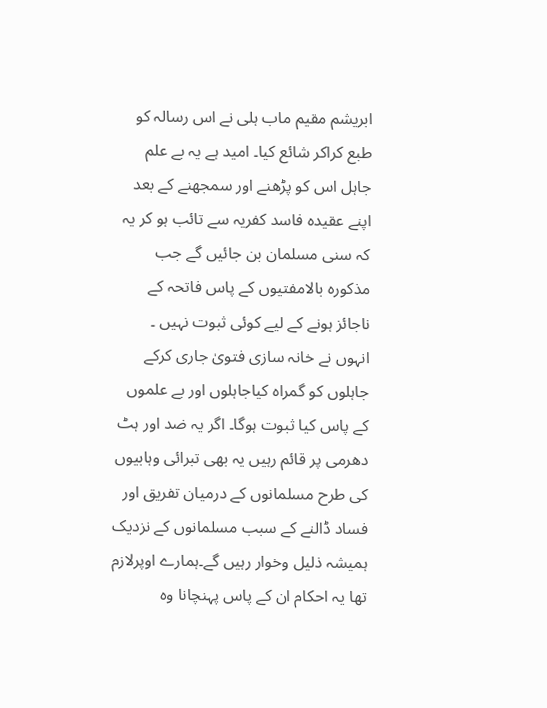ابریشم مقیم ماب ہلی نے اس رسالہ کو طبع کراکر شائع کیا۔ امید ہے یہ بے علم جاہل اس کو پڑھنے اور سمجھنے کے بعد اپنے عقیدہ فاسد کفریہ سے تائب ہو کر یہ کہ سنی مسلمان بن جائیں گے جب مذکورہ بالامفتیوں کے پاس فاتحہ کے ناجائز ہونے کے لیے کوئی ثبوت نہیں ۔ انہوں نے خانہ سازی فتویٰ جاری کرکے جاہلوں کو گمراہ کیاجاہلوں اور بے علموں کے پاس کیا ثبوت ہوگا۔ اگر یہ ضد اور ہٹ دھرمی پر قائم رہیں یہ بھی تبرائی وہابیوں کی طرح مسلمانوں کے درمیان تفریق اور فساد ڈالنے کے سبب مسلمانوں کے نزدیک ہمیشہ ذلیل وخوار رہیں گے۔ہمارے اوپرلازم تھا یہ احکام ان کے پاس پہنچانا وہ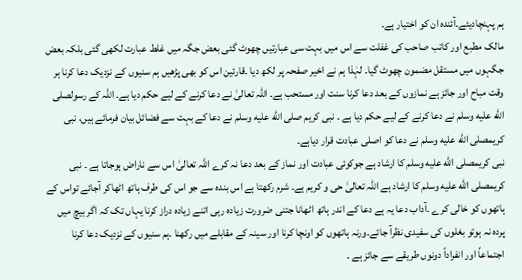ہم پہنچادیئے۔آئندہ ان کو اختیار ہے۔
مالک مطبع اور کاتب صاحب کی غفلت سے اس میں بہت سی عبارتیں چھوٹ گئی بعض جگہ میں غلط عبارت لکھی گئی بلکہ بعض جگہوں میں مستقل مضمون چھوٹ گیا۔ لہٰذا ہم نے اخیر صفحہ پر لکھ دیا ۔قارئین اس کو بھی پڑھیں ہم سنیوں کے نزدیک دعا کرنا ہر وقت مباح اور جائز ہے نمازوں کے بعد دعا کرنا سنت اور مستحب ہے۔ اللہ تعالیٰ نے دعا کرنے کے لیے حکم دیا ہے۔ اللہ کے رسولصلى الله عليه وسلم نے دعا کرنے کے لیے حکم دیا ہے ۔ نبی کریم صلى الله عليه وسلم نے دعا کے بہت سے فضائل بیان فرمائے ہیں، نبی کریمصلى الله عليه وسلم نے دعا کو اصلی عبادت قرار دیاہے۔
نبی کریمصلى الله عليه وسلم کا ارشاد ہے جوکوئی عبادت اور نماز کے بعد دعا نہ کرے اللہ تعالیٰ اس سے ناراض ہوجاتا ہے ۔ نبی کریمصلى الله عليه وسلم کا ارشاد ہے اللہ تعالیٰ حی و کریم ہے۔ شرم رکھتا ہے اس بندہ سے جو اس کی طرف ہاتھ اٹھاکر آجائے تواس کے ہاتھوں کو خالی کرے ۔آداب دعا یہ ہے دعا کے اندر ہاتھ اٹھانا جتنی ضرورت زیادہ رہی اتنے زیادہ دراز کرنا یہاں تک کہ اگر بیچ میں پردہ نہ ہوتو بغلوں کی سفیدی نظرآ جائے۔ورنہ ہاتھوں کو اونچا کرنا اور سینہ کے مقابلے میں رکھنا ۔ہم سنیوں کے نزدیک دعا کرنا اجتماعاً اور انفراداً دونوں طریقے سے جائز ہے ۔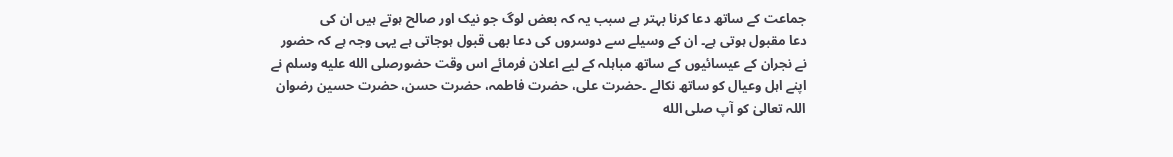جماعت کے ساتھ دعا کرنا بہتر ہے سبب یہ کہ بعض لوگ جو نیک اور صالح ہوتے ہیں ان کی
دعا مقبول ہوتی ہے۔ ان کے وسیلے سے دوسروں کی دعا بھی قبول ہوجاتی ہے یہی وجہ ہے کہ حضور نے نجران کے عیسائیوں کے ساتھ مباہلہ کے لیے اعلان فرمائے اس وقت حضورصلى الله عليه وسلم نے اپنے اہل وعیال کو ساتھ نکالے ۔حضرت علی، حضرت فاطمہ، حضرت حسن، حضرت حسین رضوان اللہ تعالیٰ کو آپ صلى الله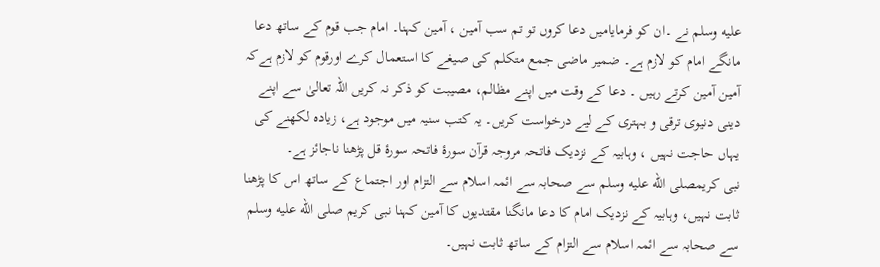عليه وسلم نے ۔ان کو فرمایامیں دعا کروں تو تم سب آمین ، آمین کہنا۔ امام جب قوم کے ساتھ دعا مانگے امام کو لازم ہے۔ ضمیر ماضی جمع متکلم کی صیغے کا استعمال کرے اورقوم کو لازم ہےکہ آمین آمین کرتے رہیں ۔ دعا کے وقت میں اپنے مظالم، مصیبت کو ذکر نہ کریں اللہ تعالیٰ سے اپنے دینی دنیوی ترقی و بہتری کے لیے درخواست کریں۔ یہ کتب سنیہ میں موجود ہے، زیادہ لکھنے کی یہاں حاجت نہیں ، وہابیہ کے نزدیک فاتحہ مروجہ قرآن سورۂ فاتحہ سورۂ قل پڑھنا ناجائز ہے۔
نبی کریمصلى الله عليه وسلم سے صحابہ سے ائمہ اسلام سے التزام اور اجتماع کے ساتھ اس کا پڑھنا ثابت نہیں، وہابیہ کے نزدیک امام کا دعا مانگنا مقتدیوں کا آمین کہنا نبی کریم صلى الله عليه وسلم سے صحابہ سے ائمہ اسلام سے التزام کے ساتھ ثابت نہیں۔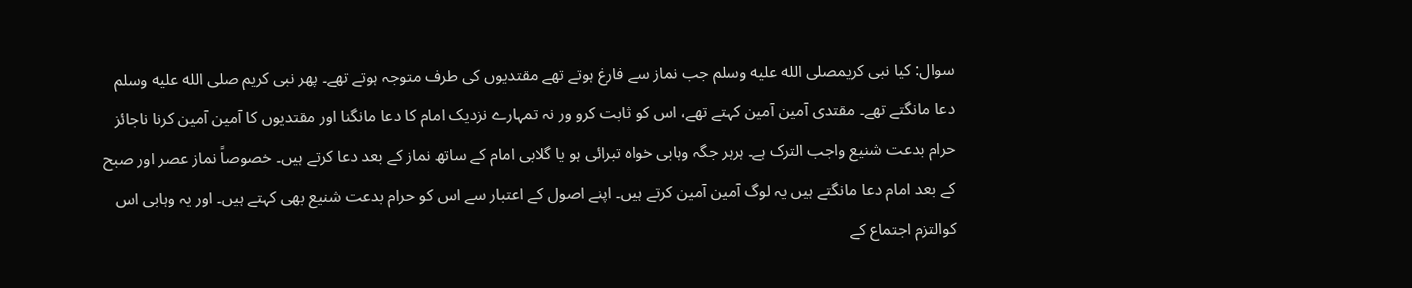سوال: کیا نبی کریمصلى الله عليه وسلم جب نماز سے فارغ ہوتے تھے مقتدیوں کی طرف متوجہ ہوتے تھے۔ پھر نبی کریم صلى الله عليه وسلم دعا مانگتے تھے۔ مقتدی آمین آمین کہتے تھے، اس کو ثابت کرو ور نہ تمہارے نزدیک امام کا دعا مانگنا اور مقتدیوں کا آمین آمین کرنا ناجائز حرام بدعت شنیع واجب الترک ہے۔ ہرہر جگہ وہابی خواہ تبرائی ہو یا گلابی امام کے ساتھ نماز کے بعد دعا کرتے ہیں۔ خصوصاً نماز عصر اور صبح کے بعد امام دعا مانگتے ہیں یہ لوگ آمین آمین کرتے ہیں۔ اپنے اصول کے اعتبار سے اس کو حرام بدعت شنیع بھی کہتے ہیں۔ اور یہ وہابی اس کوالتزم اجتماع کے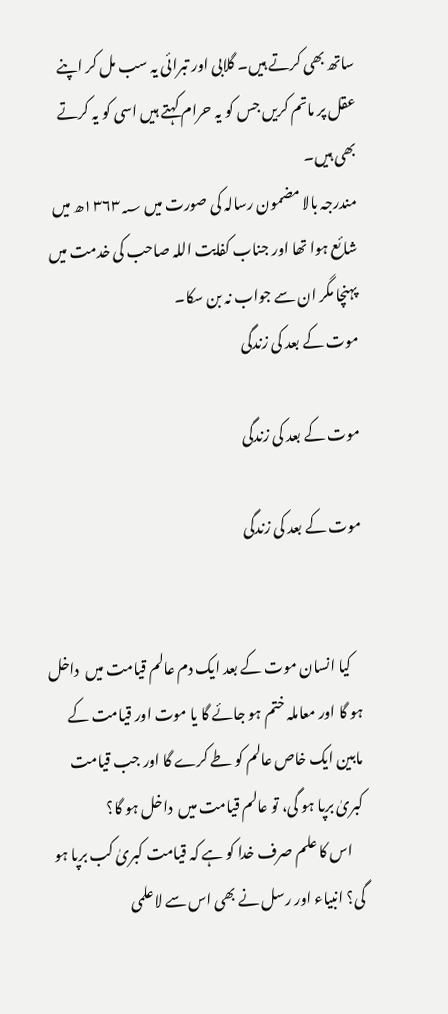ساتھ بھی کرتے ہیں۔ گلابی اور تبرائی یہ سب مل کر اپنے عقل پر ماتم کریں جس کو یہ حرام کہتے ہیں اسی کو یہ کرتے بھی ہیں۔
مندرجہ بالا مضمون رسالہ کی صورت میں ۱۳۶۳؁ھ میں شائع ہوا تھا اور جناب کفایت اللہ صاحب کی خدمت میں پہنچا مگر ان سے جواب نہ بن سکا۔
موت کے بعد کی زندگی

موت کے بعد کی زندگی

موت کے بعد کی زندگی


    کیا انسان موت کے بعد ایک دم عالم قیامت میں  داخل ہو گا اور معاملہ ختم ہو جائے گا یا موت اور قیامت کے مابین ایک خاص عالم کو طے کرے گا اور جب قیامت کبریٰ برپا ہو گی، تو عالم قیامت میں  داخل ہو گا؟
    اس کا علم صرف خدا کو ہے کہ قیامت کبریٰ کب برپا ہو گی؟ انبیاء اور رسل نے بھی اس سے لاعلمی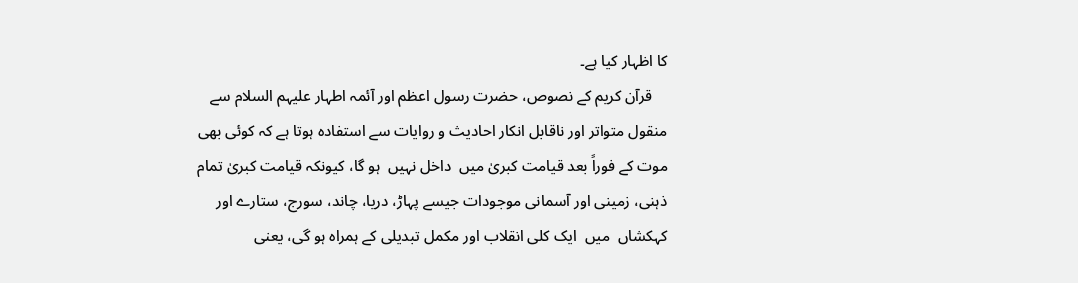کا اظہار کیا ہے۔
    قرآن کریم کے نصوص، حضرت رسول اعظم اور آئمہ اطہار علیہم السلام سے منقول متواتر اور ناقابل انکار احادیث و روایات سے استفادہ ہوتا ہے کہ کوئی بھی موت کے فوراً بعد قیامت کبریٰ میں  داخل نہیں  ہو گا، کیونکہ قیامت کبریٰ تمام ذہنی، زمینی اور آسمانی موجودات جیسے پہاڑ، دریا، چاند، سورج، ستارے اور کہکشاں  میں  ایک کلی انقلاب اور مکمل تبدیلی کے ہمراہ ہو گی، یعنی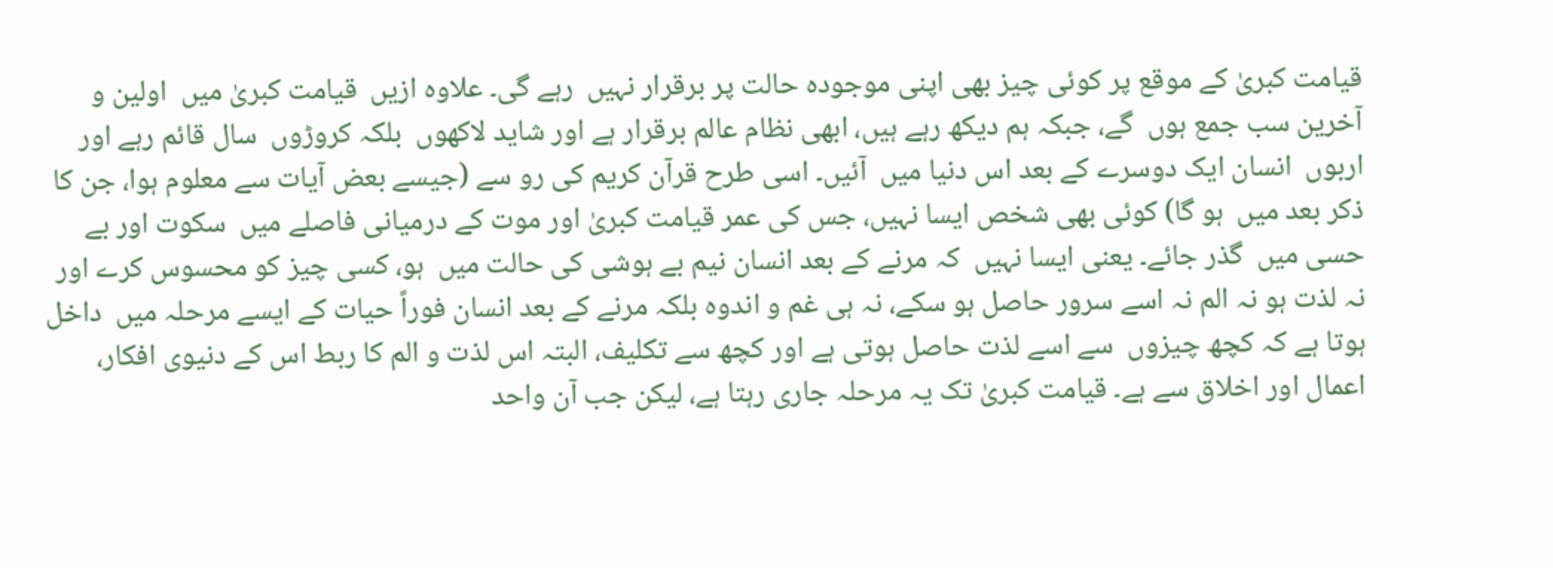قیامت کبریٰ کے موقع پر کوئی چیز بھی اپنی موجودہ حالت پر برقرار نہیں  رہے گی۔ علاوہ ازیں  قیامت کبریٰ میں  اولین و آخرین سب جمع ہوں  گے، جبکہ ہم دیکھ رہے ہیں، ابھی نظام عالم برقرار ہے اور شاید لاکھوں  بلکہ کروڑوں  سال قائم رہے اور اربوں  انسان ایک دوسرے کے بعد اس دنیا میں  آئیں۔ اسی طرح قرآن کریم کی رو سے (جیسے بعض آیات سے معلوم ہوا، جن کا ذکر بعد میں  ہو گا) کوئی بھی شخص ایسا نہیں، جس کی عمر قیامت کبریٰ اور موت کے درمیانی فاصلے میں  سکوت اور بے حسی میں  گذر جائے۔ یعنی ایسا نہیں  کہ مرنے کے بعد انسان نیم بے ہوشی کی حالت میں  ہو، کسی چیز کو محسوس کرے اور نہ لذت ہو نہ الم نہ اسے سرور حاصل ہو سکے، نہ ہی غم و اندوہ بلکہ مرنے کے بعد انسان فوراً حیات کے ایسے مرحلہ میں  داخل ہوتا ہے کہ کچھ چیزوں  سے اسے لذت حاصل ہوتی ہے اور کچھ سے تکلیف، البتہ اس لذت و الم کا ربط اس کے دنیوی افکار، اعمال اور اخلاق سے ہے۔ قیامت کبریٰ تک یہ مرحلہ جاری رہتا ہے، لیکن جب آن واحد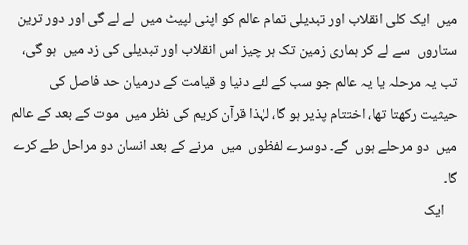میں  ایک کلی انقلاب اور تبدیلی تمام عالم کو اپنی لپیٹ میں  لے لے گی اور دور ترین ستاروں  سے لے کر ہماری زمین تک ہر چیز اس انقلاب اور تبدیلی کی زد میں  ہو گی، تب یہ مرحلہ یا یہ عالم جو سب کے لئے دنیا و قیامت کے درمیان حد فاصل کی حیثیت رکھتا تھا، اختتام پذیر ہو گا، لہٰذا قرآن کریم کی نظر میں  موت کے بعد کے عالم میں  دو مرحلے ہوں  گے۔ دوسرے لفظوں  میں  مرنے کے بعد انسان دو مراحل طے کرے گا۔
    ایک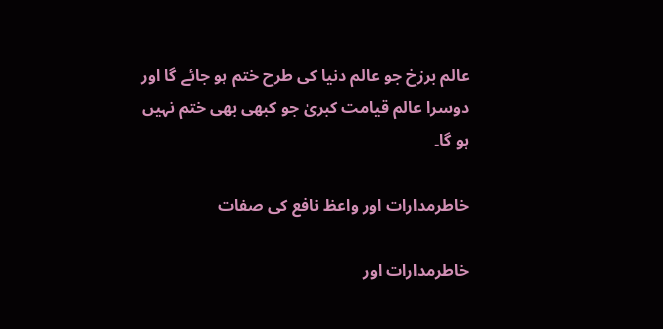عالم برزخ جو عالم دنیا کی طرح ختم ہو جائے گا اور دوسرا عالم قیامت کبریٰ جو کبھی بھی ختم نہیں  ہو گا۔

خاطرمدارات اور واعظ نافع کی صفات

خاطرمدارات اور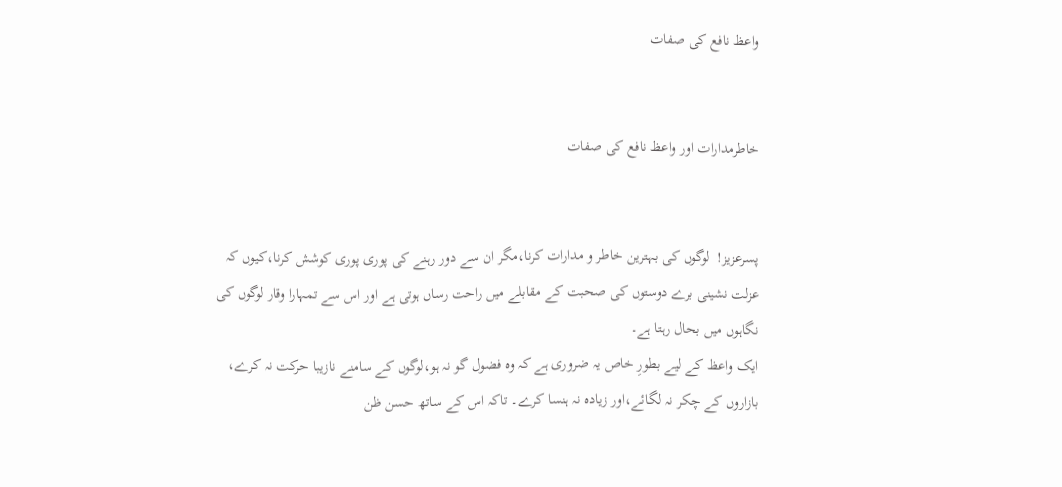واعظ نافع کی صفات


خاطرمدارات اور واعظ نافع کی صفات


پسرعزیز!  لوگوں کی بہترین خاطر و مدارات کرنا،مگر ان سے دور رہنے کی پوری پوری کوشش کرنا،کیوں کہ عزلت نشینی برے دوستوں کی صحبت کے مقابلے میں راحت رساں ہوتی ہے اور اس سے تمہارا وقار لوگوں کی نگاہوں میں بحال رہتا ہے۔
ایک واعظ کے لیے بطورِ خاص یہ ضروری ہے کہ وہ فضول گو نہ ہو،لوگوں کے سامنے نازیبا حرکت نہ کرے، بازاروں کے چکر نہ لگائے،اور زیادہ نہ ہنسا کرے۔ تاکہ اس کے ساتھ حسن ظن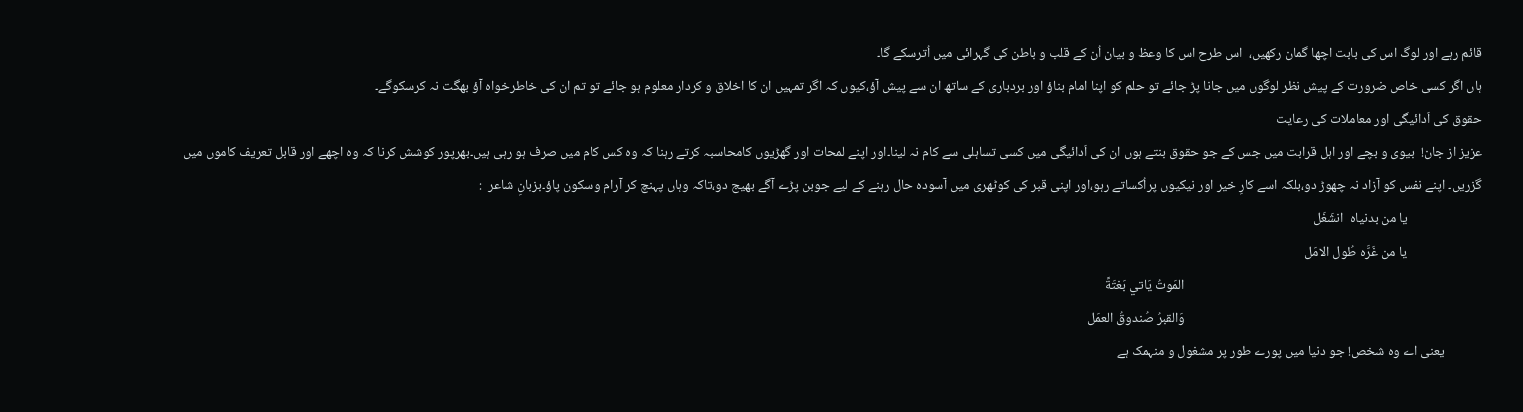قائم رہے اور لوگ اس کی بابت اچھا گمان رکھیں،  اس طرح اس کا وعظ و بیان اُن کے قلب و باطن کی گہرائی میں اُترسکے گا۔
ہاں اگر کسی خاص ضرورت کے پیش نظر لوگوں میں جانا پڑ جائے تو حلم کو اپنا امام بناؤ اور بردباری کے ساتھ ان سے پیش آؤ،کیوں کہ اگر تمہیں ان کا اخلاق و کردار معلوم ہو جائے تو تم ان کی خاطرخواہ آؤ بھگت نہ کرسکوگے۔
حقوق کی اَدائیگی اور معاملات کی رعایت
عزیز از جان!  بیوی و بچے اور اہل قرابت میں جس کے جو حقوق بنتے ہوں ان کی اَدائیگی میں کسی تساہلی سے کام نہ لینا۔اور اپنے لمحات اور گھڑیوں کامحاسبہ کرتے رہنا کہ وہ کس کام میں صرف ہو رہی ہیں۔بھرپور کوشش کرنا کہ وہ اچھے اور قابل تعریف کاموں میں گزریں۔ اپنے نفس کو آزاد نہ چھوڑ دو،بلکہ اسے کارِ خیر اور نیکیوں پراُکساتے رہو،اور اپنی قبر کی کوٹھری میں آسودہ حال رہنے کے لیے جوبن پڑے آگے بھیج دو،تاکہ وہاں پہنچ کر آرام وسکون پاؤ۔بزبانِ شاعر  :
                        يا من بدنياه  انشَغَل
                        يا من غَرَّه طُول الامَل
                                                                                                المَوتُ يَاتي بَغتَةً
                                                                                                وَالقبرُ صُندوقُ العمَل
            یعنی اے وہ شخص! جو دنیا میں پورے طور پر مشغول و منہمک ہے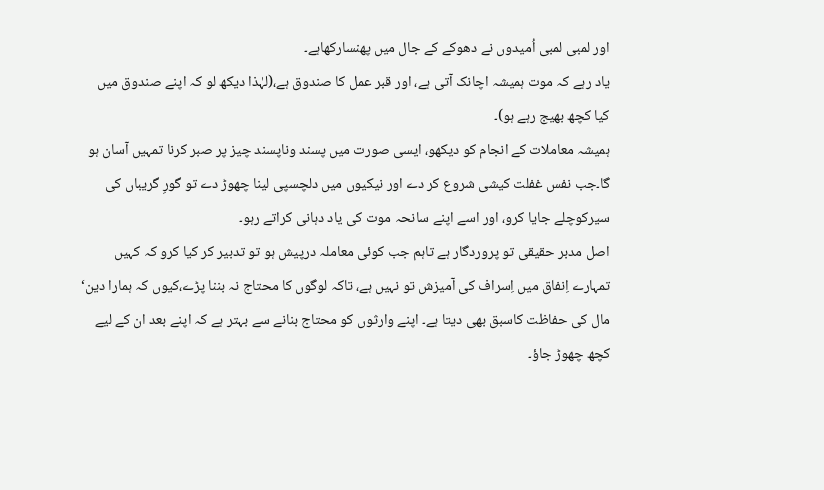اور لمبی لمبی اُمیدوں نے دھوکے کے جال میں پھنسارکھاہے۔
یاد رہے کہ موت ہمیشہ اچانک آتی ہے، اور قبر عمل کا صندوق ہے،(لہٰذا دیکھ لو کہ اپنے صندوق میں کیا کچھ بھیج رہے ہو)۔
ہمیشہ معاملات کے انجام کو دیکھو، ایسی صورت میں پسند وناپسند چیز پر صبر کرنا تمہیں آسان ہو گا۔جب نفس غفلت کیشی شروع کر دے اور نیکیوں میں دلچسپی لینا چھوڑ دے تو گورِ گریباں کی سیرکوچلے جایا کرو، اور اسے اپنے سانحہ موت کی یاد دہانی کراتے رہو۔
اصل مدبر حقیقی تو پروردگار ہے تاہم جب کوئی معاملہ درپیش ہو تو تدبیر کر کیا کرو کہ کہیں تمہارے اِنفاق میں اِسراف کی آمیزش تو نہیں ہے، تاکہ لوگوں کا محتاج نہ بننا پڑے،کیوں کہ ہمارا دین‘ مال کی حفاظت کاسبق بھی دیتا ہے۔ اپنے وارثوں کو محتاج بنانے سے بہتر ہے کہ اپنے بعد ان کے لیے کچھ چھوڑ جاؤ۔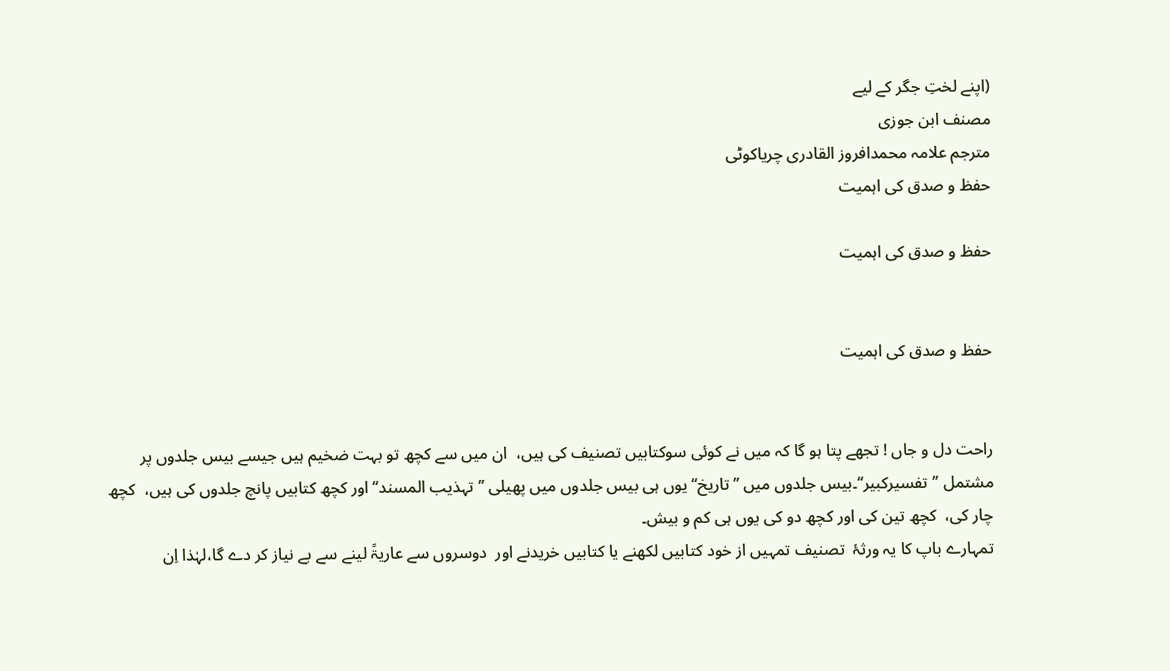(اپنے لختِ جگر کے لیے
مصنف ابن جوزی
مترجم علامہ محمدافروز القادری چریاکوٹی
حفظ و صدق کی اہمیت

حفظ و صدق کی اہمیت


حفظ و صدق کی اہمیت


راحت دل و جاں ! تجھے پتا ہو گا کہ میں نے کوئی سوکتابیں تصنیف کی ہیں،  ان میں سے کچھ تو بہت ضخیم ہیں جیسے بیس جلدوں پر مشتمل ’’تفسیرکبیر‘‘۔بیس جلدوں میں ’’تاریخ‘‘ یوں ہی بیس جلدوں میں پھیلی ’’تہذیب المسند‘‘ اور کچھ کتابیں پانچ جلدوں کی ہیں،  کچھ چار کی،  کچھ تین کی اور کچھ دو کی یوں ہی کم و بیش۔
تمہارے باپ کا یہ ورثۂ  تصنیف تمہیں از خود کتابیں لکھنے یا کتابیں خریدنے اور  دوسروں سے عاریۃً لینے سے بے نیاز کر دے گا،لہٰذا اِن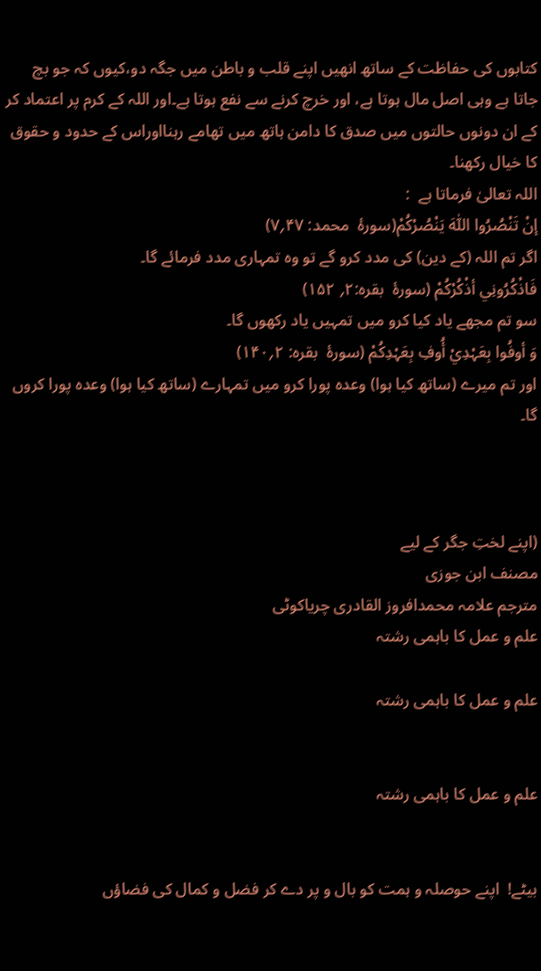کتابوں کی حفاظت کے ساتھ انھیں اپنے قلب و باطن میں جگہ دو،کیوں کہ جو بچ جاتا ہے وہی اصل مال ہوتا ہے، اور خرچ کرنے سے نفع ہوتا ہے۔اور اللہ کے کرم پر اعتماد کر کے ان دونوں حالتوں میں صدق کا دامن ہاتھ میں تھامے رہنااوراس کے حدود و حقوق کا خیال رکھنا۔
اللہ تعالیٰ فرماتا ہے  :
إنْ تَنْصُرُوا اللّٰہَ یَنْصُرْکُمْ(سورۂ  محمد: ۴۷؍۷)
اگر تم اللہ (کے دین) کی مدد کرو گے تو وہ تمہاری مدد فرمائے گا۔
فَاذْکُرُونِي أذْکُرْکُمْ (سورۂ  بقرہ:۲؍ ۱۵۲)
سو تم مجھے یاد کیا کرو میں تمہیں یاد رکھوں گا۔
وَ أوفُوا بِعَہْدِيْ أُوفِ بِعَہْدِکُمْ (سورۂ  بقرہ: ۲؍۱۴۰)
اور تم میرے (ساتھ کیا ہوا) وعدہ پورا کرو میں تمہارے (ساتھ کیا ہوا) وعدہ پورا کروں گا۔



(اپنے لختِ جگر کے لیے
مصنف ابن جوزی
مترجم علامہ محمدافروز القادری چریاکوٹی
علم و عمل کا باہمی رشتہ

علم و عمل کا باہمی رشتہ


علم و عمل کا باہمی رشتہ


بیٹے!  اپنے حوصلہ و ہمت کو بال و پر دے کر فضل و کمال کی فضاؤں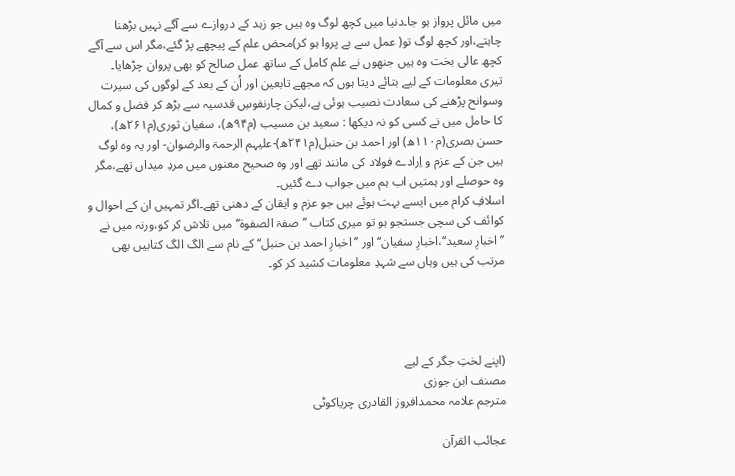میں مائل پرواز ہو جا۔دنیا میں کچھ لوگ وہ ہیں جو زہد کے دروازے سے آگے نہیں بڑھنا چاہتے،اور کچھ لوگ تو( عمل سے بے پروا ہو کر)محض علم کے پیچھے پڑ گئے،مگر اس سے آگے کچھ عالی بخت وہ ہیں جنھوں نے علم کامل کے ساتھ عمل صالح کو بھی پروان چڑھایا۔
تیری معلومات کے لیے بتائے دیتا ہوں کہ مجھے تابعین اور اُن کے بعد کے لوگوں کی سیرت وسوانح پڑھنے کی سعادت نصیب ہوئی ہے،لیکن چارنفوسِ قدسیہ سے بڑھ کر فضل و کمال کا حامل میں نے کسی کو نہ دیکھا : سعید بن مسیب (م۹۴ھ)، سفیان ثوری(م۲۶۱ھ)، حسن بصری(م۱۱۰ھ) اور احمد بن حنبل(م۲۴۱ھ)-علیہم الرحمۃ والرضوان- اور یہ وہ لوگ ہیں جن کے عزم و اِرادے فولاد کی مانند تھے اور وہ صحیح معنوں میں مردِ میداں تھے،مگر وہ حوصلے اور ہمتیں اب ہم میں جواب دے گئیں۔
اسلافِ کرام میں ایسے بہت ہوئے ہیں جو عزم و ایقان کے دھنی تھے۔اگر تمہیں ان کے احوال و کوائف کی سچی جستجو ہو تو میری کتاب ’’صفۃ الصفوۃ‘‘ میں تلاش کر کو،ورنہ میں نے ’’اخبارِ سعید‘‘،اخبارِ سفیان‘‘ اور ’’اخبارِ احمد بن حنبل‘‘ کے نام سے الگ الگ کتابیں بھی مرتب کی ہیں وہاں سے شہدِ معلومات کشید کر کو۔




(اپنے لختِ جگر کے لیے
مصنف ابن جوزی
مترجم علامہ محمدافروز القادری چریاکوٹی

عجائب القرآن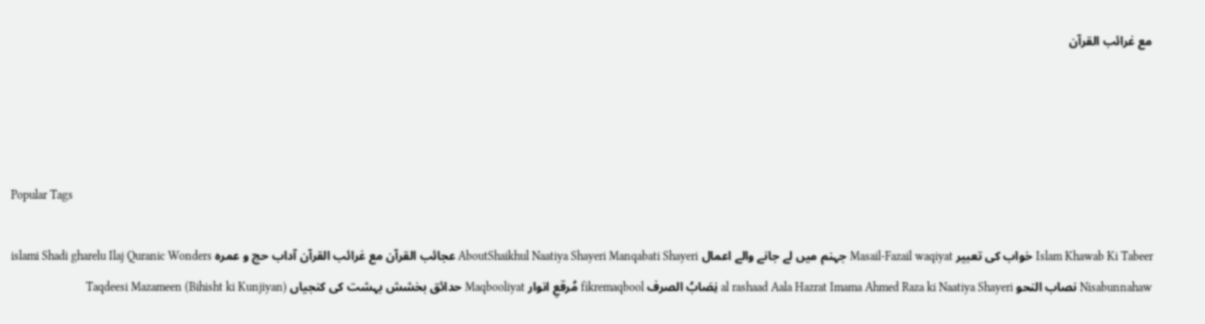مع غرائب القرآن




Popular Tags

Islam Khawab Ki Tabeer خواب کی تعبیر Masail-Fazail waqiyat جہنم میں لے جانے والے اعمال AboutShaikhul Naatiya Shayeri Manqabati Shayeri عجائب القرآن مع غرائب القرآن آداب حج و عمرہ islami Shadi gharelu Ilaj Quranic Wonders Nisabunnahaw نصاب النحو al rashaad Aala Hazrat Imama Ahmed Raza ki Naatiya Shayeri نِصَابُ الصرف fikremaqbool مُرقعِ انوار Maqbooliyat حدائق بخشش بہشت کی کنجیاں (Bihisht ki Kunjiyan) Taqdeesi Mazameen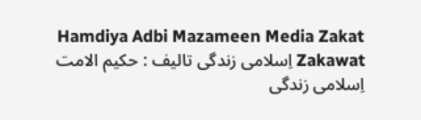Hamdiya Adbi Mazameen Media Zakat Zakawat اِسلامی زندگی تالیف : حكیم الامت اِسلامی زندگی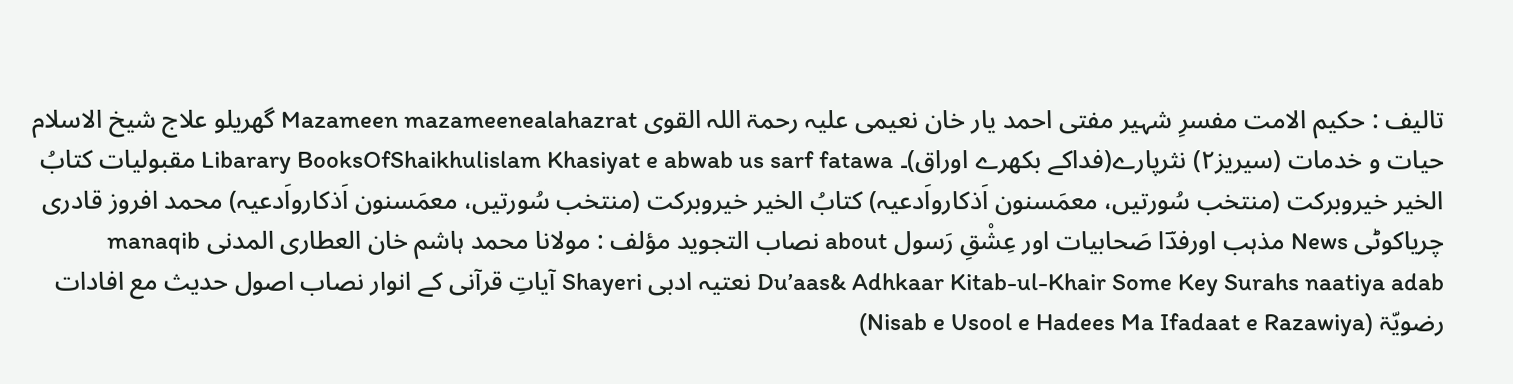تالیف : حكیم الامت مفسرِ شہیر مفتی احمد یار خان نعیمی علیہ رحمۃ اللہ القوی Mazameen mazameenealahazrat گھریلو علاج شیخ الاسلام حیات و خدمات (سیریز۲) نثرپارے(فداکے بکھرے اوراق)۔ Libarary BooksOfShaikhulislam Khasiyat e abwab us sarf fatawa مقبولیات کتابُ الخیر خیروبرکت (منتخب سُورتیں، معمَسنون اَذکارواَدعیہ) کتابُ الخیر خیروبرکت (منتخب سُورتیں، معمَسنون اَذکارواَدعیہ) محمد افروز قادری چریاکوٹی News مذہب اورفدؔا صَحابیات اور عِشْقِ رَسول about نصاب التجوید مؤلف : مولانا محمد ہاشم خان العطاری المدنی manaqib Du’aas& Adhkaar Kitab-ul-Khair Some Key Surahs naatiya adab نعتیہ ادبی Shayeri آیاتِ قرآنی کے انوار نصاب اصول حدیث مع افادات رضویّۃ (Nisab e Usool e Hadees Ma Ifadaat e Razawiya)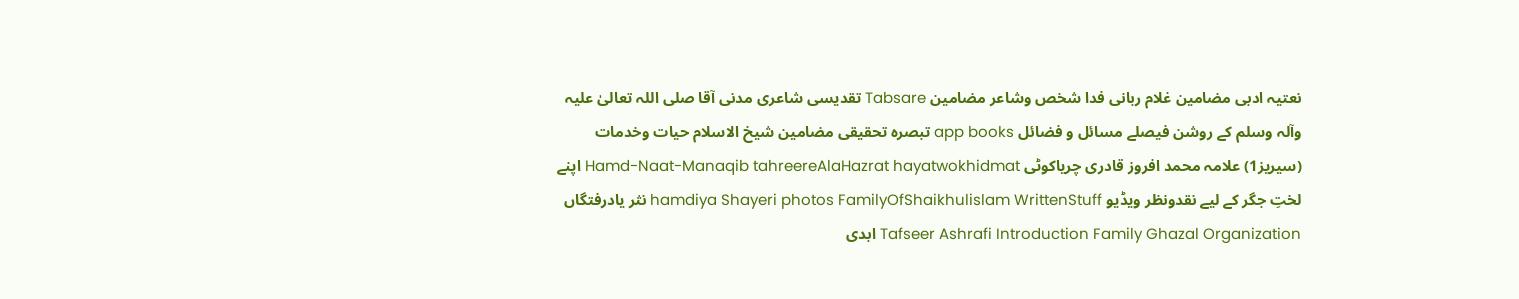نعتیہ ادبی مضامین غلام ربانی فدا شخص وشاعر مضامین Tabsare تقدیسی شاعری مدنی آقا صلی اللہ تعالیٰ علیہ وآلہ وسلم کے روشن فیصلے مسائل و فضائل app books تبصرہ تحقیقی مضامین شیخ الاسلام حیات وخدمات (سیریز1) علامہ محمد افروز قادری چریاکوٹی Hamd-Naat-Manaqib tahreereAlaHazrat hayatwokhidmat اپنے لختِ جگر کے لیے نقدونظر ویڈیو hamdiya Shayeri photos FamilyOfShaikhulislam WrittenStuff نثر یادرفتگاں Tafseer Ashrafi Introduction Family Ghazal Organization ابدی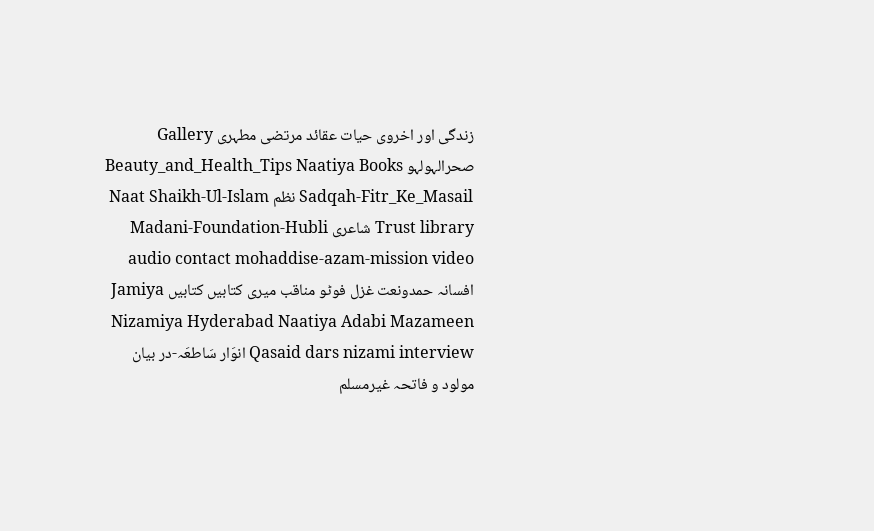زندگی اور اخروی حیات عقائد مرتضی مطہری Gallery صحرالہولہو Beauty_and_Health_Tips Naatiya Books Sadqah-Fitr_Ke_Masail نظم Naat Shaikh-Ul-Islam Trust library شاعری Madani-Foundation-Hubli audio contact mohaddise-azam-mission video افسانہ حمدونعت غزل فوٹو مناقب میری کتابیں کتابیں Jamiya Nizamiya Hyderabad Naatiya Adabi Mazameen Qasaid dars nizami interview انوَار سَاطعَہ-در بیان مولود و فاتحہ غیرمسلم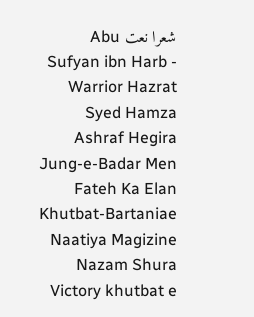شعرا نعت Abu Sufyan ibn Harb - Warrior Hazrat Syed Hamza Ashraf Hegira Jung-e-Badar Men Fateh Ka Elan Khutbat-Bartaniae Naatiya Magizine Nazam Shura Victory khutbat e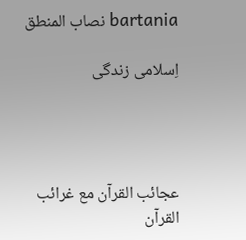bartania نصاب المنطق

اِسلامی زندگی




عجائب القرآن مع غرائب القرآن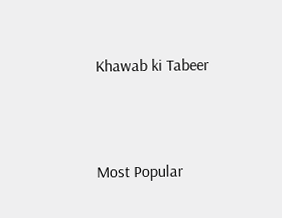Khawab ki Tabeer




Most Popular